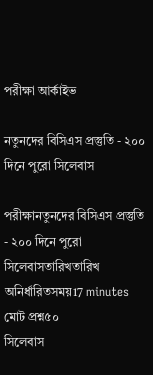পরীক্ষা আর্কাইভ

নতুনদের বিসিএস প্রস্তুতি - ২০০ দিনে পুরো সিলেবাস

পরীক্ষানতুনদের বিসিএস প্রস্তুতি - ২০০ দিনে পুরো সিলেবাসতারিখতারিখ অনির্ধারিতসময়17 minutes
মোট প্রশ্ন৫০
সিলেবাস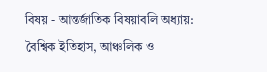বিষয় - আন্তর্জাতিক বিষয়াবলি অধ্যায়: বৈশ্বিক ইতিহাস, আঞ্চলিক ও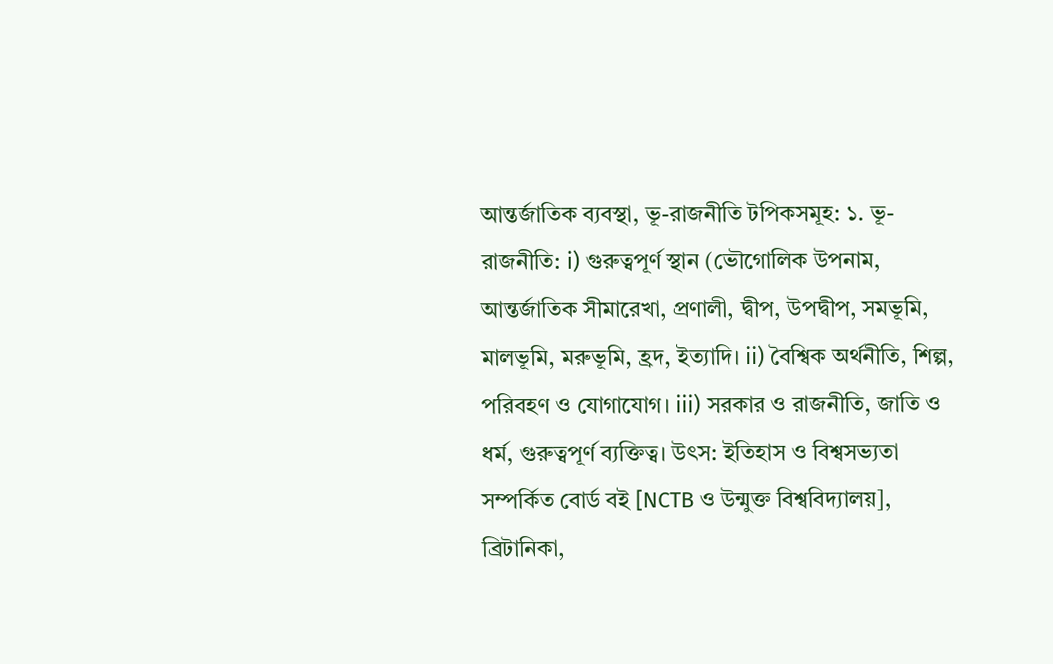আন্তর্জাতিক ব্যবস্থা, ভূ-রাজনীতি টপিকসমূহ: ১. ভূ-রাজনীতি: i) গুরুত্বপূর্ণ স্থান (ভৌগোলিক উপনাম, আন্তর্জাতিক সীমারেখা, প্রণালী, দ্বীপ, উপদ্বীপ, সমভূমি, মালভূমি, মরুভূমি, হ্রদ, ইত্যাদি। ii) বৈশ্বিক অর্থনীতি, শিল্প, পরিবহণ ও যোগাযোগ। iii) সরকার ও রাজনীতি, জাতি ও ধর্ম, গুরুত্বপূর্ণ ব্যক্তিত্ব। উৎস: ইতিহাস ও বিশ্বসভ্যতা সম্পর্কিত বোর্ড বই [NCTB ও উন্মুক্ত বিশ্ববিদ্যালয়], ব্রিটানিকা,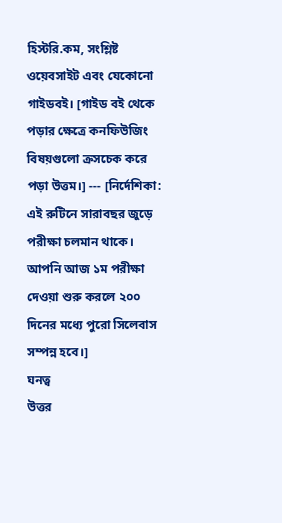হিস্টরি.কম, সংশ্লিষ্ট ওয়েবসাইট এবং যেকোনো গাইডবই। [গাইড বই থেকে পড়ার ক্ষেত্রে কনফিউজিং বিষয়গুলো ক্রসচেক করে পড়া উত্তম।] --- [নির্দেশিকা: এই রুটিনে সারাবছর জুড়ে পরীক্ষা চলমান থাকে। আপনি আজ ১ম পরীক্ষা দেওয়া শুরু করলে ২০০ দিনের মধ্যে পুরো সিলেবাস সম্পন্ন হবে।]
ঘনত্ব
উত্তর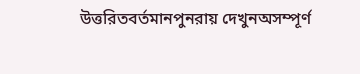উত্তরিতবর্তমানপুনরায় দেখুনঅসম্পূর্ণ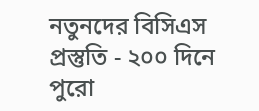নতুনদের বিসিএস প্রস্তুতি - ২০০ দিনে পুরো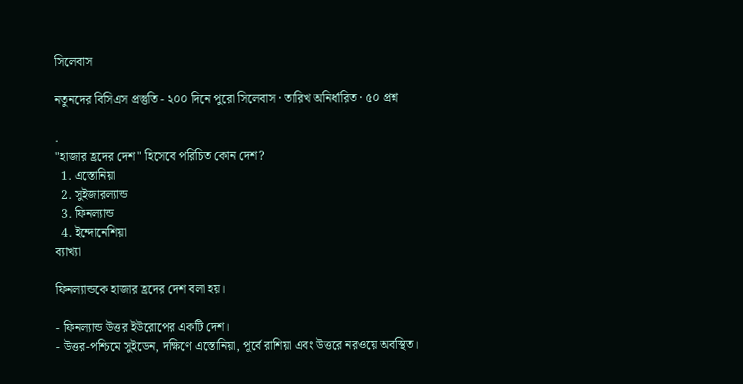সিলেবাস

নতুনদের বিসিএস প্রস্তুতি - ২০০ দিনে পুরো সিলেবাস · তারিখ অনির্ধারিত · ৫০ প্রশ্ন

.
"হাজার হ্রদের দেশ" হিসেবে পরিচিত কোন দেশ?
  1. এস্তোনিয়া
  2. সুইজারল্যান্ড
  3. ফিনল্যান্ড
  4. ইন্দোনেশিয়া
ব্যাখ্যা

ফিনল্যান্ডকে হাজার হ্রদের দেশ বলা হয়।

- ফিনল্যান্ড উত্তর ইউরোপের একটি দেশ।
- উত্তর-পশ্চিমে সুইডেন, দক্ষিণে এস্তোনিয়া, পূর্বে রাশিয়া এবং উত্তরে নরওয়ে অবস্থিত।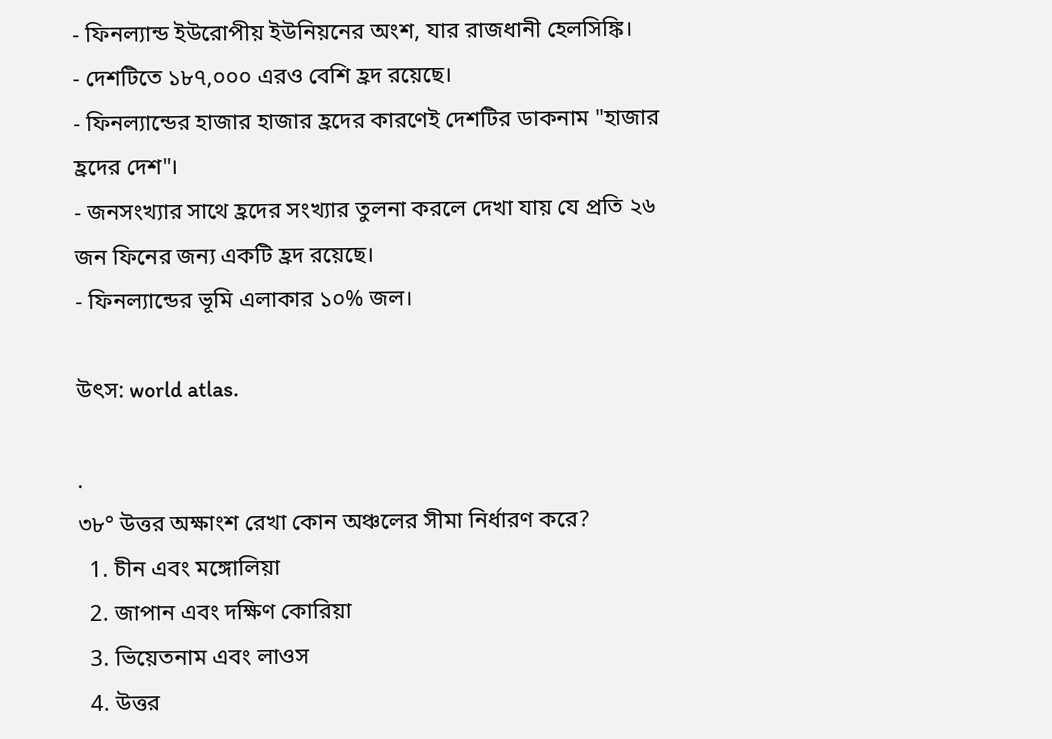- ফিনল্যান্ড ইউরোপীয় ইউনিয়নের অংশ, যার রাজধানী হেলসিঙ্কি।
- দেশটিতে ১৮৭,০০০ এরও বেশি হ্রদ রয়েছে।
- ফিনল্যান্ডের হাজার হাজার হ্রদের কারণেই দেশটির ডাকনাম "হাজার হ্রদের দেশ"।
- জনসংখ্যার সাথে হ্রদের সংখ্যার তুলনা করলে দেখা যায় যে প্রতি ২৬ জন ফিনের জন্য একটি হ্রদ রয়েছে।
- ফিনল্যান্ডের ভূমি এলাকার ১০% জল।

উৎস: world atlas.

.
৩৮° উত্তর অক্ষাংশ রেখা কোন অঞ্চলের সীমা নির্ধারণ করে?
  1. চীন এবং মঙ্গোলিয়া
  2. জাপান এবং দক্ষিণ কোরিয়া
  3. ভিয়েতনাম এবং লাওস
  4. উত্তর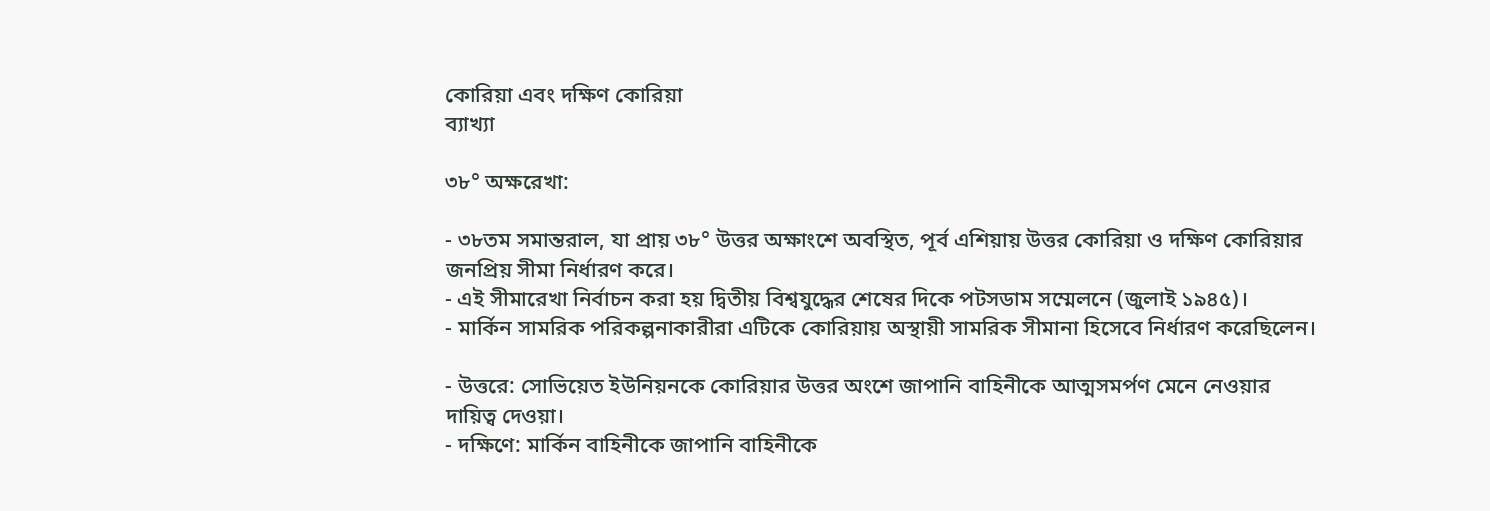কোরিয়া এবং দক্ষিণ কোরিয়া
ব্যাখ্যা

৩৮° অক্ষরেখা:

- ৩৮তম সমান্তরাল, যা প্রায় ৩৮° উত্তর অক্ষাংশে অবস্থিত, পূর্ব এশিয়ায় উত্তর কোরিয়া ও দক্ষিণ কোরিয়ার জনপ্রিয় সীমা নির্ধারণ করে।
- এই সীমারেখা নির্বাচন করা হয় দ্বিতীয় বিশ্বযুদ্ধের শেষের দিকে পটসডাম সম্মেলনে (জুলাই ১৯৪৫)।
- মার্কিন সামরিক পরিকল্পনাকারীরা এটিকে কোরিয়ায় অস্থায়ী সামরিক সীমানা হিসেবে নির্ধারণ করেছিলেন।

- উত্তরে: সোভিয়েত ইউনিয়নকে কোরিয়ার উত্তর অংশে জাপানি বাহিনীকে আত্মসমর্পণ মেনে নেওয়ার দায়িত্ব দেওয়া।
- দক্ষিণে: মার্কিন বাহিনীকে জাপানি বাহিনীকে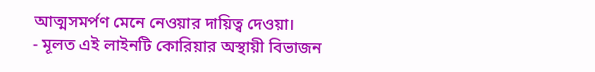আত্মসমর্পণ মেনে নেওয়ার দায়িত্ব দেওয়া।
- মূলত এই লাইনটি কোরিয়ার অস্থায়ী বিভাজন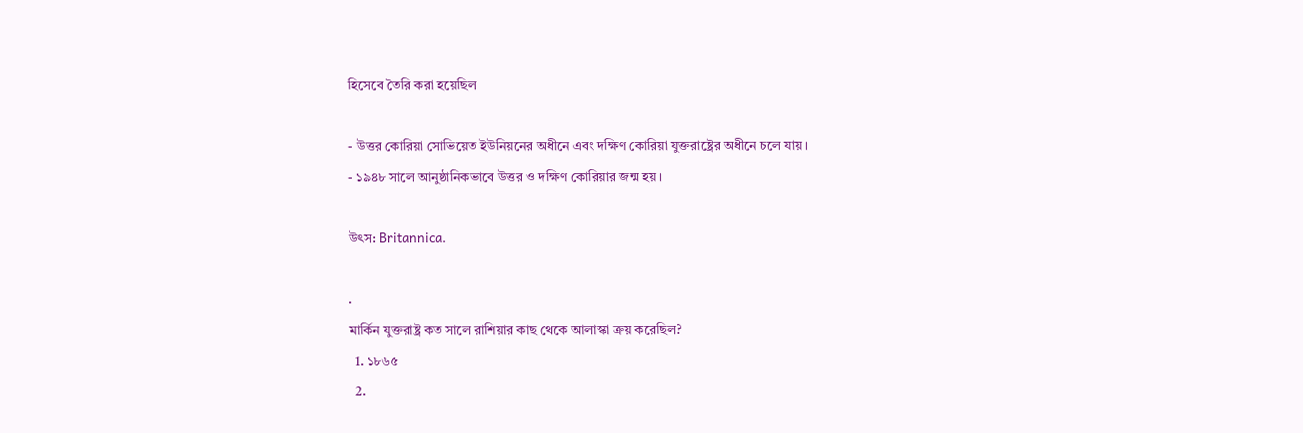হিসেবে তৈরি করা হয়েছিল

- উত্তর কোরিয়া সোভিয়েত ইউনিয়নের অধীনে এবং দক্ষিণ কোরিয়া যুক্তরাষ্ট্রের অধীনে চলে যায়।
- ১৯৪৮ সালে আনুষ্ঠানিকভাবে উত্তর ও দক্ষিণ কোরিয়ার জন্ম হয়।

উৎস: Britannica.

.
মার্কিন যুক্তরাষ্ট্র কত সালে রাশিয়ার কাছ থেকে আলাস্কা ক্রয় করেছিল?
  1. ১৮৬৫
  2.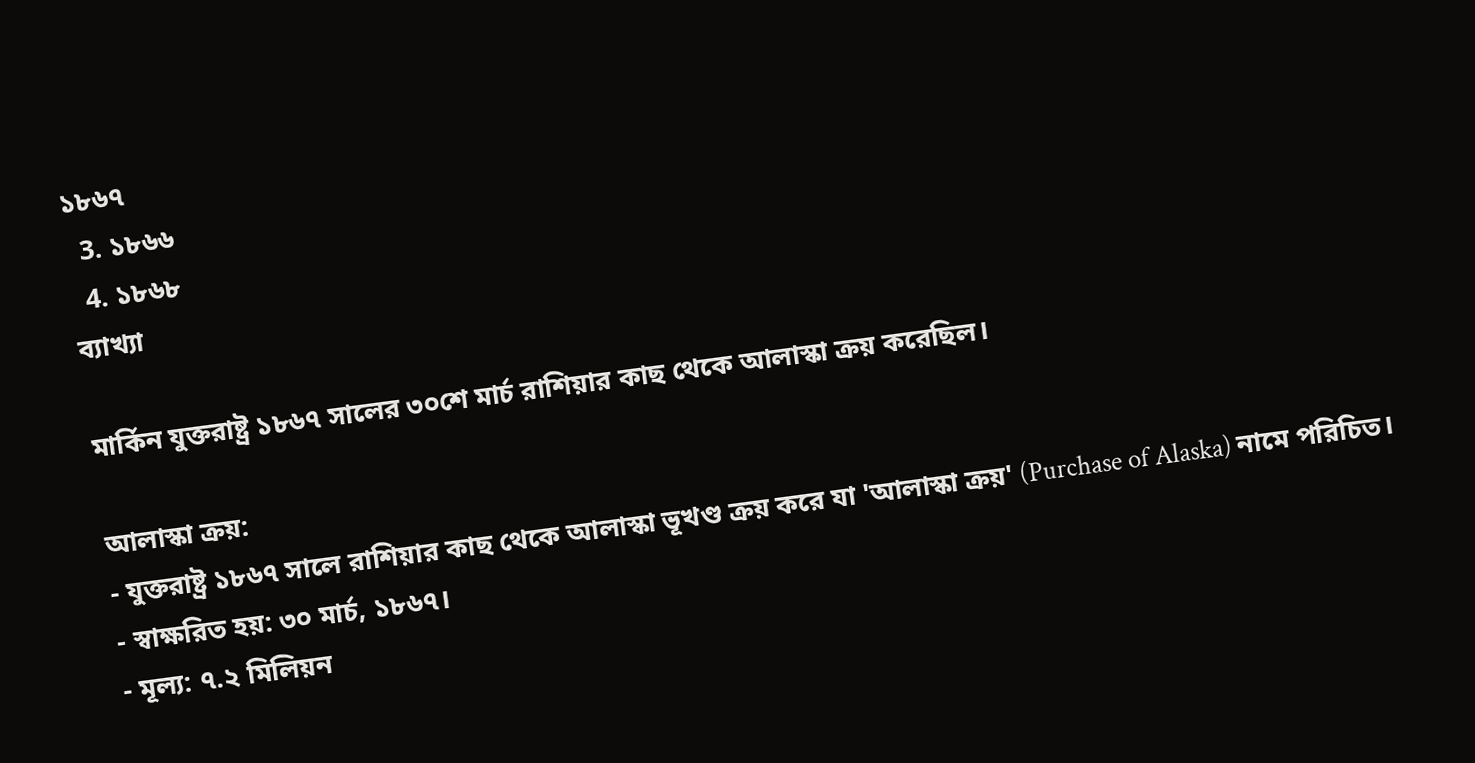১৮৬৭
  3. ১৮৬৬
  4. ১৮৬৮
ব্যাখ্যা

মার্কিন যুক্তরাষ্ট্র ১৮৬৭ সালের ৩০শে মার্চ রাশিয়ার কাছ থেকে আলাস্কা ক্রয় করেছিল।

আলাস্কা ক্রয়:
- যুক্তরাষ্ট্র ১৮৬৭ সালে রাশিয়ার কাছ থেকে আলাস্কা ভূখণ্ড ক্রয় করে যা 'আলাস্কা ক্রয়' (Purchase of Alaska) নামে পরিচিত।
- স্বাক্ষরিত হয়: ৩০ মার্চ, ১৮৬৭।
- মূল্য: ৭.২ মিলিয়ন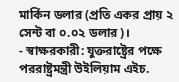মার্কিন ডলার (প্রতি একর প্রায় ২ সেন্ট বা ০.০২ ডলার)।
- স্বাক্ষরকারী: যুক্তরাষ্ট্রের পক্ষে পররাষ্ট্রমন্ত্রী উইলিয়াম এইচ.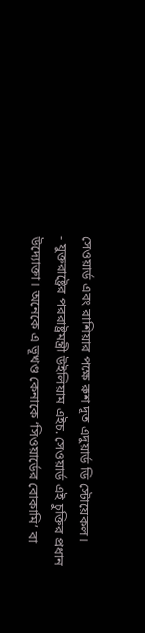সেওয়ার্ড এবং রাশিয়ার পক্ষে রুশ দূত এদুয়ার্ড ডি স্টোয়েকল।
- যুক্তরাষ্ট্রের পররাষ্ট্রমন্ত্রী উইলিয়াম এইচ. সেওয়ার্ড এই চুক্তির প্রধান উদ্যোক্তা। অনেকে এ ভূখণ্ড কেনাকে ‘সিওয়ার্ডের বোকামি’ বা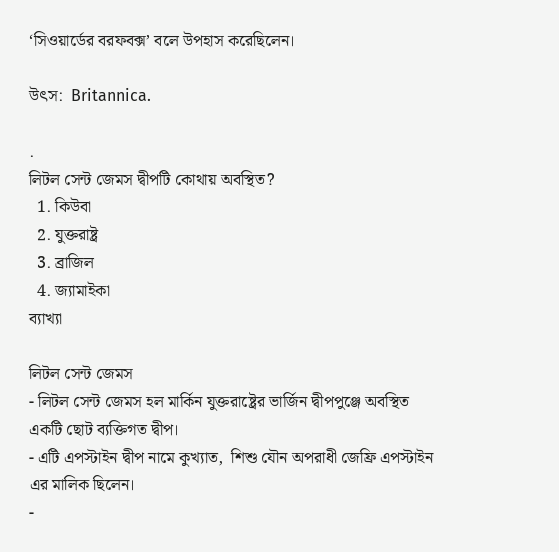‘সিওয়ার্ডের বরফবক্স’ বলে উপহাস করেছিলেন।

উৎস:  Britannica.

.
লিটল সেন্ট জেমস দ্বীপটি কোথায় অবস্থিত?
  1. কিউবা
  2. যুক্তরাষ্ট্র
  3. ব্রাজিল
  4. জ্যামাইকা
ব্যাখ্যা

লিটল সেন্ট জেমস
- লিটল সেন্ট জেমস হল মার্কিন যুক্তরাষ্ট্রের ভার্জিন দ্বীপপুঞ্জে অবস্থিত একটি ছোট ব্যক্তিগত দ্বীপ।
- এটি এপস্টাইন দ্বীপ নামে কুখ্যাত,  শিশু যৌন অপরাধী জেফ্রি এপস্টাইন এর মালিক ছিলেন।
-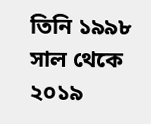তিনি ১৯৯৮ সাল থেকে ২০১৯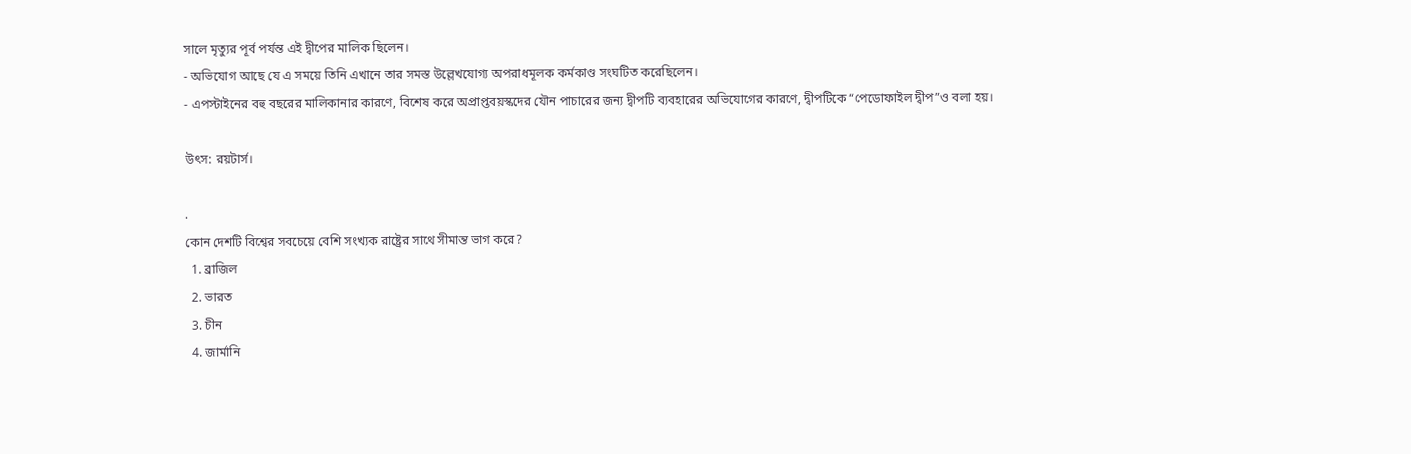সালে মৃত্যুর পূর্ব পর্যন্ত এই দ্বীপের মালিক ছিলেন।
- অভিযোগ আছে যে এ সময়ে তিনি এখানে তার সমস্ত উল্লেখযোগ্য অপরাধমূলক কর্মকাণ্ড সংঘটিত করেছিলেন।
- এপস্টাইনের বহু বছরের মালিকানার কারণে, বিশেষ করে অপ্রাপ্তবয়স্কদের যৌন পাচারের জন্য দ্বীপটি ব্যবহারের অভিযোগের কারণে, দ্বীপটিকে “পেডোফাইল দ্বীপ”ও বলা হয়।

উৎস: রয়টার্স।

.
কোন দেশটি বিশ্বের সবচেয়ে বেশি সংখ্যক রাষ্ট্রের সাথে সীমান্ত ভাগ করে?
  1. ব্রাজিল
  2. ভারত
  3. চীন
  4. জার্মানি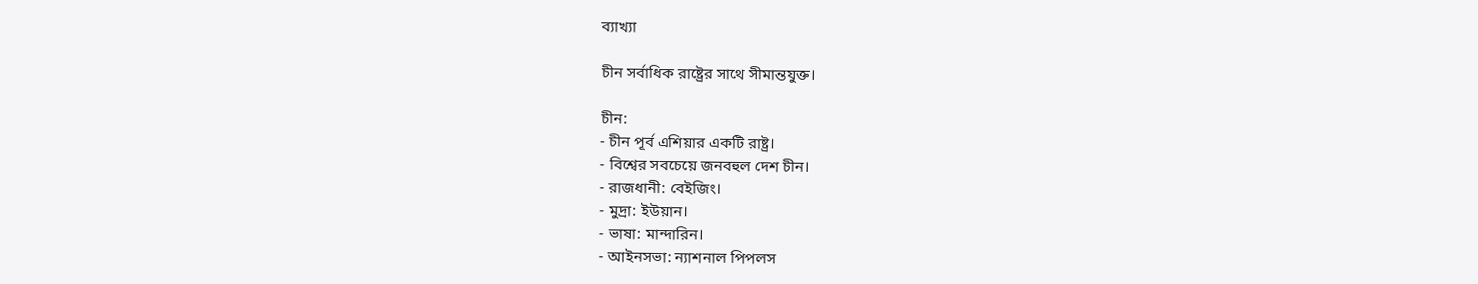ব্যাখ্যা

চীন সর্বাধিক রাষ্ট্রের সাথে সীমান্তযুক্ত।

চীন:
- চীন পূর্ব এশিয়ার একটি রাষ্ট্র।
- বিশ্বের সবচেয়ে জনবহুল দেশ চীন।
- রাজধানী: বেইজিং।
- মুদ্রা: ইউয়ান।
- ভাষা: মান্দারিন।
- আইনসভা: ন্যাশনাল পিপলস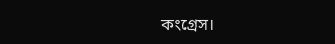কংগ্রেস।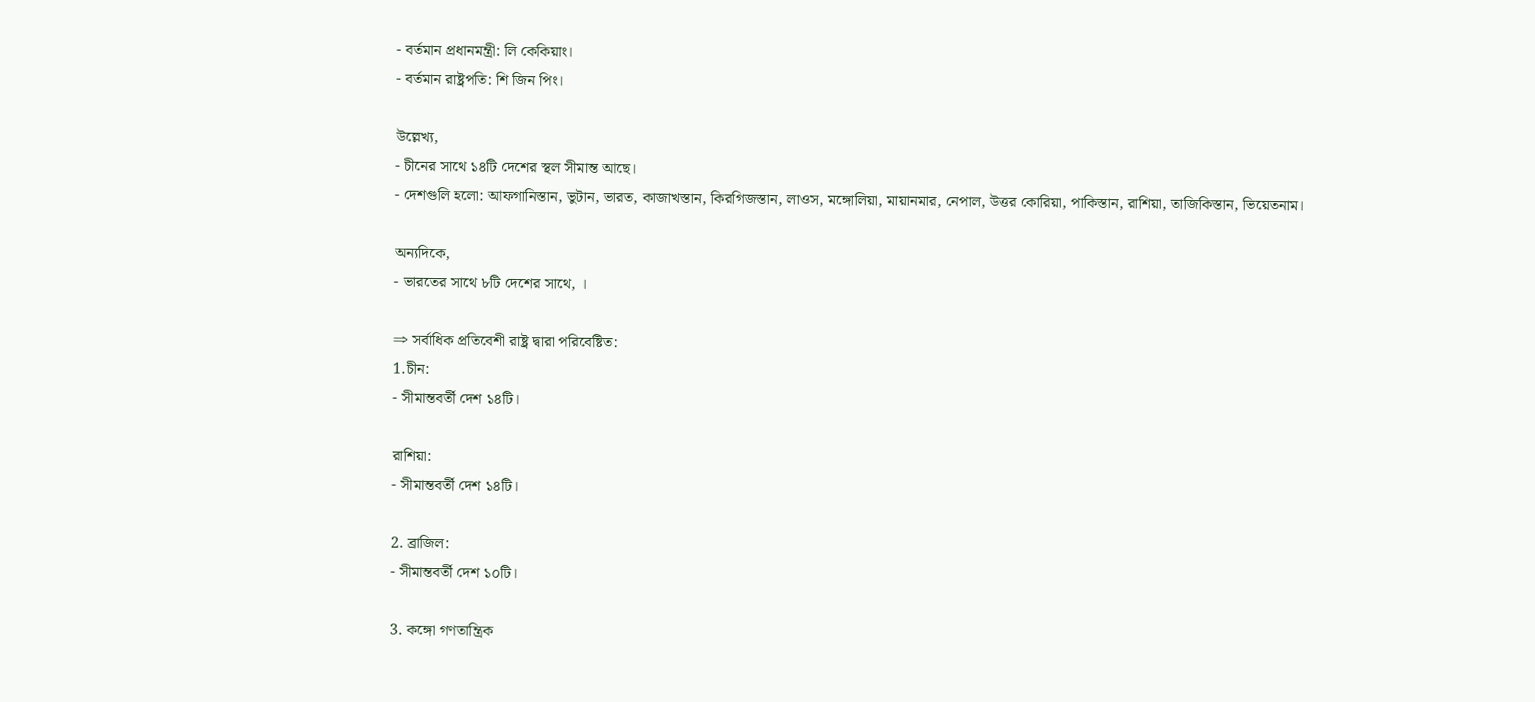- বর্তমান প্রধানমন্ত্রী: লি কেকিয়াং।
- বর্তমান রাষ্ট্রপতি: শি জিন পিং।

উল্লেখ্য,
- চীনের সাথে ১৪টি দেশের স্থল সীমান্ত আছে।
- দেশগুলি হলো: আফগানিস্তান, ভুটান, ভারত, কাজাখস্তান, কিরগিজস্তান, লাওস, মঙ্গোলিয়া, মায়ানমার, নেপাল, উত্তর কোরিয়া, পাকিস্তান, রাশিয়া, তাজিকিস্তান, ভিয়েতনাম।

অন্যদিকে,
- ভারতের সাথে ৮টি দেশের সাথে, ।

⇒ সর্বাধিক প্রতিবেশী রাষ্ট্র দ্বারা পরিবেষ্টিত:
1.চীন:
- সীমান্তবর্তী দেশ ১৪টি।

রাশিয়া:
- সীমান্তবর্তী দেশ ১৪টি।

2. ব্রাজিল:
- সীমান্তবর্তী দেশ ১০টি।

3. কঙ্গো গণতান্ত্রিক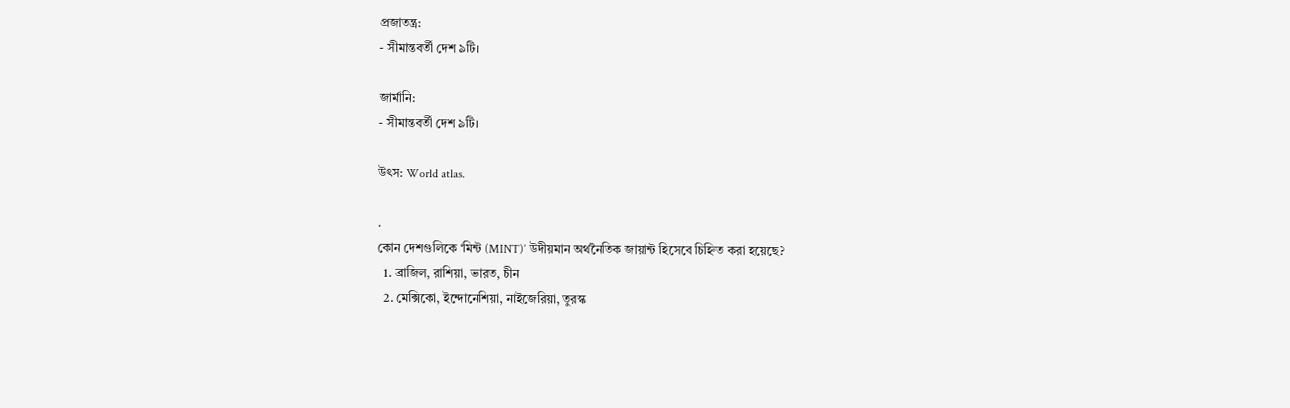প্রজাতন্ত্র:
- সীমান্তবর্তী দেশ ৯টি।

জার্মানি:
- সীমান্তবর্তী দেশ ৯টি।

উৎস: World atlas.

.
কোন দেশগুলিকে ‘মিন্ট (MINT)’ উদীয়মান অর্থনৈতিক জায়ান্ট হিসেবে চিহ্নিত করা হয়েছে?
  1. ব্রাজিল, রাশিয়া, ভারত, চীন
  2. মেক্সিকো, ইন্দোনেশিয়া, নাইজেরিয়া, তুরস্ক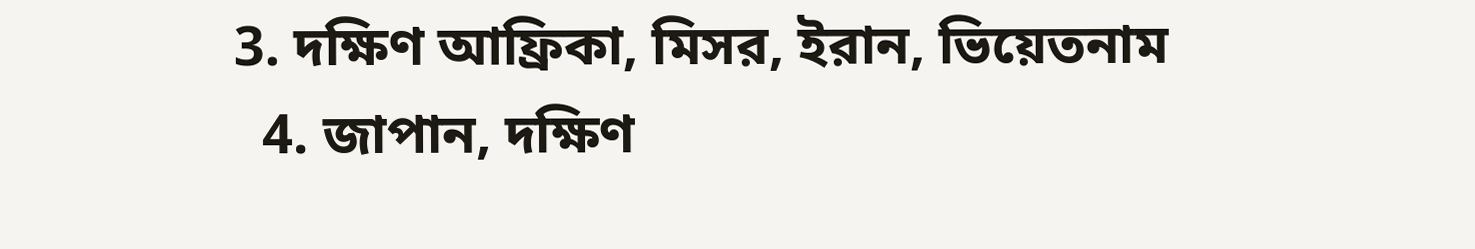3. দক্ষিণ আফ্রিকা, মিসর, ইরান, ভিয়েতনাম
  4. জাপান, দক্ষিণ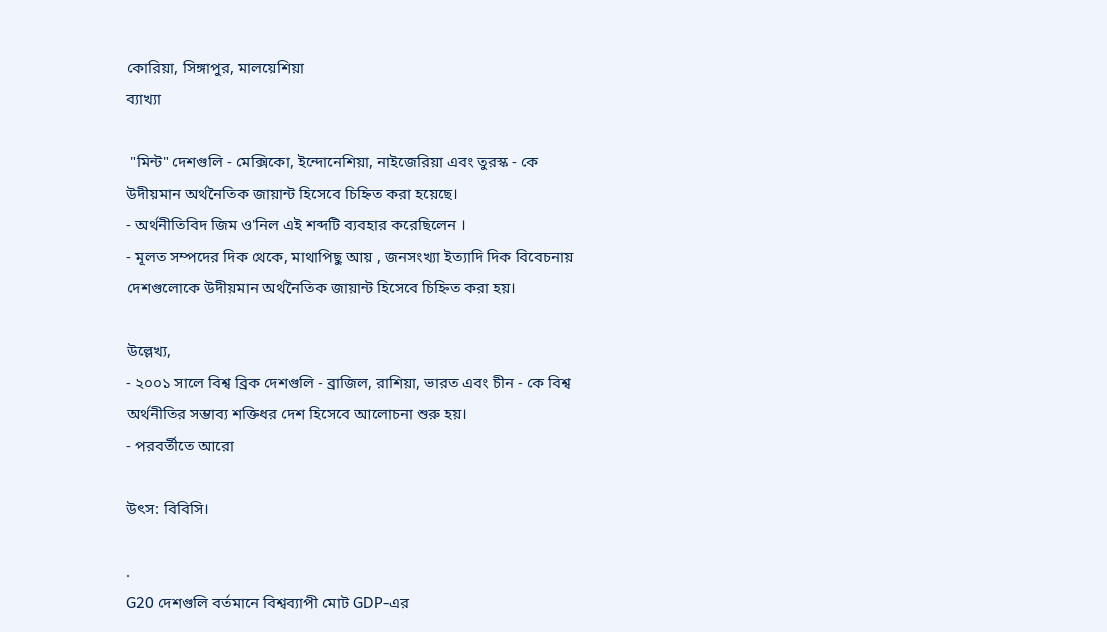কোরিয়া, সিঙ্গাপুর, মালয়েশিয়া
ব্যাখ্যা

 "মিন্ট" দেশগুলি - মেক্সিকো, ইন্দোনেশিয়া, নাইজেরিয়া এবং তুরস্ক - কে উদীয়মান অর্থনৈতিক জায়ান্ট হিসেবে চিহ্নিত করা হয়েছে।
- অর্থনীতিবিদ জিম ও'নিল এই শব্দটি ব্যবহার করেছিলেন ।
- মূলত সম্পদের দিক থেকে, মাথাপিছু আয় , জনসংখ্যা ইত্যাদি দিক বিবেচনায় দেশগুলোকে উদীয়মান অর্থনৈতিক জায়ান্ট হিসেবে চিহ্নিত করা হয়।

উল্লেখ্য,
- ২০০১ সালে বিশ্ব ব্রিক দেশগুলি - ব্রাজিল, রাশিয়া, ভারত এবং চীন - কে বিশ্ব অর্থনীতির সম্ভাব্য শক্তিধর দেশ হিসেবে আলোচনা শুরু হয়।
- পরবর্তীতে আরো

উৎস: বিবিসি।

.
G20 দেশগুলি বর্তমানে বিশ্বব্যাপী মোট GDP-এর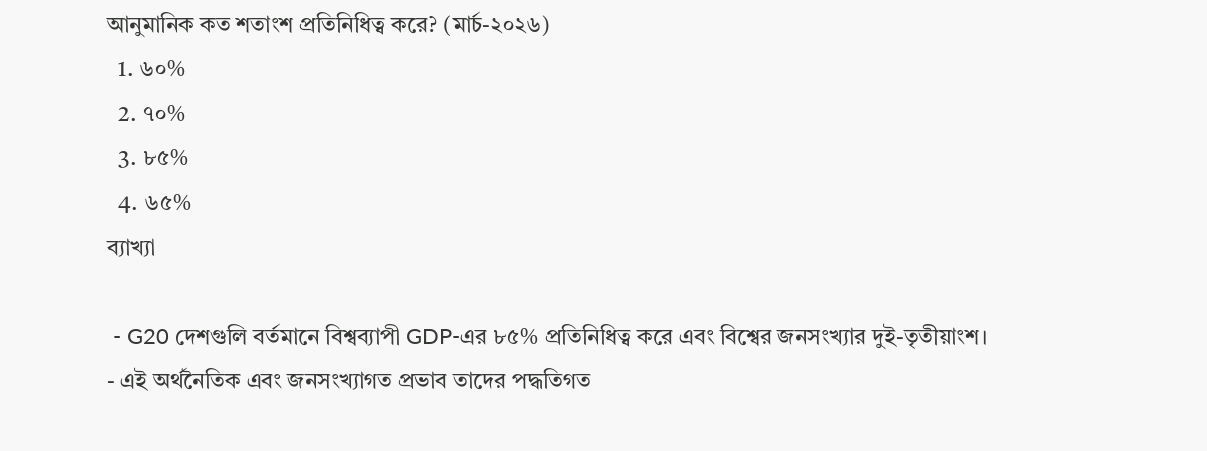আনুমানিক কত শতাংশ প্রতিনিধিত্ব করে? (মার্চ-২০২৬)
  1. ৬০%
  2. ৭০%
  3. ৮৫%
  4. ৬৫%
ব্যাখ্যা

 - G20 দেশগুলি বর্তমানে বিশ্বব্যাপী GDP-এর ৮৫% প্রতিনিধিত্ব করে এবং বিশ্বের জনসংখ্যার দুই-তৃতীয়াংশ।
- এই অর্থনৈতিক এবং জনসংখ্যাগত প্রভাব তাদের পদ্ধতিগত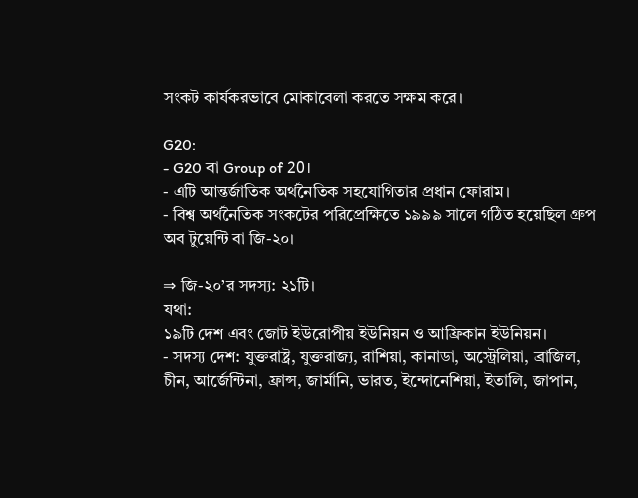সংকট কার্যকরভাবে মোকাবেলা করতে সক্ষম করে।

G20:
- G20 বা Group of 20।
- এটি আন্তর্জাতিক অর্থনৈতিক সহযোগিতার প্রধান ফোরাম।
- বিশ্ব অর্থনৈতিক সংকটের পরিপ্রেক্ষিতে ১৯৯৯ সালে গঠিত হয়েছিল গ্রুপ অব টুয়েন্টি বা জি-২০।

⇒ জি-২০’র সদস্য: ২১টি।
যথা:
১৯টি দেশ এবং জোট ইউরোপীয় ইউনিয়ন ও আফ্রিকান ইউনিয়ন।
- সদস্য দেশ: যুক্তরাষ্ট্র, যুক্তরাজ্য, রাশিয়া, কানাডা, অস্ট্রেলিয়া, ব্রাজিল, চীন, আর্জেন্টিনা, ফ্রান্স, জার্মানি, ভারত, ইন্দোনেশিয়া, ইতালি, জাপান,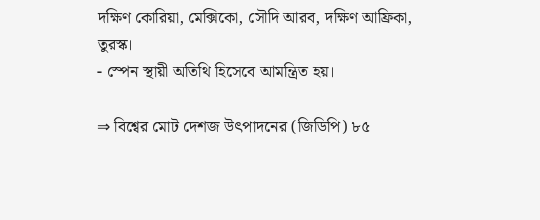দক্ষিণ কোরিয়া, মেক্সিকো, সৌদি আরব, দক্ষিণ আফ্রিকা, তুরস্ক।
- স্পেন স্থায়ী অতিথি হিসেবে আমন্ত্রিত হয়।

⇒ বিশ্বের মোট দেশজ উৎপাদনের (জিডিপি) ৮৫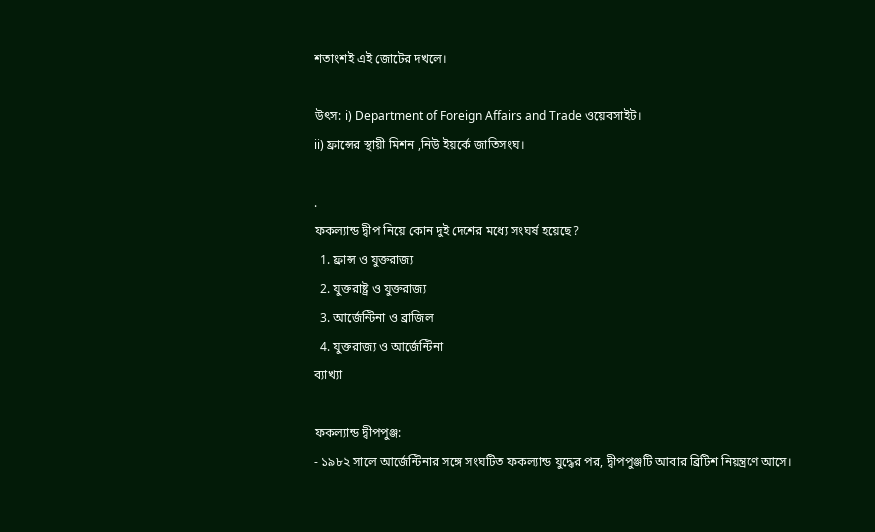শতাংশই এই জোটের দখলে।

উৎস: i) Department of Foreign Affairs and Trade ওয়েবসাইট।
ii) ফ্রান্সের স্থায়ী মিশন ,নিউ ইয়র্কে জাতিসংঘ।

.
ফকল্যান্ড দ্বীপ নিয়ে কোন দুই দেশের মধ্যে সংঘর্ষ হয়েছে?
  1. ফ্রান্স ও যুক্তরাজ্য
  2. যুক্তরাষ্ট্র ও যুক্তরাজ্য
  3. আর্জেন্টিনা ও ব্রাজিল
  4. যুক্তরাজ্য ও আর্জেন্টিনা
ব্যাখ্যা

ফকল্যান্ড দ্বীপপুঞ্জ:
- ১৯৮২ সালে আর্জেন্টিনার সঙ্গে সংঘটিত ফকল্যান্ড যুদ্ধের পর, দ্বীপপুঞ্জটি আবার ব্রিটিশ নিয়ন্ত্রণে আসে।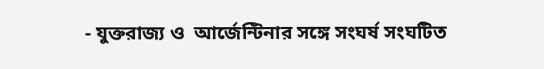- যুক্তরাজ্য ও  আর্জেন্টিনার সঙ্গে সংঘর্ষ সংঘটিত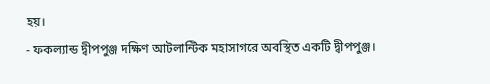হয়।
- ফকল্যান্ড দ্বীপপুঞ্জ দক্ষিণ আটলান্টিক মহাসাগরে অবস্থিত একটি দ্বীপপুঞ্জ।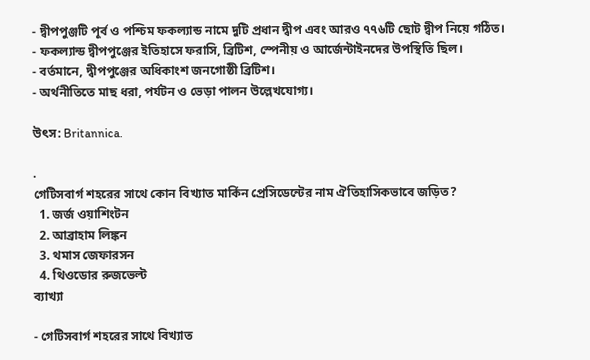- দ্বীপপুঞ্জটি পূর্ব ও পশ্চিম ফকল্যান্ড নামে দুটি প্রধান দ্বীপ এবং আরও ৭৭৬টি ছোট দ্বীপ নিয়ে গঠিত।
- ফকল্যান্ড দ্বীপপুঞ্জের ইতিহাসে ফরাসি, ব্রিটিশ, স্পেনীয় ও আর্জেন্টাইনদের উপস্থিতি ছিল।
- বর্তমানে, দ্বীপপুঞ্জের অধিকাংশ জনগোষ্ঠী ব্রিটিশ।
- অর্থনীতিতে মাছ ধরা, পর্যটন ও ভেড়া পালন উল্লেখযোগ্য।

উৎস: Britannica.

.
গেটিসবার্গ শহরের সাথে কোন বিখ্যাত মার্কিন প্রেসিডেন্টের নাম ঐতিহাসিকভাবে জড়িত?
  1. জর্জ ওয়াশিংটন
  2. আব্রাহাম লিঙ্কন
  3. থমাস জেফারসন
  4. থিওডোর রুজভেল্ট
ব্যাখ্যা

- গেটিসবার্গ শহরের সাথে বিখ্যাত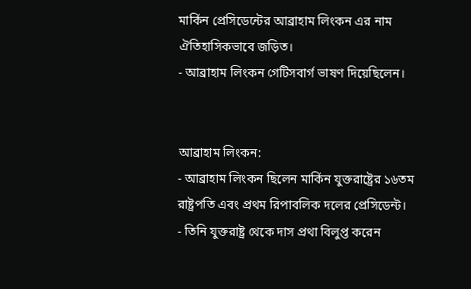মার্কিন প্রেসিডেন্টের আব্রাহাম লিংকন এর নাম ঐতিহাসিকভাবে জড়িত।
- আব্রাহাম লিংকন গেটিসবার্গ ভাষণ দিয়েছিলেন।


আব্রাহাম লিংকন:
- আব্রাহাম লিংকন ছিলেন মার্কিন যুক্তরাষ্ট্রের ১৬তম রাষ্ট্রপতি এবং প্রথম রিপাবলিক দলের প্রেসিডেন্ট।
- তিনি যুক্তরাষ্ট্র থেকে দাস প্রথা বিলুপ্ত করেন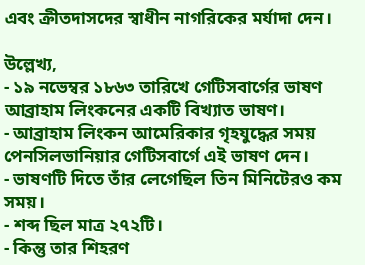এবং ক্রীতদাসদের স্বাধীন নাগরিকের মর্যাদা দেন।

উল্লেখ্য,
- ১৯ নভেম্বর ১৮৬৩ তারিখে গেটিসবার্গের ভাষণ আব্রাহাম লিংকনের একটি বিখ্যাত ভাষণ।
- আব্রাহাম লিংকন আমেরিকার গৃহযুদ্ধের সময় পেনসিলভানিয়ার গেটিসবার্গে এই ভাষণ দেন।
- ভাষণটি দিতে তাঁর লেগেছিল তিন মিনিটেরও কম সময়।
- শব্দ ছিল মাত্র ২৭২টি।
- কিন্তু তার শিহরণ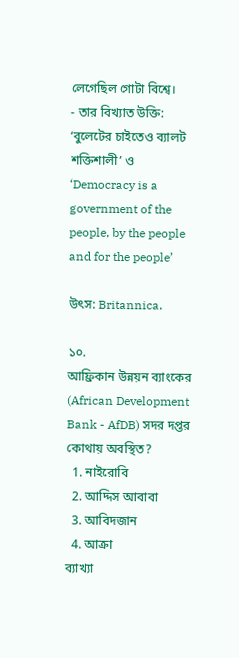লেগেছিল গোটা বিশ্বে।
- তার বিখ্যাত উক্তি: ‘বুলেটের চাইতেও ব্যালট শক্তিশালী’ ও ‘Democracy is a government of the people, by the people and for the people’

উৎস: Britannica.

১০.
আফ্রিকান উন্নয়ন ব্যাংকের (African Development Bank - AfDB) সদর দপ্তর কোথায় অবস্থিত?
  1. নাইরোবি
  2. আদ্দিস আবাবা
  3. আবিদজান
  4. আক্রা
ব্যাখ্যা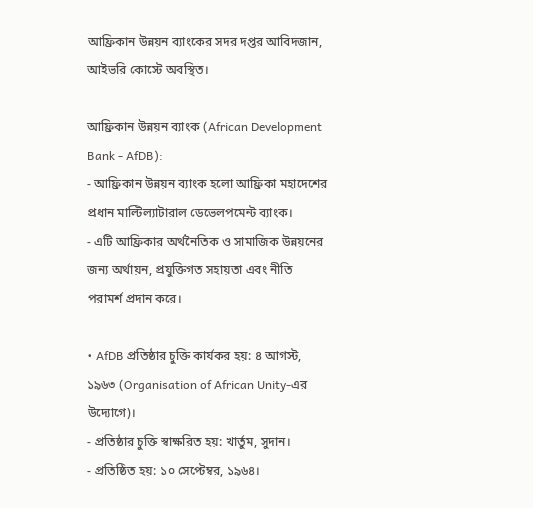আফ্রিকান উন্নয়ন ব্যাংকের সদর দপ্তর আবিদজান, আইভরি কোস্টে অবস্থিত।

আফ্রিকান উন্নয়ন ব্যাংক (African Development Bank - AfDB):
- আফ্রিকান উন্নয়ন ব্যাংক হলো আফ্রিকা মহাদেশের প্রধান মাল্টিল্যাটারাল ডেভেলপমেন্ট ব্যাংক।
- এটি আফ্রিকার অর্থনৈতিক ও সামাজিক উন্নয়নের জন্য অর্থায়ন, প্রযুক্তিগত সহায়তা এবং নীতি পরামর্শ প্রদান করে।

• AfDB প্রতিষ্ঠার চুক্তি কার্যকর হয়: ৪ আগস্ট, ১৯৬৩ (Organisation of African Unity-এর উদ্যোগে)।
- প্রতিষ্ঠার চুক্তি স্বাক্ষরিত হয়: খার্তুম, সুদান।
- প্রতিষ্ঠিত হয়: ১০ সেপ্টেম্বর, ১৯৬৪।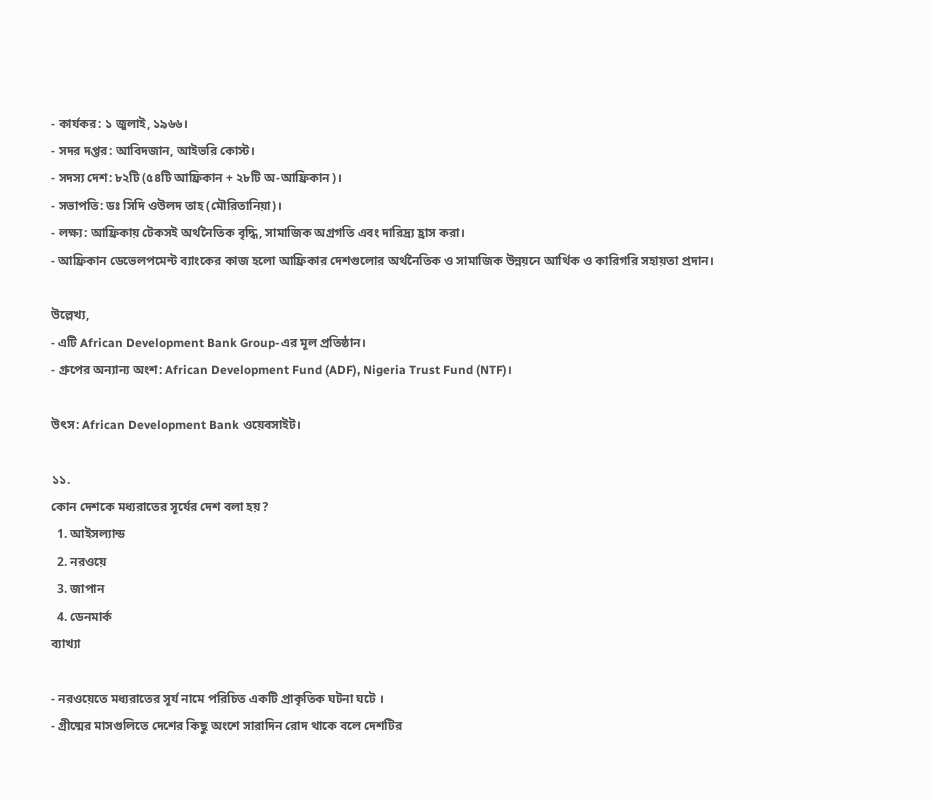- কার্যকর: ১ জুলাই, ১৯৬৬।
- সদর দপ্তর: আবিদজান, আইভরি কোস্ট।
- সদস্য দেশ: ৮২টি (৫৪টি আফ্রিকান + ২৮টি অ-আফ্রিকান)।
- সভাপতি: ডঃ সিদি ওউলদ তাহ (মৌরিতানিয়া)।
- লক্ষ্য: আফ্রিকায় টেকসই অর্থনৈতিক বৃদ্ধি, সামাজিক অগ্রগতি এবং দারিদ্র্য হ্রাস করা।
- আফ্রিকান ডেভেলপমেন্ট ব্যাংকের কাজ হলো আফ্রিকার দেশগুলোর অর্থনৈতিক ও সামাজিক উন্নয়নে আর্থিক ও কারিগরি সহায়তা প্রদান।

উল্লেখ্য,
- এটি African Development Bank Group-এর মূল প্রতিষ্ঠান।
- গ্রুপের অন্যান্য অংশ: African Development Fund (ADF), Nigeria Trust Fund (NTF)।

উৎস: African Development Bank ওয়েবসাইট।

১১.
কোন দেশকে মধ্যরাতের সূর্যের দেশ বলা হয়?
  1. আইসল্যান্ড
  2. নরওয়ে
  3. জাপান
  4. ডেনমার্ক
ব্যাখ্যা

- নরওয়েতে মধ্যরাতের সূর্য নামে পরিচিত একটি প্রাকৃতিক ঘটনা ঘটে ।
- গ্রীষ্মের মাসগুলিতে দেশের কিছু অংশে সারাদিন রোদ থাকে বলে দেশটির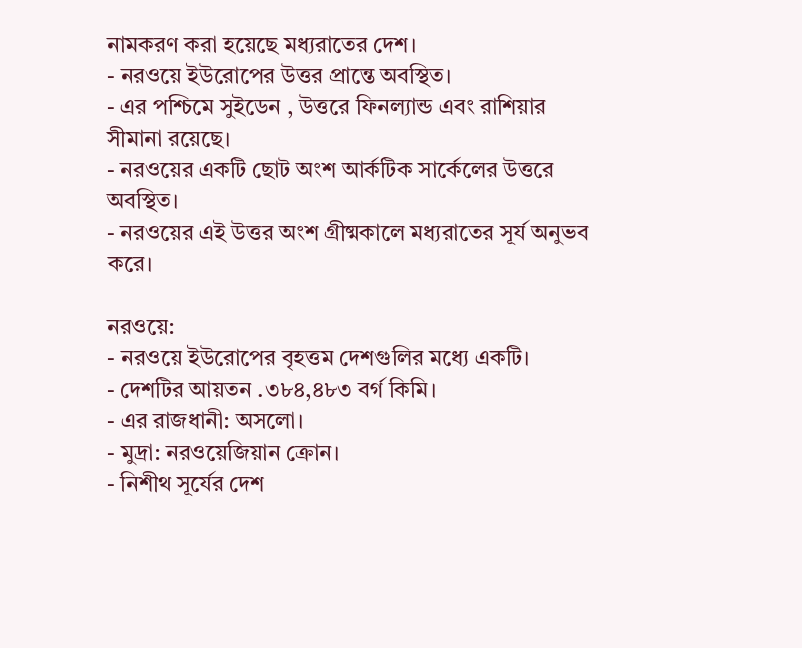নামকরণ করা হয়েছে মধ্যরাতের দেশ।
- নরওয়ে ইউরোপের উত্তর প্রান্তে অবস্থিত।
- এর পশ্চিমে সুইডেন , উত্তরে ফিনল্যান্ড এবং রাশিয়ার সীমানা রয়েছে।
- নরওয়ের একটি ছোট অংশ আর্কটিক সার্কেলের উত্তরে অবস্থিত।
- নরওয়ের এই উত্তর অংশ গ্রীষ্মকালে মধ্যরাতের সূর্য অনুভব করে।

নরওয়ে:
- নরওয়ে ইউরোপের বৃহত্তম দেশগুলির মধ্যে একটি।
- দেশটির আয়তন .৩৮৪,৪৮৩ বর্গ কিমি।
- এর রাজধানী: অসলো।
- মুদ্রা: নরওয়েজিয়ান ক্রোন।
- নিশীথ সূর্যের দেশ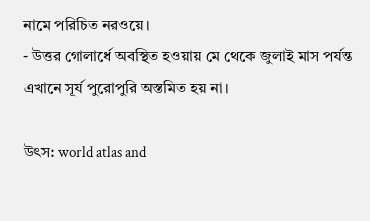নামে পরিচিত নরওয়ে।
- উত্তর গোলার্ধে অবস্থিত হওয়ায় মে থেকে জুলাই মাস পর্যন্ত এখানে সূর্য পুরোপুরি অস্তমিত হয় না।

উৎস: world atlas and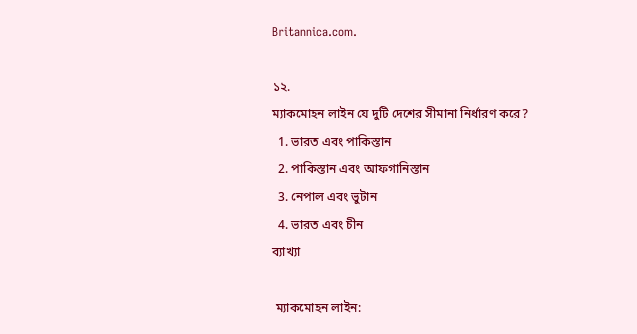Britannica.com.

১২.
ম্যাকমোহন লাইন যে দুটি দেশের সীমানা নির্ধারণ করে?
  1. ভারত এবং পাকিস্তান
  2. পাকিস্তান এবং আফগানিস্তান
  3. নেপাল এবং ভুটান
  4. ভারত এবং চীন
ব্যাখ্যা

 ম্যাকমোহন লাইন: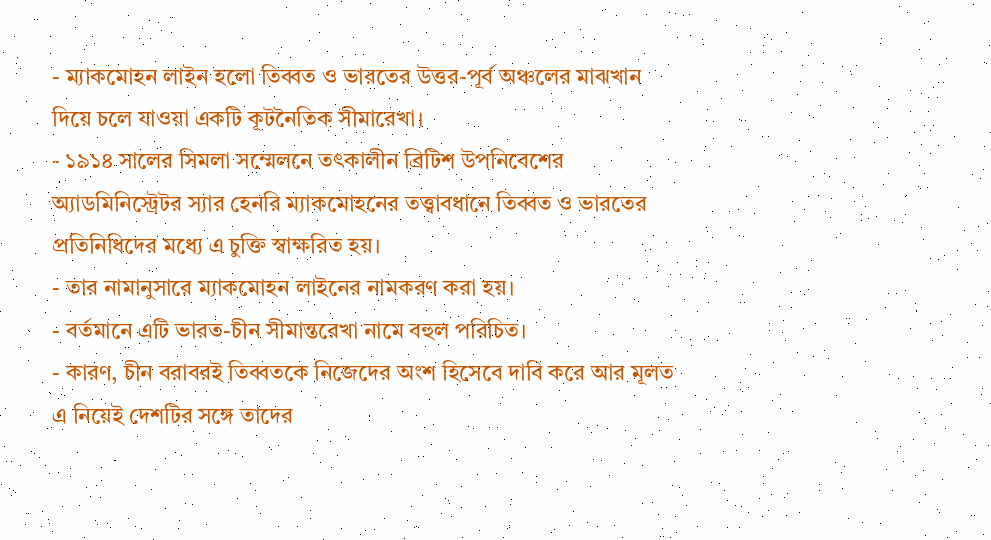- ম্যাকমোহন লাইন হলো তিব্বত ও ভারতের উত্তর-পূর্ব অঞ্চলের মাঝখান দিয়ে চলে যাওয়া একটি কূটনৈতিক সীমারেখা।
- ১৯১৪ সালের সিমলা সম্মেলনে তৎকালীন ব্রিটিশ উপনিবেশের অ্যাডমিনিস্ট্রেটর স্যার হেনরি ম্যাকমোহনের তত্ত্বাবধানে তিব্বত ও ভারতের প্রতিনিধিদের মধ্যে এ চুক্তি স্বাক্ষরিত হয়।
- তার নামানুসারে ম্যাকমোহন লাইনের নামকরণ করা হয়।
- বর্তমানে এটি ভারত-চীন সীমান্তরেখা নামে বহুল পরিচিত।
- কারণ, চীন বরাবরই তিব্বতকে নিজেদের অংশ হিসেবে দাবি করে আর মূলত এ নিয়েই দেশটির সঙ্গে তাদের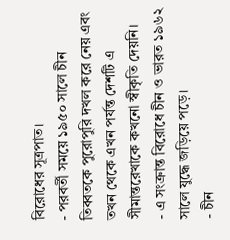বিরোধের সূত্রপাত।
- পরবর্তী সময়ে ১৯৫০ সালে চীন তিব্বতকে পুরোপুরি দখল করে নেয় এবং তখন থেকে এখন পর্যন্ত দেশটি এ সীমান্তরেখাকে কখনো স্বীকৃতি দেয়নি।
- এ সংক্রান্ত বিরোধে চীন ও ভারত ১৯৬২ সালে যুদ্ধে জড়িয়ে পড়ে।
- চীন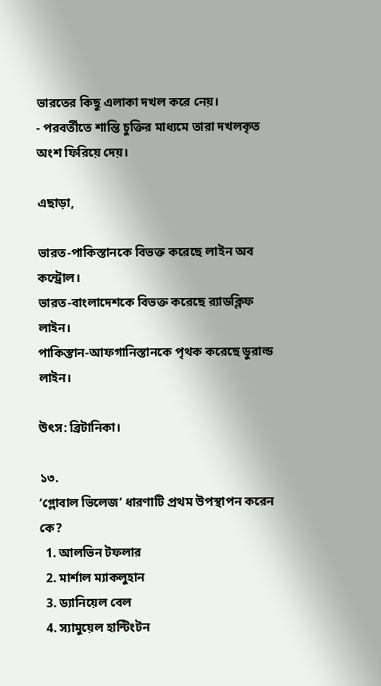ভারতের কিছু এলাকা দখল করে নেয়।
- পরবর্তীতে শান্তি চুক্তির মাধ্যমে তারা দখলকৃত অংশ ফিরিয়ে দেয়।

এছাড়া,

ভারত-পাকিস্তানকে বিভক্ত করেছে লাইন অব কন্ট্রোল।
ভারত-বাংলাদেশকে বিভক্ত করেছে র‍্যাডক্লিফ লাইন।
পাকিস্তান-আফগানিস্তানকে পৃথক করেছে ডুরাল্ড লাইন।

উৎস: ব্রিটানিকা।

১৩.
‘গ্লোবাল ভিলেজ’ ধারণাটি প্রথম উপস্থাপন করেন কে?
  1. আলভিন টফলার
  2. মার্শাল ম্যাকলুহান
  3. ড্যানিয়েল বেল
  4. স্যামুয়েল হান্টিংটন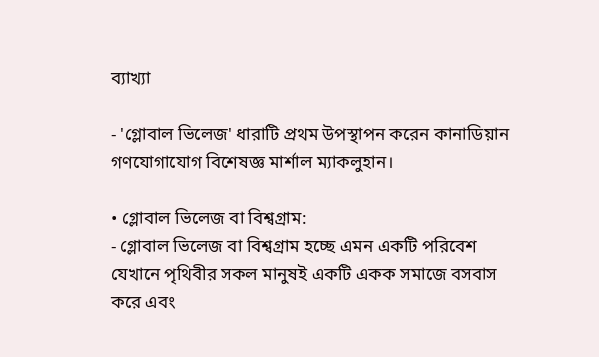ব্যাখ্যা

- 'গ্লোবাল ভিলেজ' ধারাটি প্রথম উপস্থাপন করেন কানাডিয়ান গণযোগাযোগ বিশেষজ্ঞ মার্শাল ম্যাকলুহান।

• গ্লোবাল ভিলেজ বা বিশ্বগ্রাম:
- গ্লোবাল ভিলেজ বা বিশ্বগ্রাম হচ্ছে এমন একটি পরিবেশ যেখানে পৃথিবীর সকল মানুষই একটি একক সমাজে বসবাস করে এবং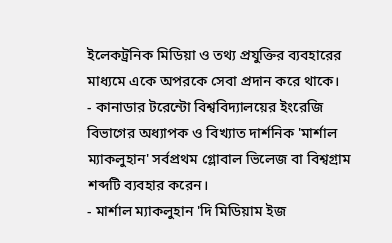ইলেকট্রনিক মিডিয়া ও তথ্য প্রযুক্তির ব্যবহারের মাধ্যমে একে অপরকে সেবা প্রদান করে থাকে।
- কানাডার টরেন্টো বিশ্ববিদ্যালয়ের ইংরেজি বিভাগের অধ্যাপক ও বিখ্যাত দার্শনিক 'মার্শাল ম্যাকলুহান' সর্বপ্রথম গ্লোবাল ভিলেজ বা বিশ্বগ্রাম শব্দটি ব্যবহার করেন।
- মার্শাল ম্যাকলুহান 'দি মিডিয়াম ইজ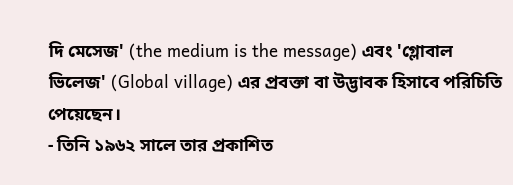দি মেসেজ' (the medium is the message) এবং 'গ্লোবাল ভিলেজ' (Global village) এর প্রবক্তা বা উদ্ভাবক হিসাবে পরিচিতি পেয়েছেন।
- তিনি ১৯৬২ সালে তার প্রকাশিত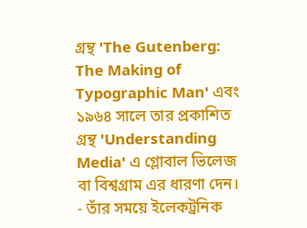গ্রন্থ 'The Gutenberg: The Making of Typographic Man' এবং ১৯৬৪ সালে তার প্রকাশিত গ্রন্থ 'Understanding Media' এ গ্লোবাল ভিলেজ বা বিশ্বগ্রাম এর ধারণা দেন।
- তাঁর সময়ে ইলেকট্রনিক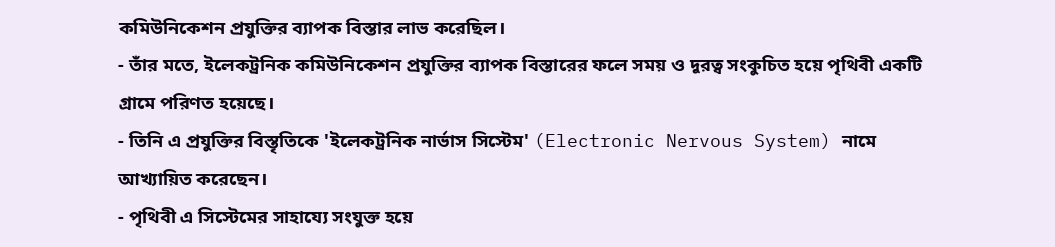কমিউনিকেশন প্রযুক্তির ব্যাপক বিস্তার লাভ করেছিল।
- তাঁর মতে, ইলেকট্রনিক কমিউনিকেশন প্রযুক্তির ব্যাপক বিস্তারের ফলে সময় ও দূরত্ব সংকুচিত হয়ে পৃথিবী একটি গ্রামে পরিণত হয়েছে।
- তিনি এ প্রযুক্তির বিস্তৃতিকে 'ইলেকট্রনিক নার্ভাস সিস্টেম' (Electronic Nervous System) নামে আখ্যায়িত করেছেন।
- পৃথিবী এ সিস্টেমের সাহায্যে সংযুক্ত হয়ে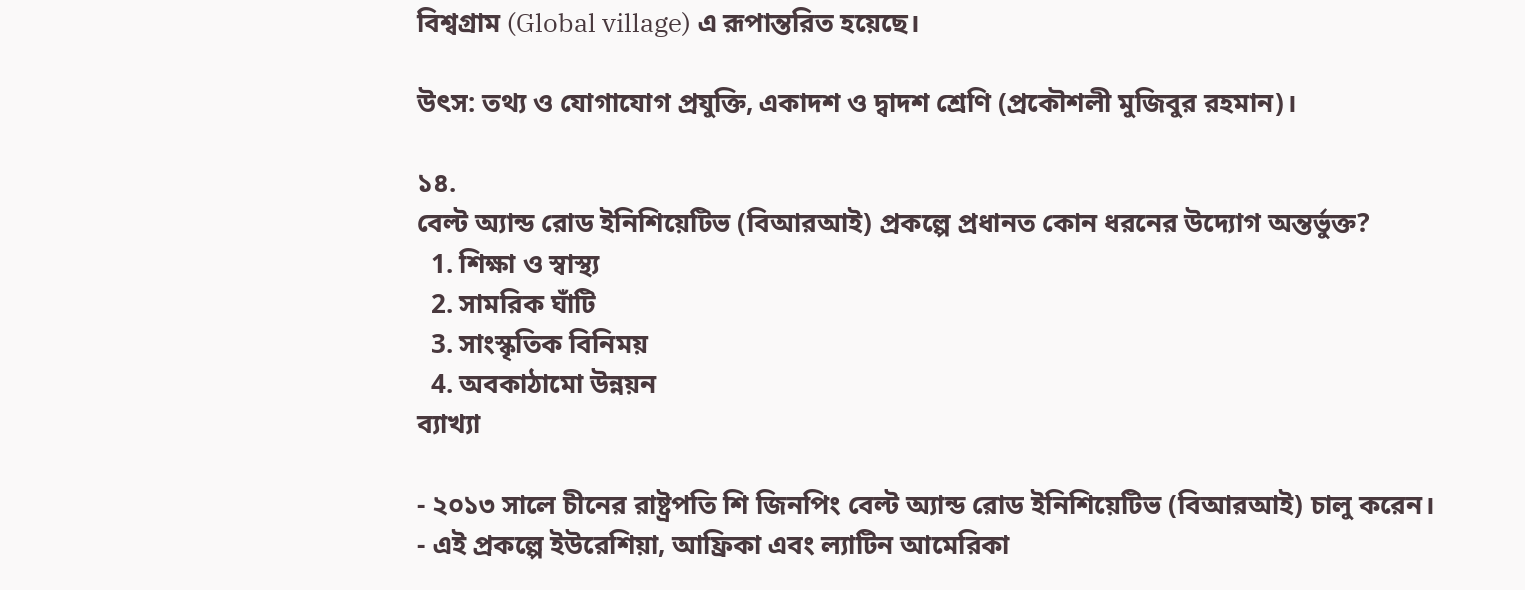বিশ্বগ্রাম (Global village) এ রূপান্তরিত হয়েছে।

উৎস: তথ্য ও যোগাযোগ প্রযুক্তি, একাদশ ও দ্বাদশ শ্রেণি (প্রকৌশলী মুজিবুর রহমান)।

১৪.
বেল্ট অ্যান্ড রোড ইনিশিয়েটিভ (বিআরআই) প্রকল্পে প্রধানত কোন ধরনের উদ্যোগ অন্তর্ভুক্ত?
  1. শিক্ষা ও স্বাস্থ্য
  2. সামরিক ঘাঁটি
  3. সাংস্কৃতিক বিনিময়
  4. অবকাঠামো উন্নয়ন
ব্যাখ্যা

- ২০১৩ সালে চীনের রাষ্ট্রপতি শি জিনপিং বেল্ট অ্যান্ড রোড ইনিশিয়েটিভ (বিআরআই) চালু করেন।
- এই প্রকল্পে ইউরেশিয়া, আফ্রিকা এবং ল্যাটিন আমেরিকা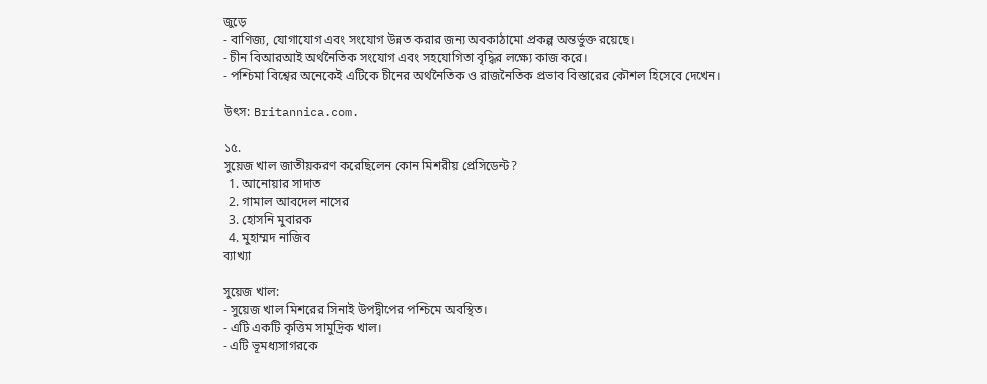জুড়ে
- বাণিজ্য, যোগাযোগ এবং সংযোগ উন্নত করার জন্য অবকাঠামো প্রকল্প অন্তর্ভুক্ত রয়েছে।
- চীন বিআরআই অর্থনৈতিক সংযোগ এবং সহযোগিতা বৃদ্ধির লক্ষ্যে কাজ করে।
- পশ্চিমা বিশ্বের অনেকেই এটিকে চীনের অর্থনৈতিক ও রাজনৈতিক প্রভাব বিস্তারের কৌশল হিসেবে দেখেন।

উৎস: Britannica.com.

১৫.
সুয়েজ খাল জাতীয়করণ করেছিলেন কোন মিশরীয় প্রেসিডেন্ট?
  1. আনোয়ার সাদাত
  2. গামাল আবদেল নাসের
  3. হোসনি মুবারক
  4. মুহাম্মদ নাজিব
ব্যাখ্যা

সুয়েজ খাল:
- সুয়েজ খাল মিশরের সিনাই উপদ্বীপের পশ্চিমে অবস্থিত।
- এটি একটি কৃত্তিম সামুদ্রিক খাল।
- এটি ভূমধ্যসাগরকে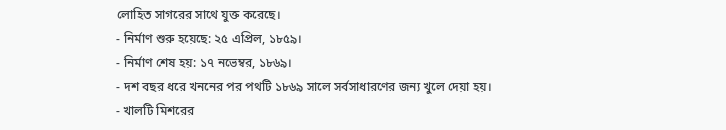লোহিত সাগরের সাথে যুক্ত করেছে।
- নির্মাণ শুরু হয়েছে: ২৫ এপ্রিল, ১৮৫৯।
- নির্মাণ শেষ হয়: ১৭ নভেম্বর, ১৮৬৯।
- দশ বছর ধরে খননের পর পথটি ১৮৬৯ সালে সর্বসাধারণের জন্য খুলে দেয়া হয়।
- খালটি মিশরের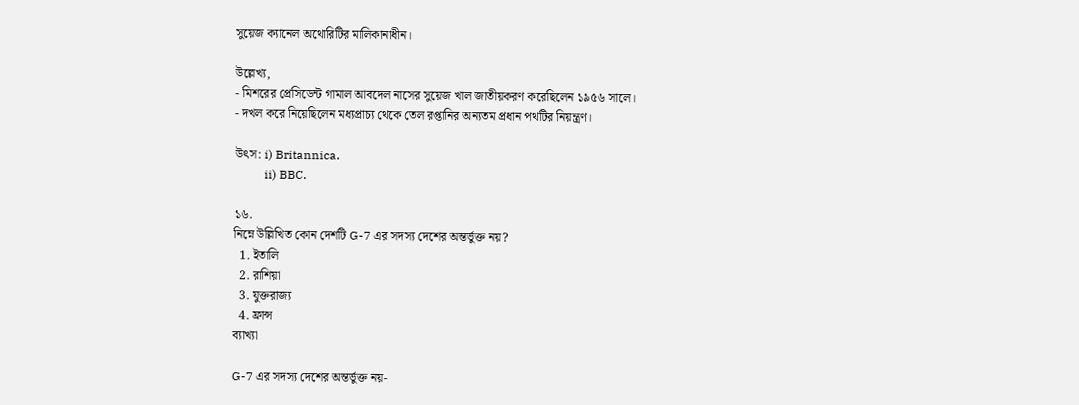সুয়েজ ক্যানেল অথোরিটির মালিকানাধীন।

উল্লেখ্য,
- মিশরের প্রেসিডেন্ট গামাল আবদেল নাসের সুয়েজ খাল জাতীয়করণ করেছিলেন ১৯৫৬ সালে।
- দখল করে নিয়েছিলেন মধ্যপ্রাচ্য থেকে তেল রপ্তানির অন্যতম প্রধান পথটির নিয়ন্ত্রণ।

উৎস: i) Britannica.
          ii) BBC.

১৬.
নিম্নে উল্লিখিত কোন দেশটি G-7 এর সদস্য দেশের অন্তর্ভুক্ত নয়?
  1. ইতালি
  2. রাশিয়া
  3. যুক্তরাজ্য
  4. ফ্রান্স
ব্যাখ্যা

G-7 এর সদস্য দেশের অন্তর্ভুক্ত নয়-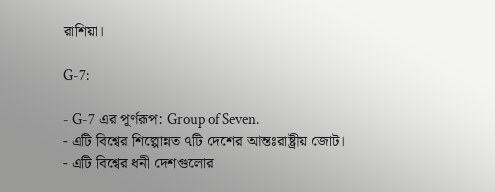রাশিয়া।

G-7:

- G-7 এর পূর্ণরূপ: Group of Seven.
- এটি বিশ্বের শিল্পোন্নত ৭টি দেশের আন্তঃরাষ্ট্রীয় জোট।
- এটি বিশ্বের ধনী দেশগুলোর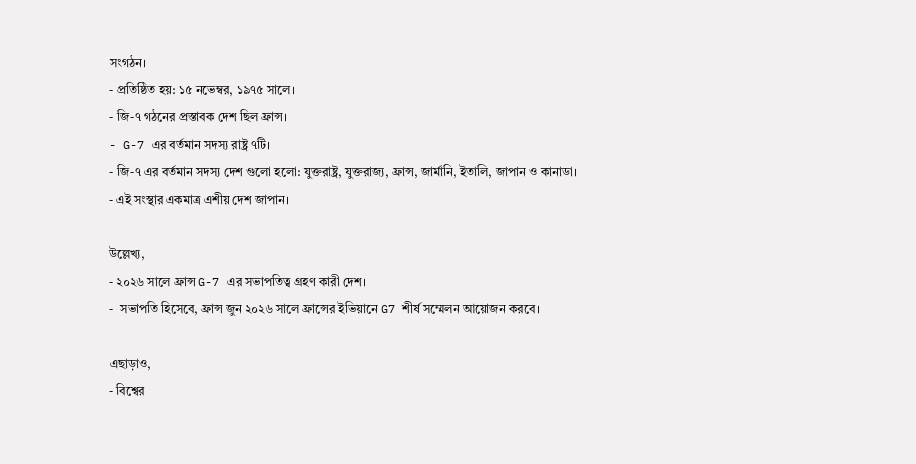সংগঠন।
- প্রতিষ্ঠিত হয়: ১৫ নভেম্বর, ১৯৭৫ সালে।
- জি-৭ গঠনের প্রস্তাবক দেশ ছিল ফ্রান্স।
- G-7 এর বর্তমান সদস্য রাষ্ট্র ৭টি।
- জি-৭ এর বর্তমান সদস্য দেশ গুলো হলো: যুক্তরাষ্ট্র, যুক্তরাজ্য, ফ্রান্স, জার্মানি, ইতালি, জাপান ও কানাডা।
- এই সংস্থার একমাত্র এশীয় দেশ জাপান।

উল্লেখ্য,
- ২০২৬ সালে ফ্রান্স G-7 এর সভাপতিত্ব গ্রহণ কারী দেশ।
-  সভাপতি হিসেবে, ফ্রান্স জুন ২০২৬ সালে ফ্রান্সের ইভিয়ানে G7 শীর্ষ সম্মেলন আয়োজন করবে।

এছাড়াও,
- বিশ্বের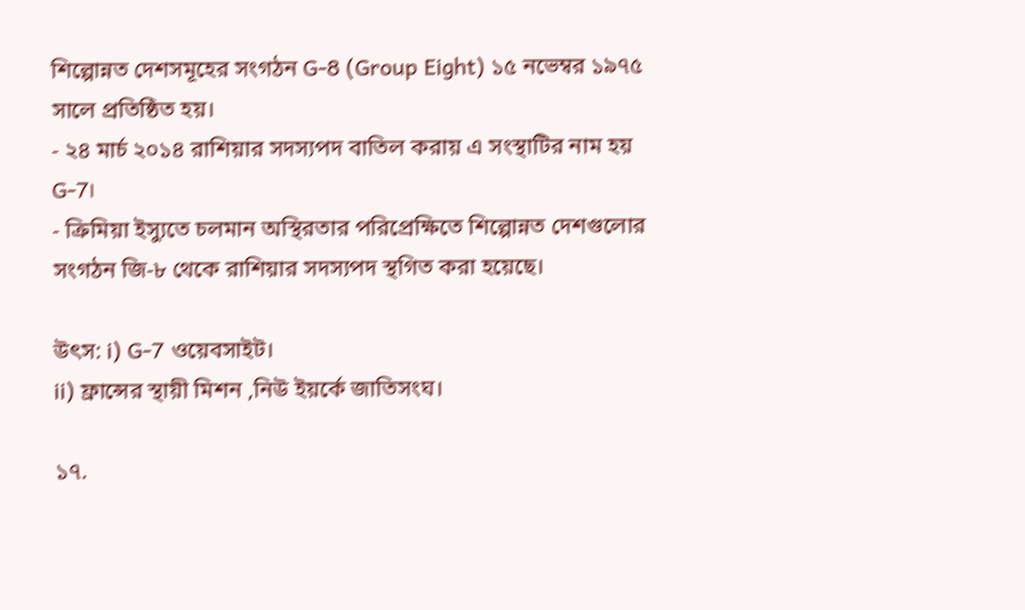শিল্পোন্নত দেশসমূহের সংগঠন G-8 (Group Eight) ১৫ নভেম্বর ১৯৭৫ সালে প্রতিষ্ঠিত হয়।
- ২৪ মার্চ ২০১৪ রাশিয়ার সদস্যপদ বাতিল করায় এ সংস্থাটির নাম হয় G-7।
- ক্রিমিয়া ইস্যুতে চলমান অস্থিরতার পরিপ্রেক্ষিতে শিল্পোন্নত দেশগুলোর সংগঠন জি-৮ থেকে রাশিয়ার সদস্যপদ স্থগিত করা হয়েছে।

উৎস: i) G-7 ওয়েবসাইট।
ii) ফ্রান্সের স্থায়ী মিশন ,নিউ ইয়র্কে জাতিসংঘ।

১৭.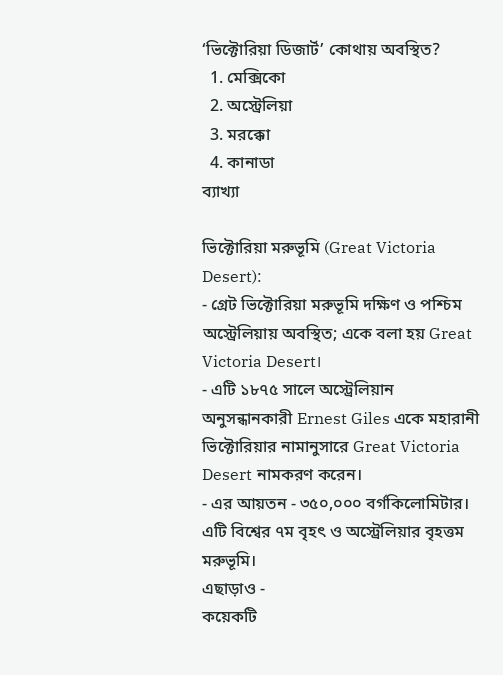‘ভিক্টোরিয়া ডিজার্ট’ কোথায় অবস্থিত?
  1. মেক্সিকো
  2. অস্ট্রেলিয়া
  3. মরক্কো
  4. কানাডা
ব্যাখ্যা

ভিক্টোরিয়া মরুভূমি (Great Victoria Desert):
- গ্রেট ভিক্টোরিয়া মরুভূমি দক্ষিণ ও পশ্চিম অস্ট্রেলিয়ায় অবস্থিত; একে বলা হয় Great Victoria Desert।
- এটি ১৮৭৫ সালে অস্ট্রেলিয়ান অনুসন্ধানকারী Ernest Giles একে মহারানী ভিক্টোরিয়ার নামানুসারে Great Victoria Desert নামকরণ করেন।
- এর আয়তন - ৩৫০,০০০ বর্গকিলোমিটার। এটি বিশ্বের ৭ম বৃহৎ ও অস্ট্রেলিয়ার বৃহত্তম মরুভূমি।
এছাড়াও -
কয়েকটি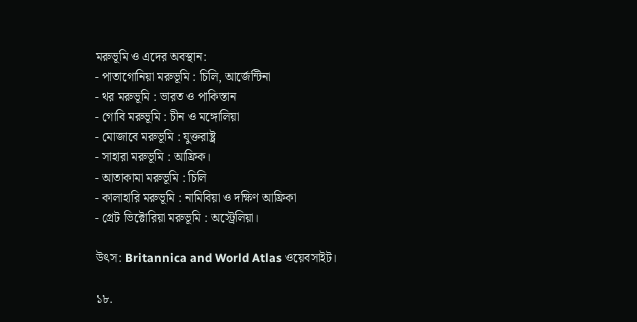মরুভূমি ও এদের অবস্থান:
- পাতাগোনিয়া মরুভূমি : চিলি, আর্জেন্টিনা
- থর মরুভূমি : ভারত ও পাকিস্তান
- গোবি মরুভূমি : চীন ও মঙ্গোলিয়া
- মোজাবে মরুভূমি : যুক্তরাষ্ট্র
- সাহারা মরুভূমি : আফ্রিক।
- আতাকামা মরুভূমি : চিলি
- কালাহারি মরুভূমি : নামিবিয়া ও দক্ষিণ আফ্রিকা
- গ্রেট ভিক্টোরিয়া মরুভূমি : অস্ট্রেলিয়া।

উৎস: Britannica and World Atlas ওয়েবসাইট।

১৮.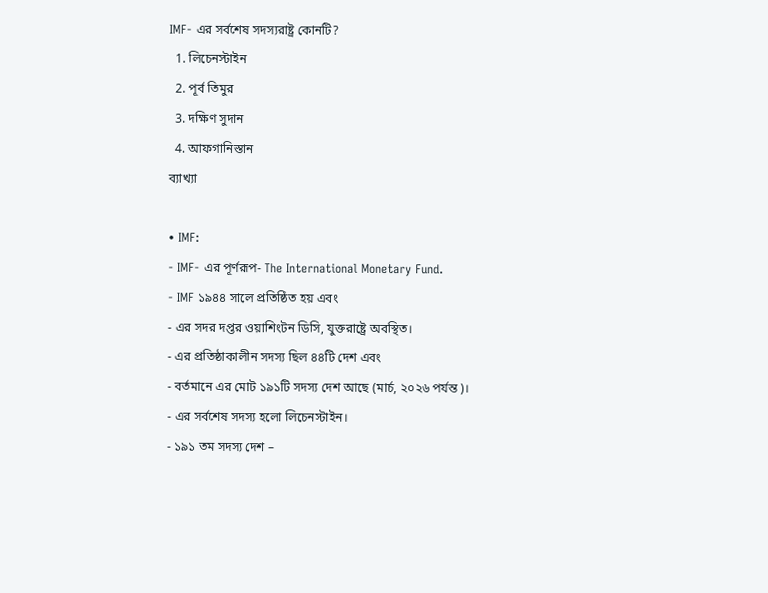IMF- এর সর্বশেষ সদস্যরাষ্ট্র কোনটি?
  1. লিচেনস্টাইন
  2. পূর্ব তিমুর
  3. দক্ষিণ সুদান
  4. আফগানিস্তান
ব্যাখ্যা

• IMF:
- IMF- এর পূর্ণরূপ- The International Monetary Fund.
- IMF ১৯৪৪ সালে প্রতিষ্ঠিত হয় এবং
- এর সদর দপ্তর ওয়াশিংটন ডিসি, যুক্তরাষ্ট্রে অবস্থিত।
- এর প্রতিষ্ঠাকালীন সদস্য ছিল ৪৪টি দেশ এবং
- বর্তমানে এর মোট ১৯১টি সদস্য দেশ আছে (মার্চ, ২০২৬ পর্যন্ত)।
- এর সর্বশেষ সদস্য হলো লিচেনস্টাইন।
- ১৯১ তম সদস্য দেশ –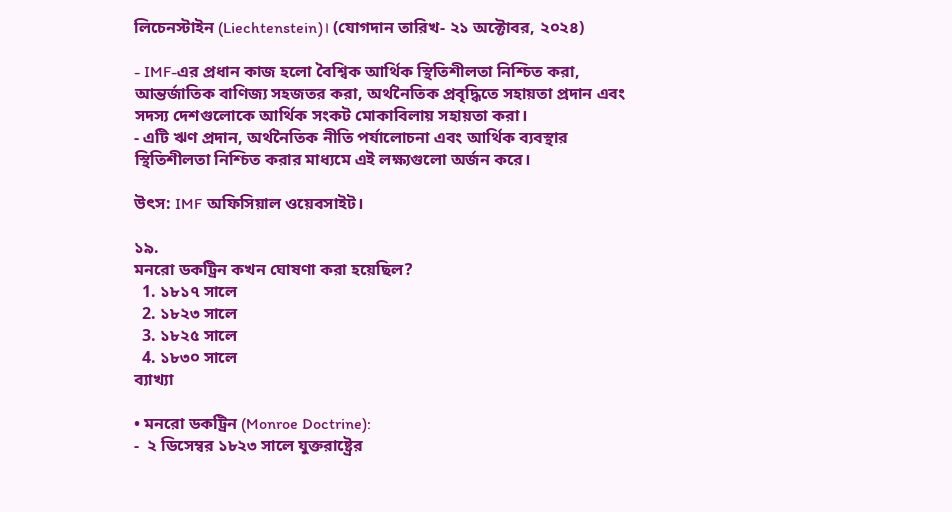লিচেনস্টাইন (Liechtenstein)। (যোগদান তারিখ- ২১ অক্টোবর, ২০২৪)

- IMF-এর প্রধান কাজ হলো বৈশ্বিক আর্থিক স্থিতিশীলতা নিশ্চিত করা, আন্তর্জাতিক বাণিজ্য সহজতর করা, অর্থনৈতিক প্রবৃদ্ধিতে সহায়তা প্রদান এবং সদস্য দেশগুলোকে আর্থিক সংকট মোকাবিলায় সহায়তা করা।
- এটি ঋণ প্রদান, অর্থনৈতিক নীতি পর্যালোচনা এবং আর্থিক ব্যবস্থার স্থিতিশীলতা নিশ্চিত করার মাধ্যমে এই লক্ষ্যগুলো অর্জন করে।

উৎস: IMF অফিসিয়াল ওয়েবসাইট।

১৯.
মনরো ডকট্রিন কখন ঘোষণা করা হয়েছিল?
  1. ১৮১৭ সালে
  2. ১৮২৩ সালে
  3. ১৮২৫ সালে
  4. ১৮৩০ সালে
ব্যাখ্যা

• মনরো ডকট্রিন (Monroe Doctrine):
-  ২ ডিসেম্বর ১৮২৩ সালে যুক্তরাষ্ট্রের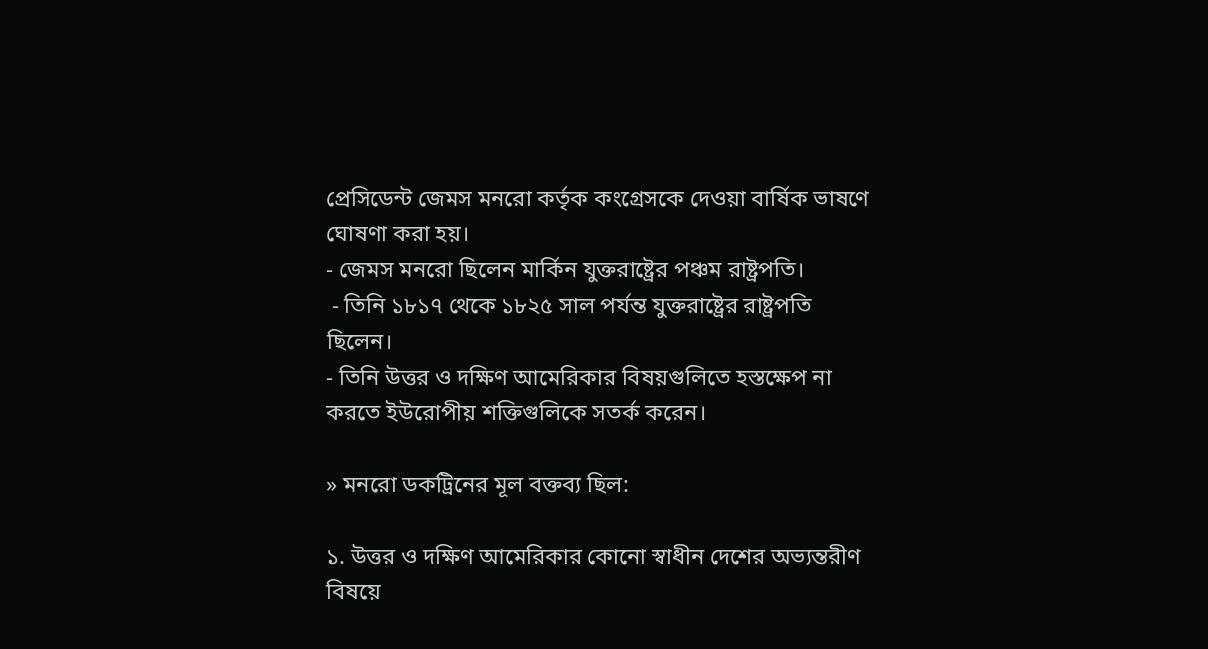প্রেসিডেন্ট জেমস মনরো কর্তৃক কংগ্রেসকে দেওয়া বার্ষিক ভাষণে ঘোষণা করা হয়।
- জেমস মনরো ছিলেন মার্কিন যুক্তরাষ্ট্রের পঞ্চম রাষ্ট্রপতি।
 - তিনি ১৮১৭ থেকে ১৮২৫ সাল পর্যন্ত যুক্তরাষ্ট্রের রাষ্ট্রপতি ছিলেন।
- তিনি উত্তর ও দক্ষিণ আমেরিকার বিষয়গুলিতে হস্তক্ষেপ না করতে ইউরোপীয় শক্তিগুলিকে সতর্ক করেন।

» মনরো ডকট্রিনের মূল বক্তব্য ছিল:

১. উত্তর ও দক্ষিণ আমেরিকার কোনো স্বাধীন দেশের অভ্যন্তরীণ বিষয়ে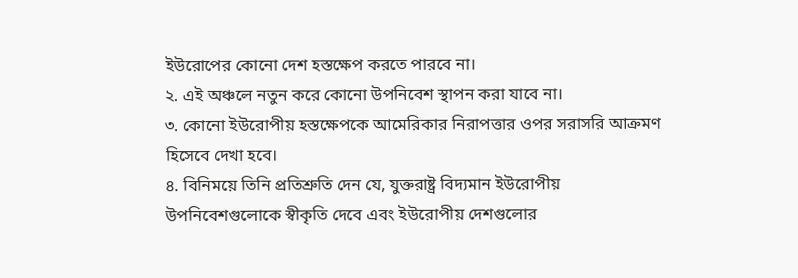ইউরোপের কোনো দেশ হস্তক্ষেপ করতে পারবে না।
২. এই অঞ্চলে নতুন করে কোনো উপনিবেশ স্থাপন করা যাবে না।
৩. কোনো ইউরোপীয় হস্তক্ষেপকে আমেরিকার নিরাপত্তার ওপর সরাসরি আক্রমণ হিসেবে দেখা হবে।
৪. বিনিময়ে তিনি প্রতিশ্রুতি দেন যে, যুক্তরাষ্ট্র বিদ্যমান ইউরোপীয় উপনিবেশগুলোকে স্বীকৃতি দেবে এবং ইউরোপীয় দেশগুলোর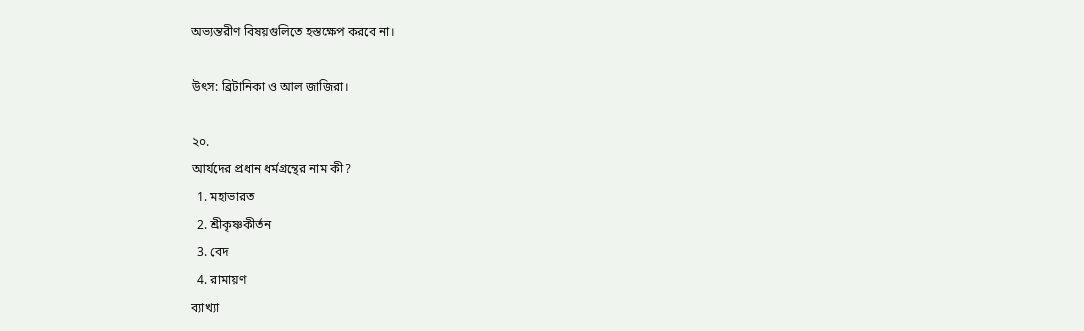অভ্যন্তরীণ বিষয়গুলিতে হস্তক্ষেপ করবে না।

উৎস: ব্রিটানিকা ও আল জাজিরা।

২০.
আর্যদের প্রধান ধর্মগ্রন্থের নাম কী?
  1. মহাভারত
  2. শ্রীকৃষ্ণকীর্তন
  3. বেদ
  4. রামায়ণ
ব্যাখ্যা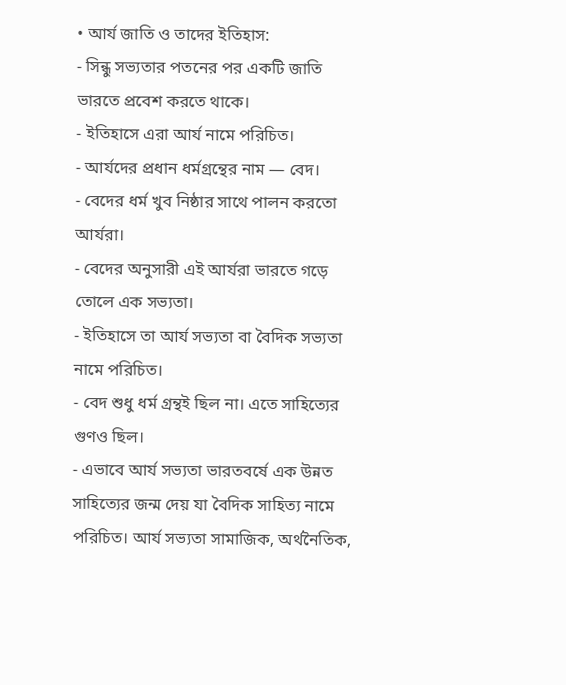• আর্য জাতি ও তাদের ইতিহাস:
- সিন্ধু সভ্যতার পতনের পর একটি জাতি ভারতে প্রবেশ করতে থাকে।
- ইতিহাসে এরা আর্য নামে পরিচিত।
- আর্যদের প্রধান ধর্মগ্রন্থের নাম — বেদ।
- বেদের ধর্ম খুব নিষ্ঠার সাথে পালন করতো আর্যরা।
- বেদের অনুসারী এই আর্যরা ভারতে গড়ে তোলে এক সভ্যতা।
- ইতিহাসে তা আর্য সভ্যতা বা বৈদিক সভ্যতা নামে পরিচিত।
- বেদ শুধু ধর্ম গ্রন্থই ছিল না। এতে সাহিত্যের গুণও ছিল।
- এভাবে আর্য সভ্যতা ভারতবর্ষে এক উন্নত সাহিত্যের জন্ম দেয় যা বৈদিক সাহিত্য নামে পরিচিত। আর্য সভ্যতা সামাজিক, অর্থনৈতিক,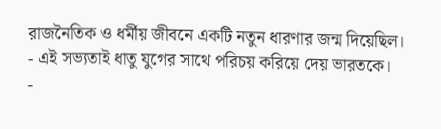রাজনৈতিক ও ধর্মীয় জীবনে একটি নতুন ধারণার জন্ম দিয়েছিল।
- এই সভ্যতাই ধাতু যুগের সাথে পরিচয় করিয়ে দেয় ভারতকে।
-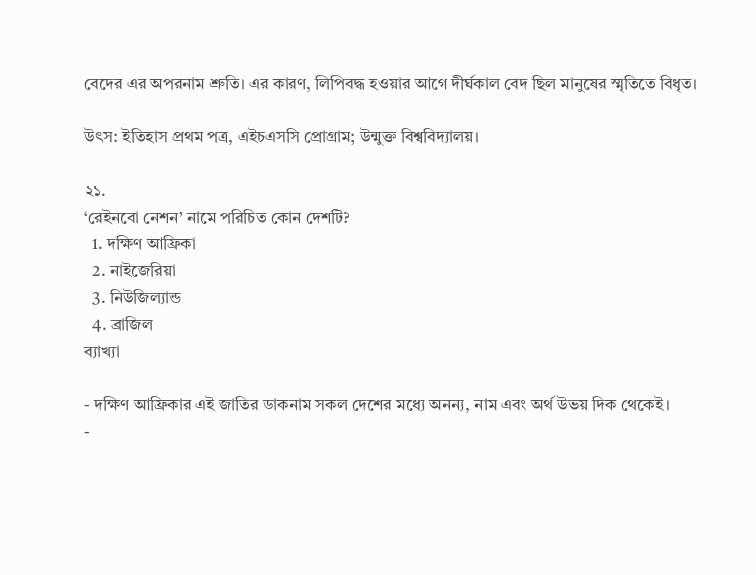বেদের এর অপরনাম শ্রুতি। এর কারণ, লিপিবদ্ধ হওয়ার আগে দীর্ঘকাল বেদ ছিল মানুষের স্মৃতিতে বিধৃত।

উৎস: ইতিহাস প্রথম পত্র, এইচএসসি প্রোগ্রাম; উন্মুক্ত বিশ্ববিদ্যালয়।

২১.
‘রেইনবো নেশন’ নামে পরিচিত কোন দেশটি?
  1. দক্ষিণ আফ্রিকা
  2. নাইজেরিয়া
  3. নিউজিল্যান্ড
  4. ব্রাজিল
ব্যাখ্যা

- দক্ষিণ আফ্রিকার এই জাতির ডাকনাম সকল দেশের মধ্যে অনন্য, নাম এবং অর্থ উভয় দিক থেকেই।
-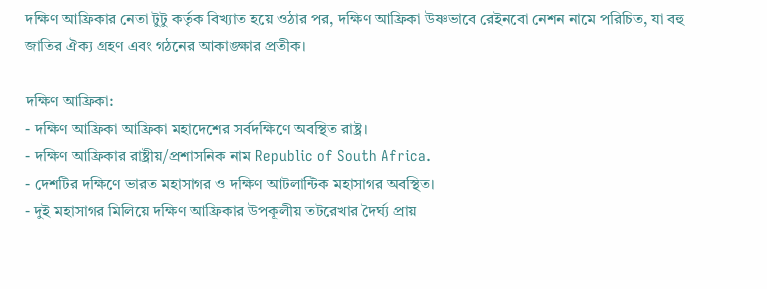দক্ষিণ আফ্রিকার নেতা টুটু কর্তৃক বিখ্যাত হয়ে ওঠার পর, দক্ষিণ আফ্রিকা উষ্ণভাবে রেইনবো নেশন নামে পরিচিত, যা বহু জাতির ঐক্য গ্রহণ এবং গঠনের আকাঙ্ক্ষার প্রতীক।

দক্ষিণ আফ্রিকা:
- দক্ষিণ আফ্রিকা আফ্রিকা মহাদেশের সর্বদক্ষিণে অবস্থিত রাষ্ট্র।
- দক্ষিণ আফ্রিকার রাষ্ট্রীয়/প্রশাসনিক নাম Republic of South Africa.
- দেশটির দক্ষিণে ভারত মহাসাগর ও দক্ষিণ আটলান্টিক মহাসাগর অবস্থিত।
- দুই মহাসাগর মিলিয়ে দক্ষিণ আফ্রিকার উপকূলীয় তটরেখার দৈর্ঘ্য প্রায়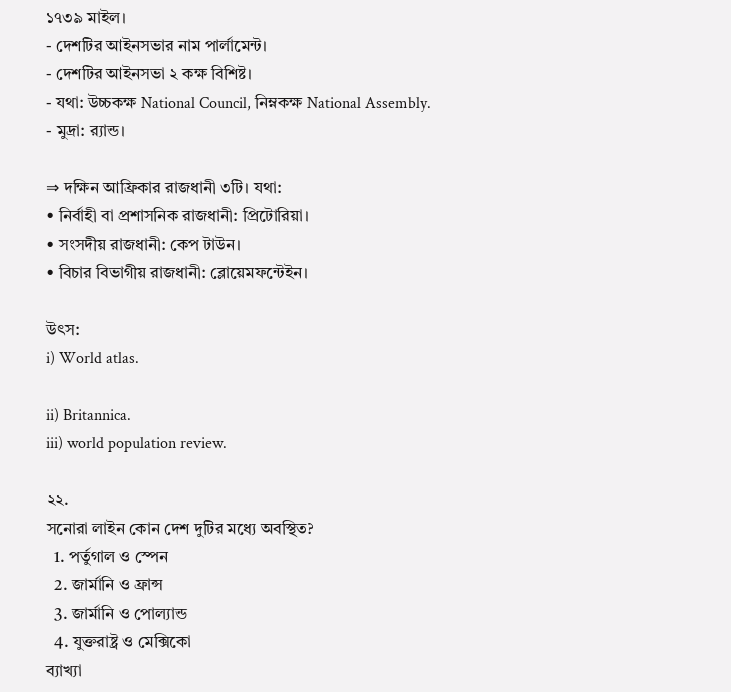১৭৩৯ মাইল।
- দেশটির আইনসভার নাম পার্লামেন্ট।
- দেশটির আইনসভা ২ কক্ষ বিশিষ্ট।
- যথা: উচ্চকক্ষ National Council, নিম্নকক্ষ National Assembly.
- মুদ্রা: র‍্যান্ড।

⇒ দক্ষিন আফ্রিকার রাজধানী ৩টি। যথা:
• নির্বাহী বা প্রশাসনিক রাজধানী: প্রিটোরিয়া।
• সংসদীয় রাজধানী: কেপ টাউন।
• বিচার বিভাগীয় রাজধানী: ব্লোয়েমফন্টেইন।

উৎস:
i) World atlas.

ii) Britannica.
iii) world population review.

২২.
সনোরা লাইন কোন দেশ দুটির মধ্যে অবস্থিত?
  1. পর্তুগাল ও স্পেন
  2. জার্মানি ও ফ্রান্স
  3. জার্মানি ও পোল্যান্ড
  4. যুক্তরাষ্ট্র ও মেক্সিকো
ব্যাখ্যা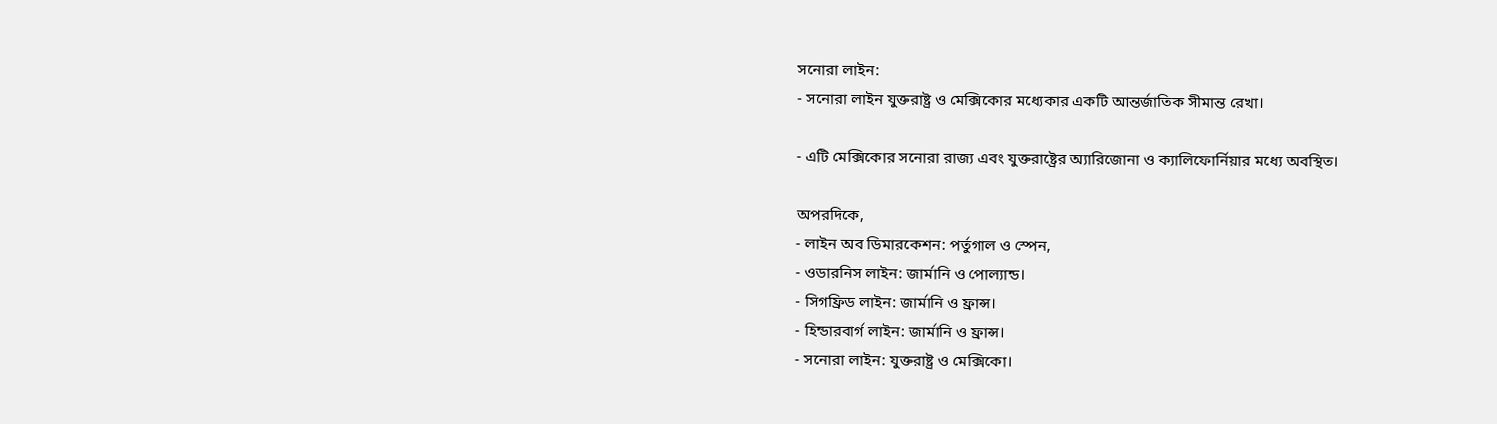সনোরা লাইন:
- সনোরা লাইন যুক্তরাষ্ট্র ও মেক্সিকোর মধ্যেকার একটি আন্তর্জাতিক সীমান্ত রেখা।

- এটি মেক্সিকোর সনোরা রাজ্য এবং যুক্তরাষ্ট্রের অ্যারিজোনা ও ক্যালিফোর্নিয়ার মধ্যে অবস্থিত।

অপরদিকে,
- লাইন অব ডিমারকেশন: পর্তুগাল ও স্পেন,
- ওডারনিস লাইন: জার্মানি ও পোল্যান্ড।
- সিগফ্রিড লাইন: জার্মানি ও ফ্রান্স।
- হিন্ডারবার্গ লাইন: জার্মানি ও ফ্রান্স।
- সনোরা লাইন: যুক্তরাষ্ট্র ও মেক্সিকো।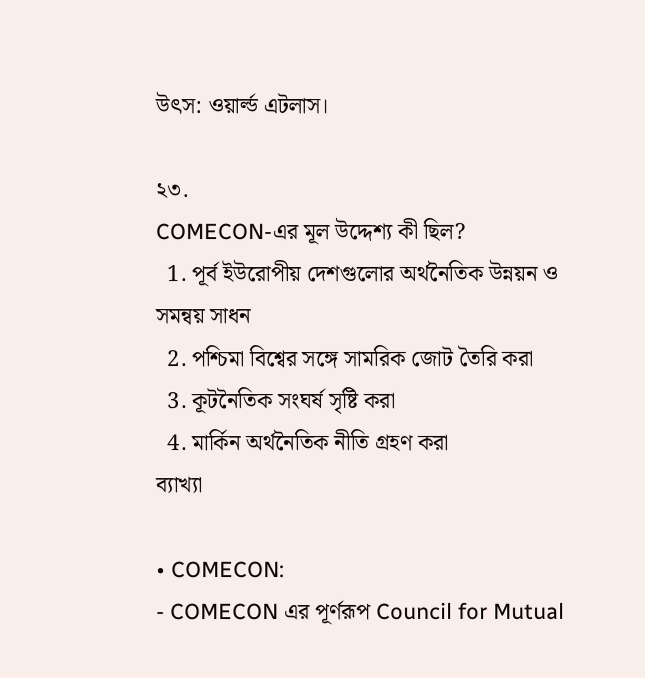উৎস: ওয়ার্ল্ড এটলাস।

২৩.
COMECON-এর মূল উদ্দেশ্য কী ছিল?
  1. পূর্ব ইউরোপীয় দেশগুলোর অর্থনৈতিক উন্নয়ন ও সমন্বয় সাধন
  2. পশ্চিমা বিশ্বের সঙ্গে সামরিক জোট তৈরি করা
  3. কূটনৈতিক সংঘর্ষ সৃষ্টি করা
  4. মার্কিন অর্থনৈতিক নীতি গ্রহণ করা
ব্যাখ্যা

• COMECON:
- COMECON এর পূর্ণরূপ Council for Mutual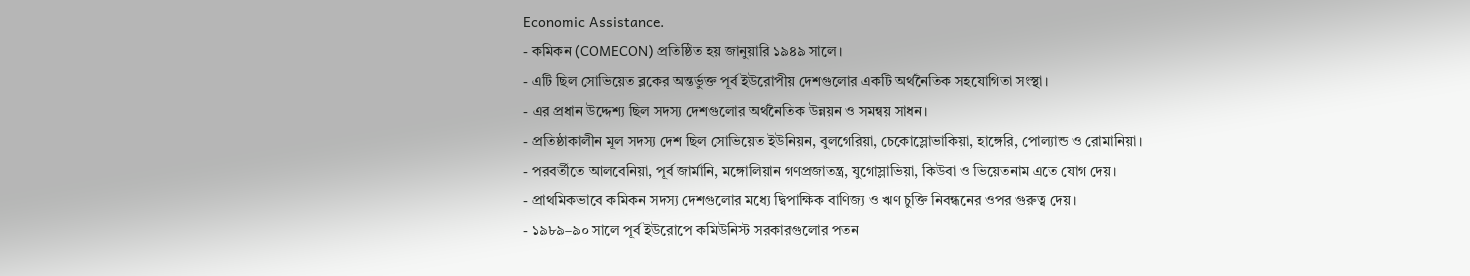Economic Assistance.
- কমিকন (COMECON) প্রতিষ্ঠিত হয় জানুয়ারি ১৯৪৯ সালে।
- এটি ছিল সোভিয়েত ব্লকের অন্তর্ভুক্ত পূর্ব ইউরোপীয় দেশগুলোর একটি অর্থনৈতিক সহযোগিতা সংস্থা।
- এর প্রধান উদ্দেশ্য ছিল সদস্য দেশগুলোর অর্থনৈতিক উন্নয়ন ও সমন্বয় সাধন।
- প্রতিষ্ঠাকালীন মূল সদস্য দেশ ছিল সোভিয়েত ইউনিয়ন, বুলগেরিয়া, চেকোস্লোভাকিয়া, হাঙ্গেরি, পোল্যান্ড ও রোমানিয়া।
- পরবর্তীতে আলবেনিয়া, পূর্ব জার্মানি, মঙ্গোলিয়ান গণপ্রজাতন্ত্র, যুগোস্লাভিয়া, কিউবা ও ভিয়েতনাম এতে যোগ দেয়।
- প্রাথমিকভাবে কমিকন সদস্য দেশগুলোর মধ্যে দ্বিপাক্ষিক বাণিজ্য ও ঋণ চুক্তি নিবন্ধনের ওপর গুরুত্ব দেয়।
- ১৯৮৯–৯০ সালে পূর্ব ইউরোপে কমিউনিস্ট সরকারগুলোর পতন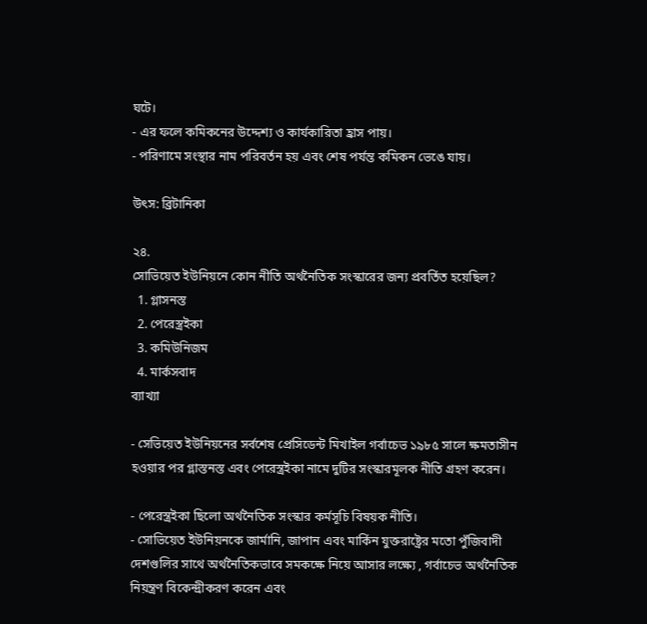ঘটে।
- এর ফলে কমিকনের উদ্দেশ্য ও কার্যকারিতা হ্রাস পায়।
- পরিণামে সংস্থার নাম পরিবর্তন হয় এবং শেষ পর্যন্ত কমিকন ভেঙে যায়।

উৎস: ব্রিটানিকা

২৪.
সোভিয়েত ইউনিয়নে কোন নীতি অর্থনৈতিক সংস্কারের জন্য প্রবর্তিত হয়েছিল?
  1. গ্লাসনস্ত
  2. পেরেস্ত্রইকা
  3. কমিউনিজম
  4. মার্কসবাদ
ব্যাখ্যা

- সেভিয়েত ইউনিয়নের সর্বশেষ প্রেসিডেন্ট মিখাইল গর্বাচেভ ১৯৮৫ সালে ক্ষমতাসীন হওয়ার পর গ্লাস্তনস্ত এবং পেরেস্ত্রইকা নামে দুটির সংস্কারমূলক নীতি গ্রহণ করেন।

- পেরেস্ত্রইকা ছিলো অর্থনৈতিক সংস্কার কর্মসূচি বিষয়ক নীতি।
- সোভিয়েত ইউনিয়নকে জার্মানি, জাপান এবং মার্কিন যুক্তরাষ্ট্রের মতো পুঁজিবাদী দেশগুলির সাথে অর্থনৈতিকভাবে সমকক্ষে নিয়ে আসার লক্ষ্যে , গর্বাচেভ অর্থনৈতিক নিয়ন্ত্রণ বিকেন্দ্রীকরণ করেন এবং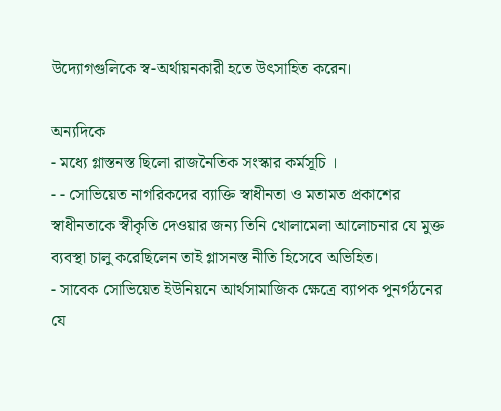উদ্যোগগুলিকে স্ব-অর্থায়নকারী হতে উৎসাহিত করেন।

অন্যদিকে
- মধ্যে গ্লাস্তনস্ত ছিলো রাজনৈতিক সংস্কার কর্মসূচি ।
- - সোভিয়েত নাগরিকদের ব্যাক্তি স্বাধীনতা ও মতামত প্রকাশের স্বাধীনতাকে স্বীকৃতি দেওয়ার জন্য তিনি খোলামেলা আলোচনার যে মুক্ত ব্যবস্থা চালু করেছিলেন তাই গ্লাসনস্ত নীতি হিসেবে অভিহিত।
- সাবেক সোভিয়েত ইউনিয়নে আর্থসামাজিক ক্ষেত্রে ব্যাপক পুনর্গঠনের যে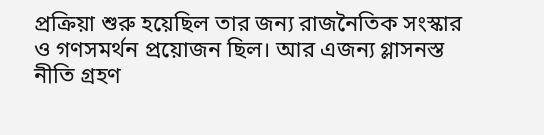প্রক্রিয়া শুরু হয়েছিল তার জন্য রাজনৈতিক সংস্কার ও গণসমর্থন প্রয়োজন ছিল। আর এজন্য গ্লাসনস্ত নীতি গ্রহণ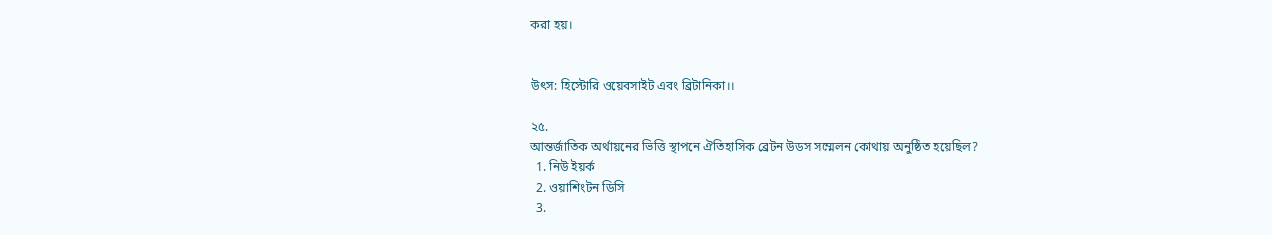করা হয়।


উৎস: হিস্টোরি ওয়েবসাইট এবং ব্রিটানিকা।।

২৫.
আন্তর্জাতিক অর্থায়নের ভিত্তি স্থাপনে ঐতিহাসিক ব্রেটন উডস সম্মেলন কোথায় অনুষ্ঠিত হয়েছিল?
  1. নিউ ইয়র্ক
  2. ওয়াশিংটন ডিসি
  3.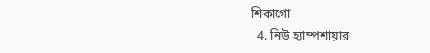শিকাগো
  4. নিউ হ্যাম্পশায়ার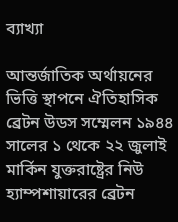ব্যাখ্যা

আন্তর্জাতিক অর্থায়নের ভিত্তি স্থাপনে ঐতিহাসিক ব্রেটন উডস সম্মেলন ১৯৪৪ সালের ১ থেকে ২২ জুলাই মার্কিন যুক্তরাষ্ট্রের নিউ হ্যাম্পশায়ারের ব্রেটন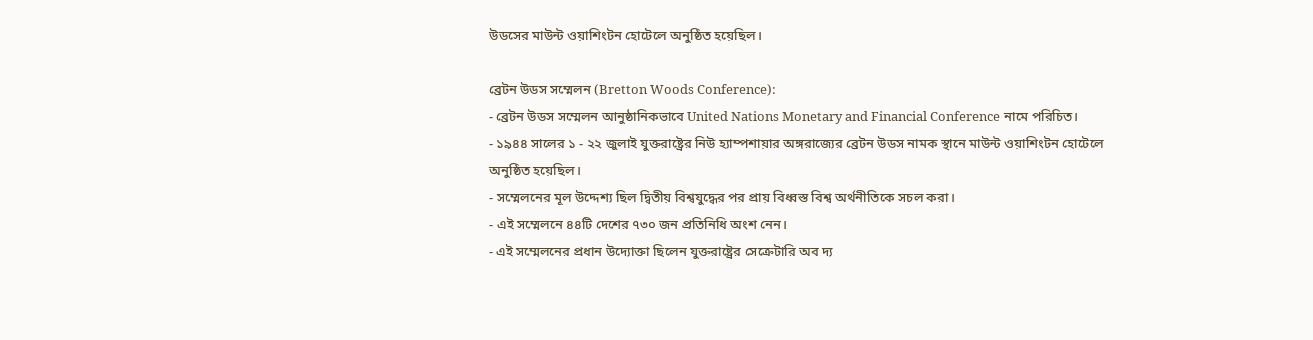উডসের মাউন্ট ওয়াশিংটন হোটেলে অনুষ্ঠিত হয়েছিল।

ব্রেটন উডস সম্মেলন (Bretton Woods Conference):
- ব্রেটন উডস সম্মেলন আনুষ্ঠানিকভাবে United Nations Monetary and Financial Conference নামে পরিচিত।
- ১৯৪৪ সালের ১ - ২২ জুলাই যুক্তরাষ্ট্রের নিউ হ্যাম্পশায়ার অঙ্গরাজ্যের ব্রেটন উডস নামক স্থানে মাউন্ট ওয়াশিংটন হোটেলে অনুষ্ঠিত হয়েছিল।
- সম্মেলনের মূল উদ্দেশ্য ছিল দ্বিতীয় বিশ্বযুদ্ধের পর প্রায় বিধ্বস্ত বিশ্ব অর্থনীতিকে সচল করা।
- এই সম্মেলনে ৪৪টি দেশের ৭৩০ জন প্রতিনিধি অংশ নেন।
- এই সম্মেলনের প্রধান উদ্যোক্তা ছিলেন যুক্তরাষ্ট্রের সেক্রেটারি অব দ্য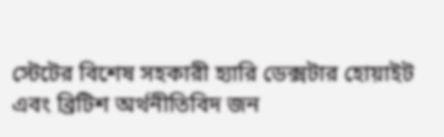স্টেটের বিশেষ সহকারী হ্যারি ডেক্সটার হোয়াইট এবং ব্রিটিশ অর্থনীতিবিদ জন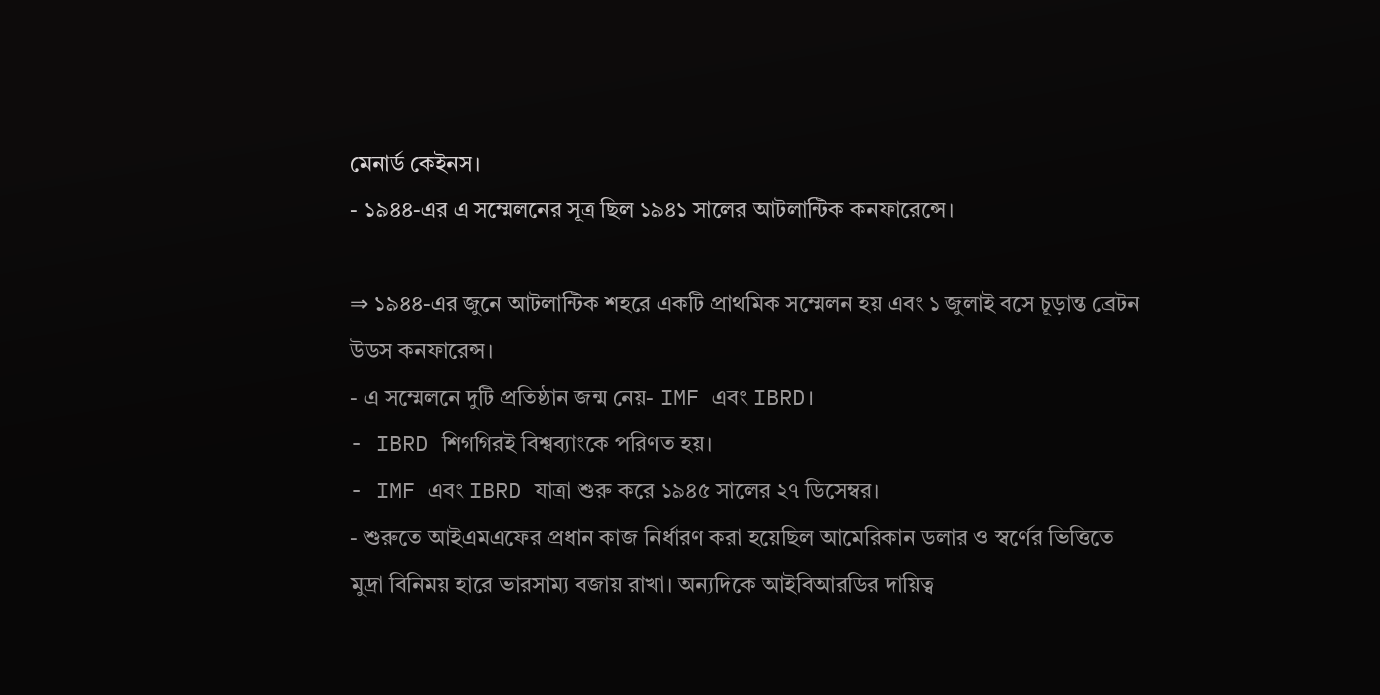মেনার্ড কেইনস।
- ১৯৪৪-এর এ সম্মেলনের সূত্র ছিল ১৯৪১ সালের আটলান্টিক কনফারেন্সে।

⇒ ১৯৪৪-এর জুনে আটলান্টিক শহরে একটি প্রাথমিক সম্মেলন হয় এবং ১ জুলাই বসে চূড়ান্ত ব্রেটন উডস কনফারেন্স।
- এ সম্মেলনে দুটি প্রতিষ্ঠান জন্ম নেয়- IMF এবং IBRD।
- IBRD শিগগিরই বিশ্বব্যাংকে পরিণত হয়।
- IMF এবং IBRD যাত্রা শুরু করে ১৯৪৫ সালের ২৭ ডিসেম্বর।
- শুরুতে আইএমএফের প্রধান কাজ নির্ধারণ করা হয়েছিল আমেরিকান ডলার ও স্বর্ণের ভিত্তিতে মুদ্রা বিনিময় হারে ভারসাম্য বজায় রাখা। অন্যদিকে আইবিআরডির দায়িত্ব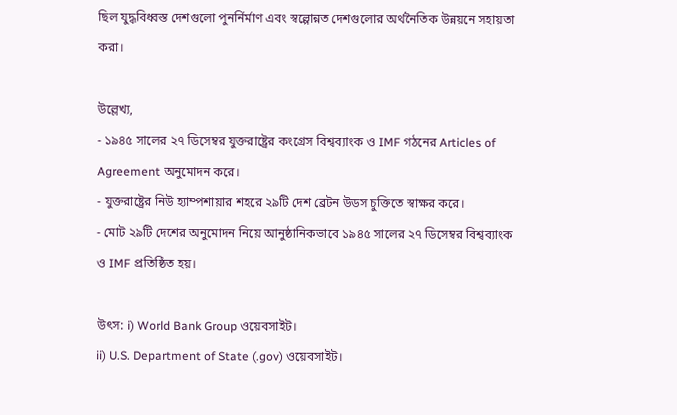ছিল যুদ্ধবিধ্বস্ত দেশগুলো পুনর্নির্মাণ এবং স্বল্পোন্নত দেশগুলোর অর্থনৈতিক উন্নয়নে সহায়তা করা।

উল্লেখ্য,
- ১৯৪৫ সালের ২৭ ডিসেম্বর যুক্তরাষ্ট্রের কংগ্রেস বিশ্বব্যাংক ও IMF গঠনের Articles of Agreement অনুমোদন করে।
- যুক্তরাষ্ট্রের নিউ হ্যাম্পশায়ার শহরে ২৯টি দেশ ব্রেটন উডস চুক্তিতে স্বাক্ষর করে।
- মোট ২৯টি দেশের অনুমোদন নিয়ে আনুষ্ঠানিকভাবে ১৯৪৫ সালের ২৭ ডিসেম্বর বিশ্বব্যাংক ও IMF প্রতিষ্ঠিত হয়।

উৎস: i) World Bank Group ওয়েবসাইট।
ii) U.S. Department of State (.gov) ওয়েবসাইট।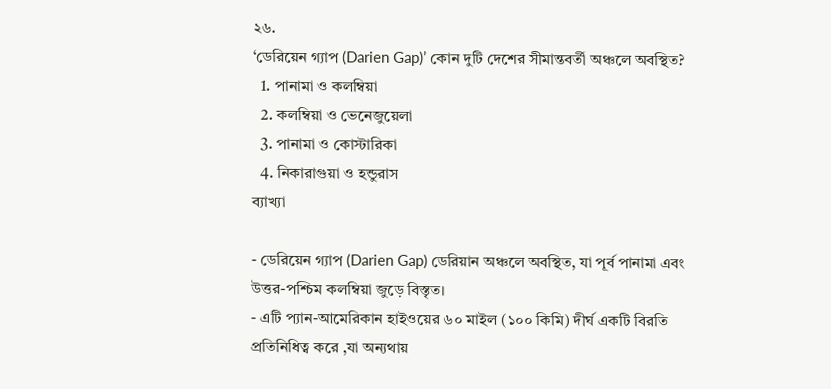২৬.
‘ডেরিয়েন গ্যাপ (Darien Gap)’ কোন দুটি দেশের সীমান্তবর্তী অঞ্চলে অবস্থিত?
  1. পানামা ও কলম্বিয়া
  2. কলম্বিয়া ও ভেনেজুয়েলা
  3. পানামা ও কোস্টারিকা
  4. নিকারাগুয়া ও হন্ডুরাস
ব্যাখ্যা

- ডেরিয়েন গ্যাপ (Darien Gap) ডেরিয়ান অঞ্চলে অবস্থিত, যা পূর্ব পানামা এবং উত্তর-পশ্চিম কলম্বিয়া জুড়ে বিস্তৃত।
- এটি প্যান-আমেরিকান হাইওয়ের ৬০ মাইল (১০০ কিমি) দীর্ঘ একটি বিরতি প্রতিনিধিত্ব করে ,যা অন্যথায়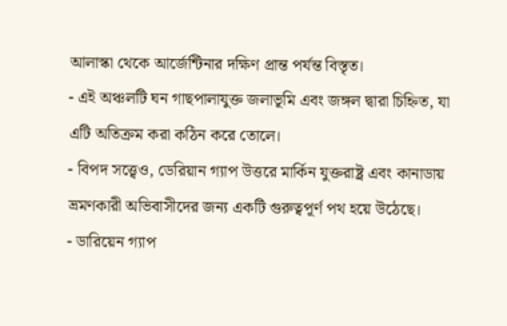আলাস্কা থেকে আর্জেন্টিনার দক্ষিণ প্রান্ত পর্যন্ত বিস্তৃত।
- এই অঞ্চলটি ঘন গাছপালাযুক্ত জলাভূমি এবং জঙ্গল দ্বারা চিহ্নিত, যা এটি অতিক্রম করা কঠিন করে তোলে।
- বিপদ সত্ত্বেও, ডেরিয়ান গ্যাপ উত্তরে মার্কিন যুক্তরাষ্ট্র এবং কানাডায় ভ্রমণকারী অভিবাসীদের জন্য একটি গুরুত্বপূর্ণ পথ হয়ে উঠেছে।
- ডারিয়েন গ্যাপ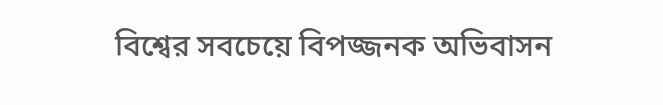বিশ্বের সবচেয়ে বিপজ্জনক অভিবাসন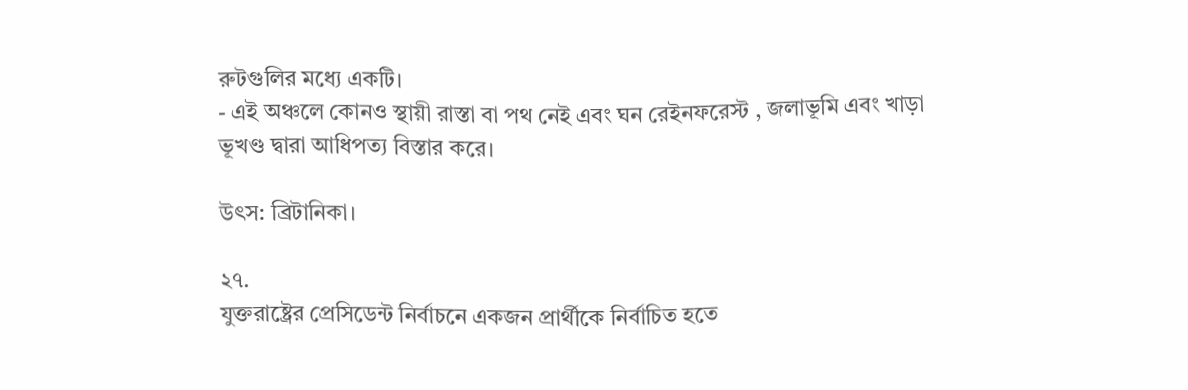রুটগুলির মধ্যে একটি।
- এই অঞ্চলে কোনও স্থায়ী রাস্তা বা পথ নেই এবং ঘন রেইনফরেস্ট , জলাভূমি এবং খাড়া ভূখণ্ড দ্বারা আধিপত্য বিস্তার করে।

উৎস: ব্রিটানিকা।

২৭.
যুক্তরাষ্ট্রের প্রেসিডেন্ট নির্বাচনে একজন প্রার্থীকে নির্বাচিত হতে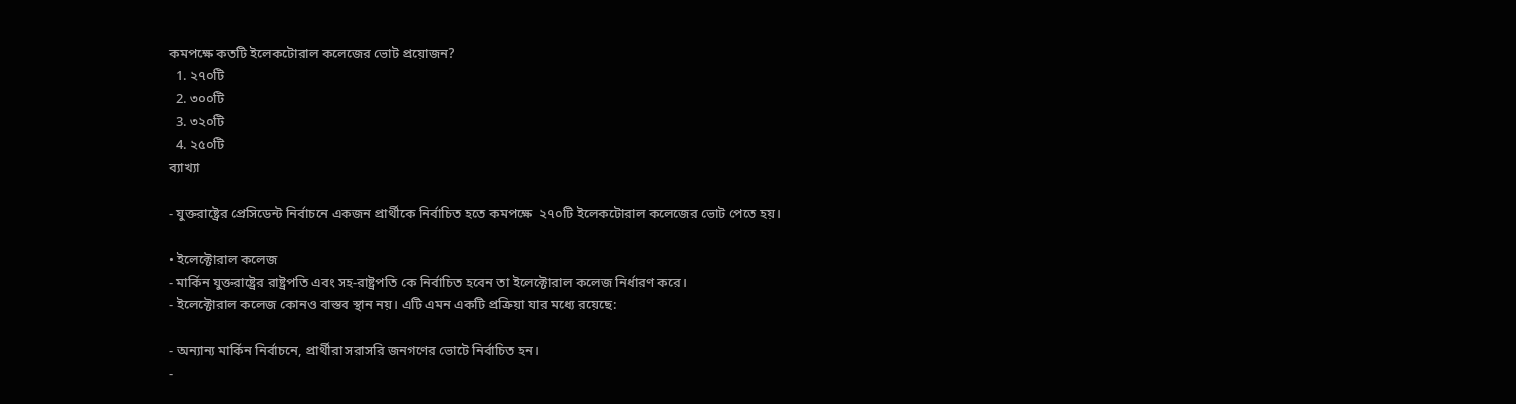কমপক্ষে কতটি ইলেকটোরাল কলেজের ভোট প্রয়োজন?
  1. ২৭০টি
  2. ৩০০টি
  3. ৩২০টি
  4. ২৫০টি
ব্যাখ্যা

- যুক্তরাষ্ট্রের প্রেসিডেন্ট নির্বাচনে একজন প্রার্থীকে নির্বাচিত হতে কমপক্ষে  ২৭০টি ইলেকটোরাল কলেজের ভোট পেতে হয়।

• ইলেক্টোরাল কলেজ
- মার্কিন যুক্তরাষ্ট্রের রাষ্ট্রপতি এবং সহ-রাষ্ট্রপতি কে নির্বাচিত হবেন তা ইলেক্টোরাল কলেজ নির্ধারণ করে।
- ইলেক্টোরাল কলেজ কোনও বাস্তব স্থান নয়। এটি এমন একটি প্রক্রিয়া যার মধ্যে রয়েছে:

- অন্যান্য মার্কিন নির্বাচনে, প্রার্থীরা সরাসরি জনগণের ভোটে নির্বাচিত হন।
-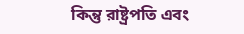কিন্তু রাষ্ট্রপতি এবং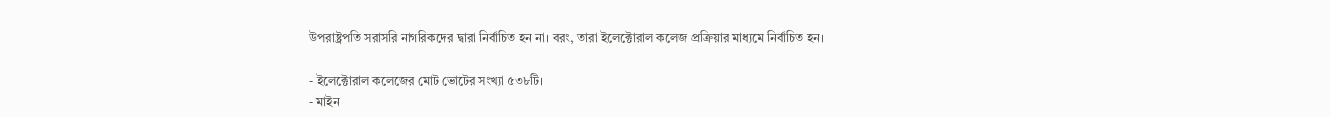উপরাষ্ট্রপতি সরাসরি নাগরিকদের দ্বারা নির্বাচিত হন না। বরং, তারা ইলেক্টোরাল কলেজ প্রক্রিয়ার মাধ্যমে নির্বাচিত হন।

- ইলেক্টোরাল কলেজের মোট ভোটের সংখ্যা ৫৩৮টি।
- মাইন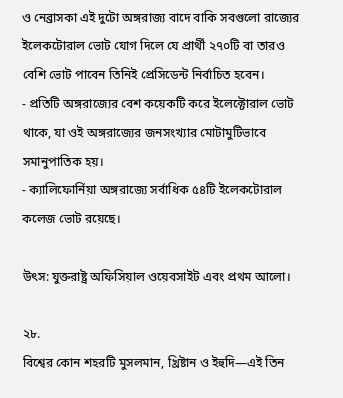ও নেব্রাসকা এই দুটো অঙ্গরাজ্য বাদে বাকি সবগুলো রাজ্যের ইলেকটোরাল ভোট যোগ দিলে যে প্রার্থী ২৭০টি বা তারও বেশি ভোট পাবেন তিনিই প্রেসিডেন্ট নির্বাচিত হবেন।
- প্রতিটি অঙ্গরাজ্যের বেশ কয়েকটি করে ইলেক্টোরাল ভোট থাকে, যা ওই অঙ্গরাজ্যের জনসংখ্যার মোটামুটিভাবে সমানুপাতিক হয়।
- ক্যালিফোর্নিয়া অঙ্গরাজ্যে সর্বাধিক ৫৪টি ইলেকটোরাল কলেজ ভোট রয়েছে।

উৎস: যুক্তরাষ্ট্র অফিসিয়াল ওয়েবসাইট এবং প্রথম আলো।

২৮.
বিশ্বের কোন শহরটি মুসলমান, খ্রিষ্টান ও ইহুদি—এই তিন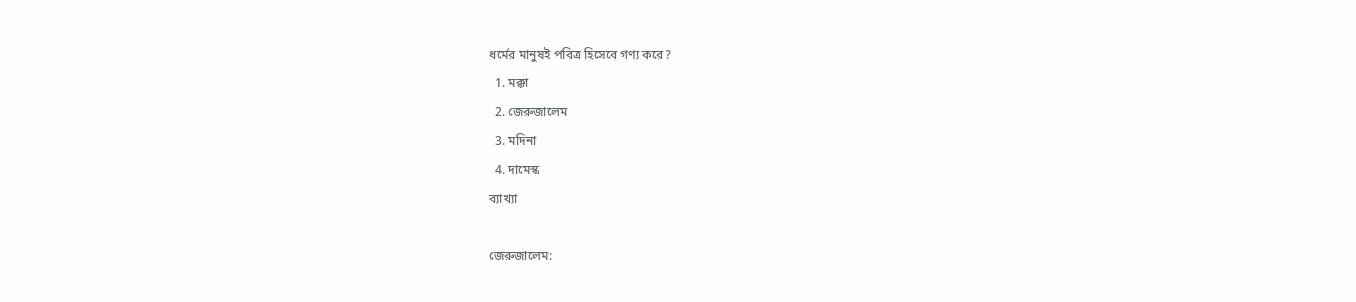ধর্মের মানুষই পবিত্র হিসেবে গণ্য করে?
  1. মক্কা
  2. জেরুজালেম
  3. মদিনা
  4. দামেস্ক
ব্যাখ্যা

জেরুজালেম: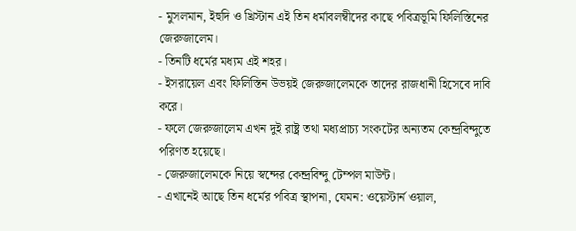- মুসলমান, ইহুদি ও খ্রিস্টান এই তিন ধর্মাবলম্বীদের কাছে পবিত্রভূমি ফিলিস্তিনের জেরুজালেম।
- তিনটি ধর্মের মধ্যম এই শহর।
- ইসরায়েল এবং ফিলিস্তিন উভয়ই জেরুজালেমকে তাদের রাজধানী হিসেবে দাবি করে।
- ফলে জেরুজালেম এখন দুই রাষ্ট্র তথা মধ্যপ্রাচ্য সংকটের অন্যতম কেন্দ্রবিন্দুতে পরিণত হয়েছে।
- জেরুজালেমকে নিয়ে স্বন্দের কেন্দ্রবিন্দু টেম্পল মাউন্ট।
- এখানেই আছে তিন ধর্মের পবিত্র স্থাপনা, যেমন: ওয়েস্টার্ন ওয়াল,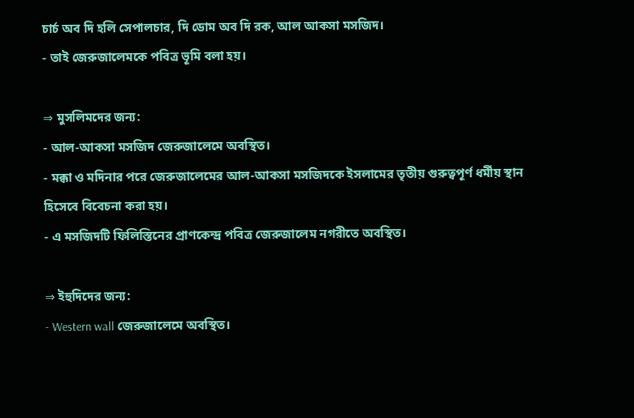চার্চ অব দি হলি সেপালচার, দি ডোম অব দি রক, আল আকসা মসজিদ।
- তাই জেরুজালেমকে পবিত্র ভূমি বলা হয়।

⇒ মুসলিমদের জন্য:
- আল-আকসা মসজিদ জেরুজালেমে অবস্থিত।
- মক্কা ও মদিনার পরে জেরুজালেমের আল-আকসা মসজিদকে ইসলামের তৃতীয় গুরুত্বপূর্ণ ধর্মীয় স্থান হিসেবে বিবেচনা করা হয়।
- এ মসজিদটি ফিলিস্তিনের প্রাণকেন্দ্র পবিত্র জেরুজালেম নগরীতে অবস্থিত।

⇒ ইহুদিদের জন্য:
- Western wall জেরুজালেমে অবস্থিত।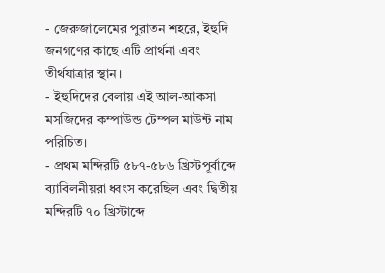- জেরুজালেমের পুরাতন শহরে, ইহুদি জনগণের কাছে এটি প্রার্থনা এবং তীর্থযাত্রার স্থান।
- ইহুদিদের বেলায় এই আল-আকসা মসজিদের কম্পাউন্ড টেম্পল মাউন্ট নাম পরিচিত।
- প্রথম মন্দিরটি ৫৮৭-৫৮৬ খ্রিস্টপূর্বাব্দে ব্যাবিলনীয়রা ধ্বংস করেছিল এবং দ্বিতীয় মন্দিরটি ৭০ খ্রিস্টাব্দে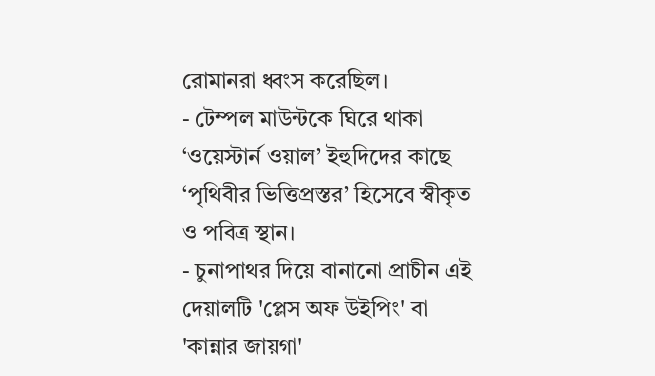রোমানরা ধ্বংস করেছিল।
- টেম্পল মাউন্টকে ঘিরে থাকা ‘ওয়েস্টার্ন ওয়াল’ ইহুদিদের কাছে ‘পৃথিবীর ভিত্তিপ্রস্তর’ হিসেবে স্বীকৃত ও পবিত্র স্থান।
- চুনাপাথর দিয়ে বানানো প্রাচীন এই দেয়ালটি 'প্লেস অফ উইপিং' বা 'কান্নার জায়গা'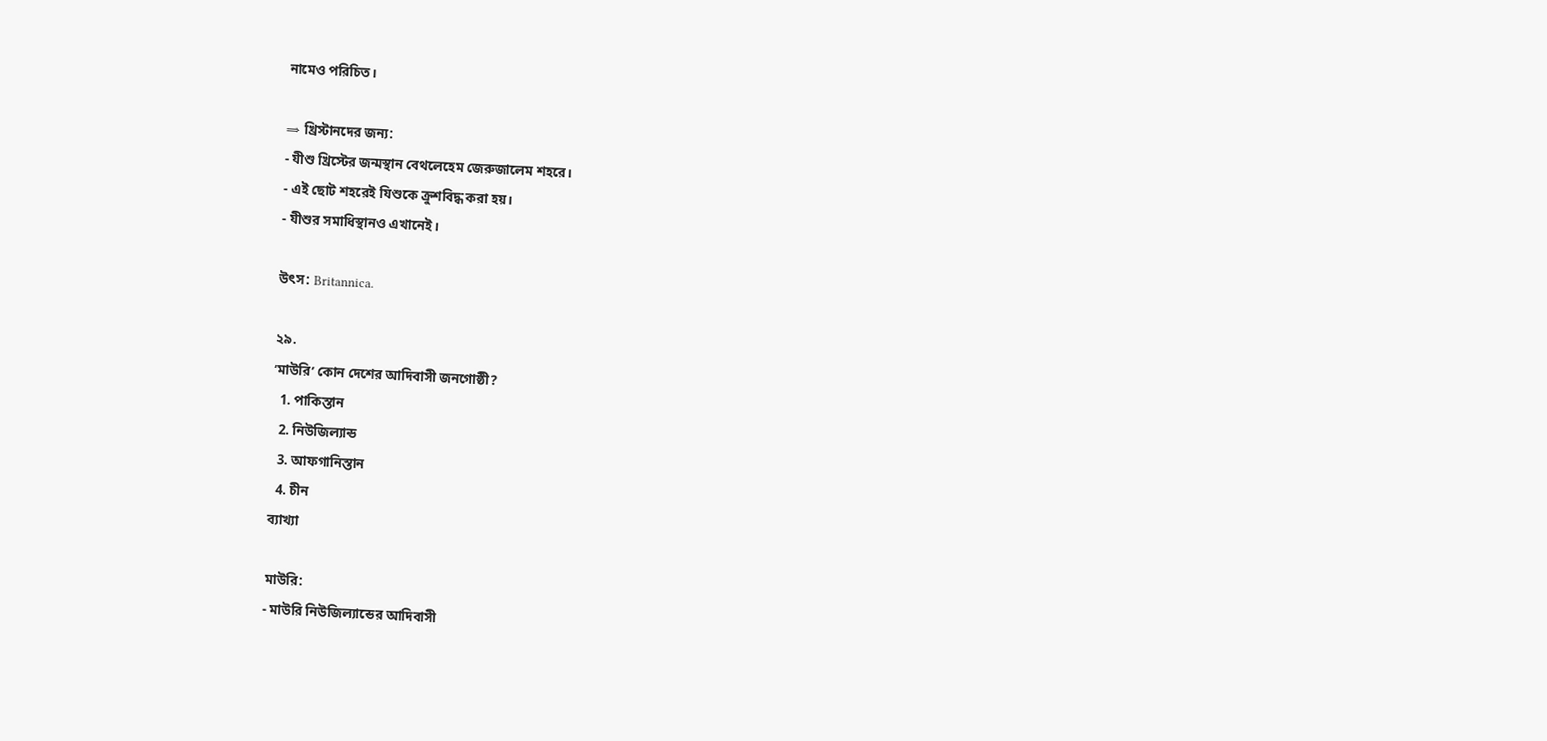নামেও পরিচিত।

⇒ খ্রিস্টানদের জন্য:
- যীশু খ্রিস্টের জন্মস্থান বেথলেহেম জেরুজালেম শহরে।
- এই ছোট শহরেই যিশুকে ক্রুশবিদ্ধ করা হয়।
- যীশুর সমাধিস্থানও এখানেই।

উৎস: Britannica.

২৯.
’মাউরি’ কোন দেশের আদিবাসী জনগোষ্ঠী?
  1. পাকিস্তান
  2. নিউজিল্যান্ড
  3. আফগানিস্তান
  4. চীন
ব্যাখ্যা

মাউরি:
- মাউরি নিউজিল্যান্ডের আদিবাসী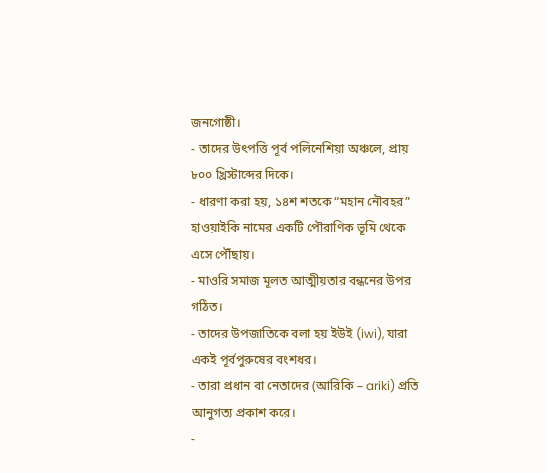জনগোষ্ঠী।
- তাদের উৎপত্তি পূর্ব পলিনেশিয়া অঞ্চলে, প্রায় ৮০০ খ্রিস্টাব্দের দিকে।
- ধারণা করা হয়, ১৪শ শতকে “মহান নৌবহর” হাওয়াইকি নামের একটি পৌরাণিক ভূমি থেকে এসে পৌঁছায়।
- মাওরি সমাজ মূলত আত্মীয়তার বন্ধনের উপর গঠিত।
- তাদের উপজাতিকে বলা হয় ইউই (iwi), যারা একই পূর্বপুরুষের বংশধর।
- তারা প্রধান বা নেতাদের (আরিকি – ariki) প্রতি আনুগত্য প্রকাশ করে।
-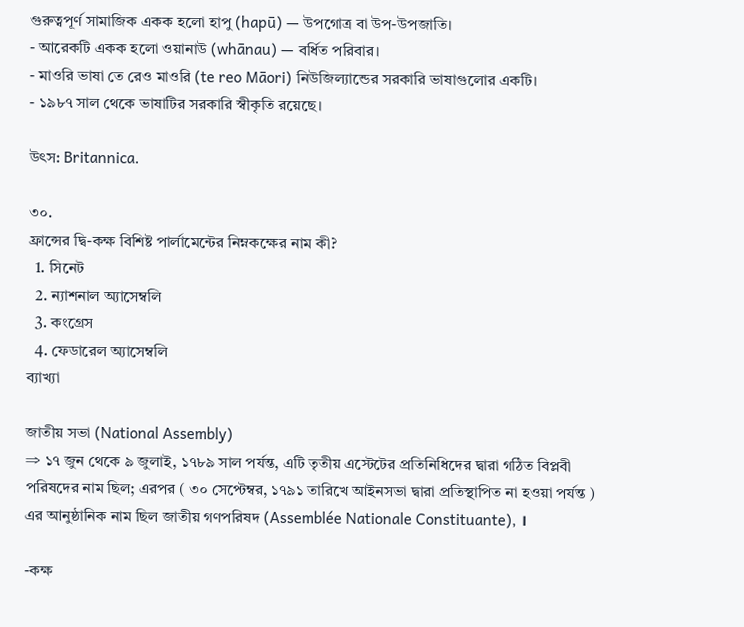গুরুত্বপূর্ণ সামাজিক একক হলো হাপু (hapū) — উপগোত্র বা উপ-উপজাতি।
- আরেকটি একক হলো ওয়ানাউ (whānau) — বর্ধিত পরিবার।
- মাওরি ভাষা তে রেও মাওরি (te reo Māori) নিউজিল্যান্ডের সরকারি ভাষাগুলোর একটি।
- ১৯৮৭ সাল থেকে ভাষাটির সরকারি স্বীকৃতি রয়েছে।

উৎস: Britannica.

৩০.
ফ্রান্সের দ্বি-কক্ষ বিশিষ্ট পার্লামেন্টের নিম্নকক্ষের নাম কী?
  1. সিনেট
  2. ন্যাশনাল অ্যাসেম্বলি
  3. কংগ্রেস
  4. ফেডারেল অ্যাসেম্বলি
ব্যাখ্যা

জাতীয় সভা (National Assembly)
⇒ ১৭ জুন থেকে ৯ জুলাই, ১৭৮৯ সাল পর্যন্ত, এটি তৃতীয় এস্টেটের প্রতিনিধিদের দ্বারা গঠিত বিপ্লবী পরিষদের নাম ছিল; এরপর ( ৩০ সেপ্টেম্বর, ১৭৯১ তারিখে আইনসভা দ্বারা প্রতিস্থাপিত না হওয়া পর্যন্ত ) এর আনুষ্ঠানিক নাম ছিল জাতীয় গণপরিষদ (Assemblée Nationale Constituante), ।

-কক্ষ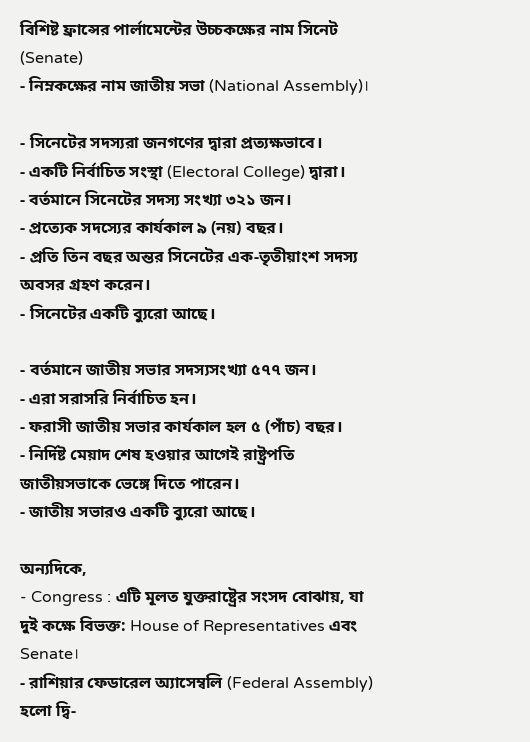বিশিষ্ট ফ্রান্সের পার্লামেন্টের উচ্চকক্ষের নাম সিনেট (Senate)
- নিম্নকক্ষের নাম জাতীয় সভা (National Assembly)।

- সিনেটের সদস্যরা জনগণের দ্বারা প্রত্যক্ষভাবে।
- একটি নির্বাচিত সংস্থা (Electoral College) দ্বারা।
- বর্তমানে সিনেটের সদস্য সংখ্যা ৩২১ জন।
- প্রত্যেক সদস্যের কার্যকাল ৯ (নয়) বছর।
- প্রতি তিন বছর অন্তর সিনেটের এক-তৃতীয়াংশ সদস্য অবসর গ্রহণ করেন।
- সিনেটের একটি ব্যুরো আছে।

- বর্তমানে জাতীয় সভার সদস্যসংখ্যা ৫৭৭ জন।
- এরা সরাসরি নির্বাচিত হন।
- ফরাসী জাতীয় সভার কার্যকাল হল ৫ (পাঁচ) বছর।
- নির্দিষ্ট মেয়াদ শেষ হওয়ার আগেই রাষ্ট্রপতি জাতীয়সভাকে ভেঙ্গে দিতে পারেন।
- জাতীয় সভারও একটি ব্যুরো আছে।

অন্যদিকে,
- Congress : এটি মূলত যুক্তরাষ্ট্রের সংসদ বোঝায়, যা দুই কক্ষে বিভক্ত: House of Representatives এবং Senate।
- রাশিয়ার ফেডারেল অ্যাসেম্বলি (Federal Assembly) হলো দ্বি-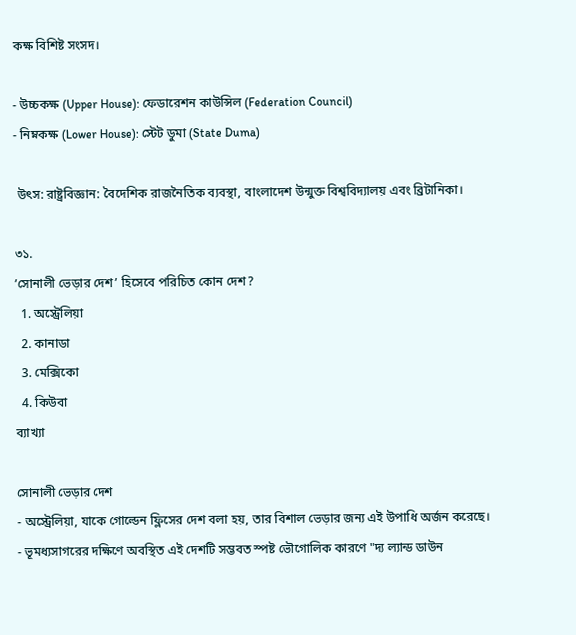কক্ষ বিশিষ্ট সংসদ।

- উচ্চকক্ষ (Upper House): ফেডারেশন কাউন্সিল (Federation Council)
- নিম্নকক্ষ (Lower House): স্টেট ডুমা (State Duma)

 উৎস: রাষ্ট্রবিজ্ঞান: বৈদেশিক রাজনৈতিক ব্যবস্থা, বাংলাদেশ উন্মুক্ত বিশ্ববিদ্যালয় এবং ব্রিটানিকা।

৩১.
’সোনালী ভেড়ার দেশ’ হিসেবে পরিচিত কোন দেশ?
  1. অস্ট্রেলিয়া
  2. কানাডা
  3. মেক্সিকো
  4. কিউবা
ব্যাখ্যা

সোনালী ভেড়ার দেশ
- অস্ট্রেলিয়া, যাকে গোল্ডেন ফ্লিসের দেশ বলা হয়, তার বিশাল ভেড়ার জন্য এই উপাধি অর্জন করেছে।
- ভূমধ্যসাগরের দক্ষিণে অবস্থিত এই দেশটি সম্ভবত স্পষ্ট ভৌগোলিক কারণে "দ্য ল্যান্ড ডাউন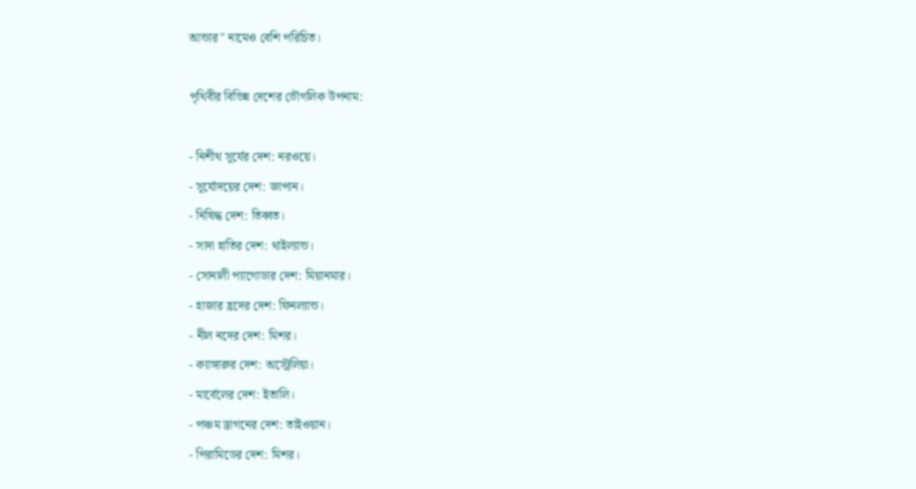আন্ডার" নামেও বেশি পরিচিত।

পৃথিবীর বিভিন্ন দেশের ভৌগলিক উপনাম:

- নিশীথ সূর্যের দেশ: নরওয়ে।
- সূর্যোদয়ের দেশ: জাপান।
- নিষিদ্ধ দেশ: তিব্বত।
- সাদা হাতির দেশ: থাইল্যান্ড।
- সোনালী প্যাগোডার দেশ: মিয়ানমার।
- হাজার হ্রদের দেশ: ফিনল্যান্ড।
- নীল নদের দেশ: মিশর।
- ক্যাঙ্গারুর দেশ: অস্ট্রেলিয়া।
- মার্বেলের দেশ: ইতালি।
- পঞ্চম ড্রাগনের দেশ: তাইওয়ান।
- পিরামিডের দেশ: মিশর।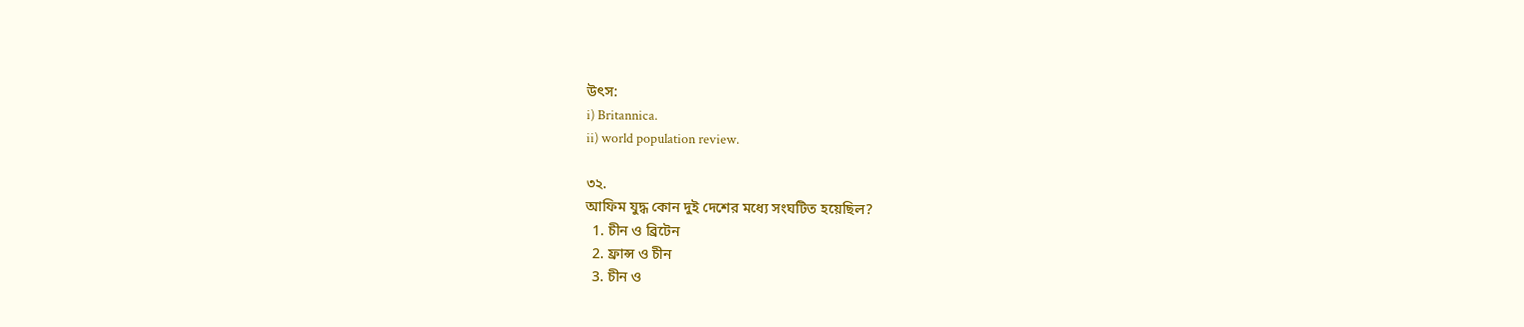উৎস:
i) Britannica.
ii) world population review.

৩২.
আফিম যুদ্ধ কোন দুই দেশের মধ্যে সংঘটিত হয়েছিল?
  1. চীন ও ব্রিটেন
  2. ফ্রান্স ও চীন
  3. চীন ও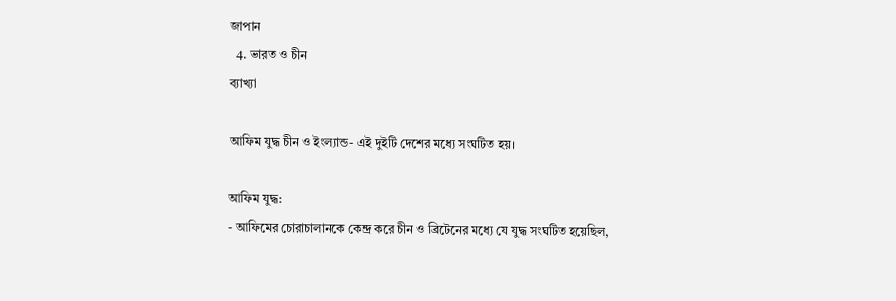জাপান
  4. ভারত ও চীন
ব্যাখ্যা

আফিম যুদ্ধ চীন ও ইংল্যান্ড- এই দুইটি দেশের মধ্যে সংঘটিত হয়।

আফিম যুদ্ধ:
- আফিমের চোরাচালানকে কেন্দ্র করে চীন ও ব্রিটেনের মধ্যে যে যুদ্ধ সংঘটিত হয়েছিল,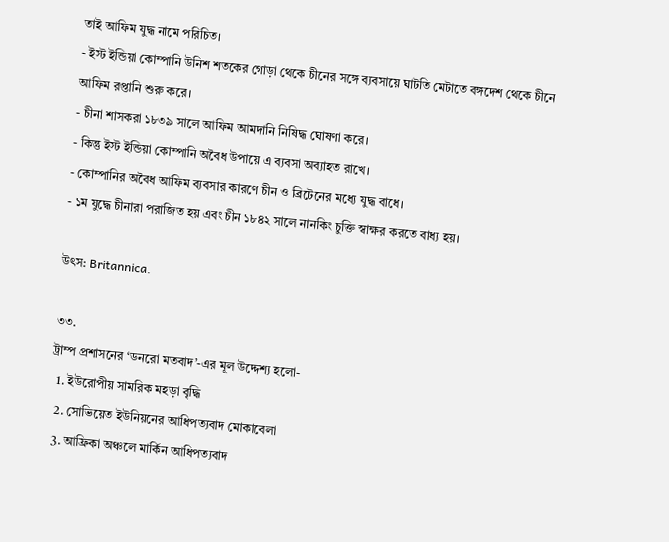তাই আফিম যুদ্ধ নামে পরিচিত।
- ইস্ট ইন্ডিয়া কোম্পানি উনিশ শতকের গোড়া থেকে চীনের সঙ্গে ব্যবসায়ে ঘাটতি মেটাতে বঙ্গদেশ থেকে চীনে আফিম রপ্তানি শুরু করে।
- চীনা শাসকরা ১৮৩৯ সালে আফিম আমদানি নিষিদ্ধ ঘোষণা করে।
- কিন্তু ইস্ট ইন্ডিয়া কোম্পানি অবৈধ উপায়ে এ ব্যবসা অব্যাহত রাখে।
- কোম্পানির অবৈধ আফিম ব্যবসার কারণে চীন ও ব্রিটেনের মধ্যে যুদ্ধ বাধে।
- ১ম যুদ্ধে চীনারা পরাজিত হয় এবং চীন ১৮৪২ সালে নানকিং চুক্তি স্বাক্ষর করতে বাধ্য হয়।

উৎস: Britannica.

৩৩.
ট্রাম্প প্রশাসনের ‘ডনরো মতবাদ’-এর মূল উদ্দেশ্য হলো-
  1. ইউরোপীয় সামরিক মহড়া বৃদ্ধি
  2. সোভিয়েত ইউনিয়নের আধিপত্যবাদ মোকাবেলা
  3. আফ্রিকা অঞ্চলে মার্কিন আধিপত্যবাদ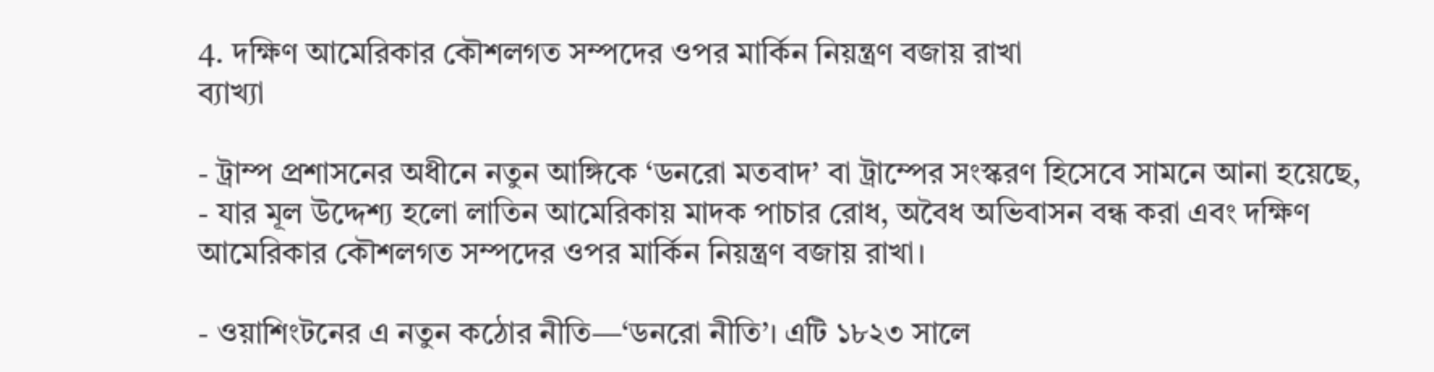4. দক্ষিণ আমেরিকার কৌশলগত সম্পদের ওপর মার্কিন নিয়ন্ত্রণ বজায় রাখা
ব্যাখ্যা

- ট্রাম্প প্রশাসনের অধীনে নতুন আঙ্গিকে ‘ডনরো মতবাদ’ বা ট্রাম্পের সংস্করণ হিসেবে সামনে আনা হয়েছে,
- যার মূল উদ্দেশ্য হলো লাতিন আমেরিকায় মাদক পাচার রোধ, অবৈধ অভিবাসন বন্ধ করা এবং দক্ষিণ আমেরিকার কৌশলগত সম্পদের ওপর মার্কিন নিয়ন্ত্রণ বজায় রাখা।

- ওয়াশিংটনের এ নতুন কঠোর নীতি—‘ডনরো নীতি’। এটি ১৮২৩ সালে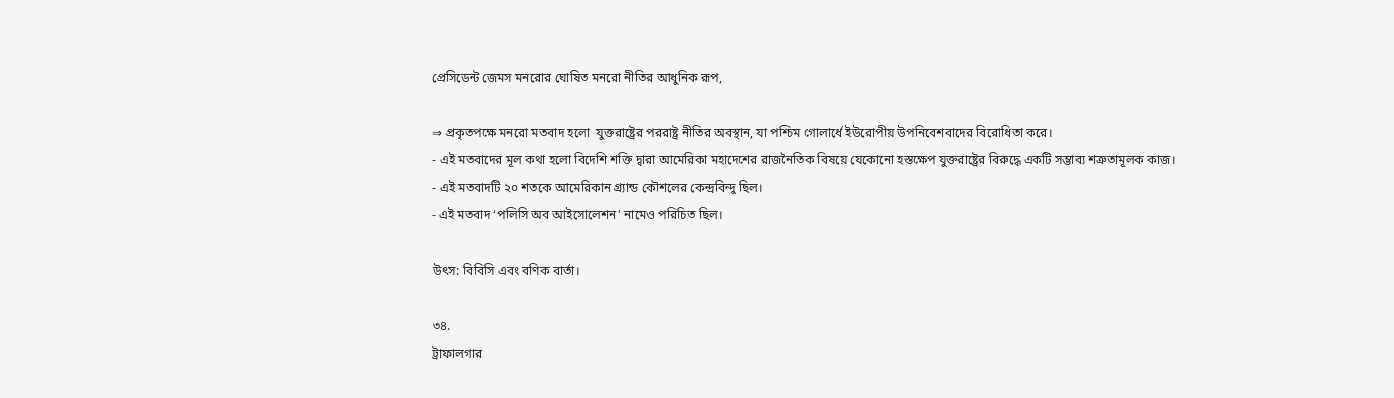প্রেসিডেন্ট জেমস মনরোর ঘোষিত মনরো নীতির আধুনিক রূপ,

⇒ প্রকৃতপক্ষে মনরো মতবাদ হলো  যুক্তরাষ্ট্রের পররাষ্ট্র নীতির অবস্থান, যা পশ্চিম গোলার্ধে ইউরোপীয় উপনিবেশবাদের বিরোধিতা করে।
- এই মতবাদের মূল কথা হলো বিদেশি শক্তি দ্বারা আমেরিকা মহাদেশের রাজনৈতিক বিষয়ে যেকোনো হস্তক্ষেপ যুক্তরাষ্ট্রের বিরুদ্ধে একটি সম্ভাব্য শত্রুতামূলক কাজ।
- এই মতবাদটি ২০ শতকে আমেরিকান গ্র্যান্ড কৌশলের কেন্দ্রবিন্দু ছিল।
- এই মতবাদ ‘পলিসি অব আইসোলেশন’ নামেও পরিচিত ছিল।

উৎস: বিবিসি এবং বণিক বার্তা।

৩৪.
ট্রাফালগার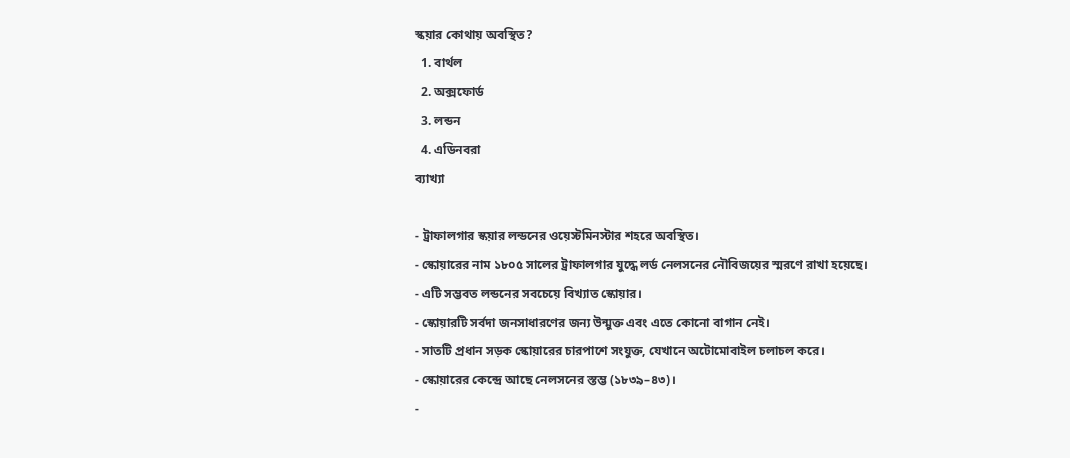স্কয়ার কোথায় অবস্থিত?
  1. বার্থল
  2. অক্সফোর্ড
  3. লন্ডন
  4. এডিনবরা
ব্যাখ্যা

- ট্রাফালগার স্কয়ার লন্ডনের ওয়েস্টমিনস্টার শহরে অবস্থিত।
- স্কোয়ারের নাম ১৮০৫ সালের ট্রাফালগার যুদ্ধে লর্ড নেলসনের নৌবিজয়ের স্মরণে রাখা হয়েছে।
- এটি সম্ভবত লন্ডনের সবচেয়ে বিখ্যাত স্কোয়ার।
- স্কোয়ারটি সর্বদা জনসাধারণের জন্য উন্মুক্ত এবং এতে কোনো বাগান নেই।
- সাতটি প্রধান সড়ক স্কোয়ারের চারপাশে সংযুক্ত, যেখানে অটোমোবাইল চলাচল করে।
- স্কোয়ারের কেন্দ্রে আছে নেলসনের স্তম্ভ (১৮৩৯–৪৩)।
-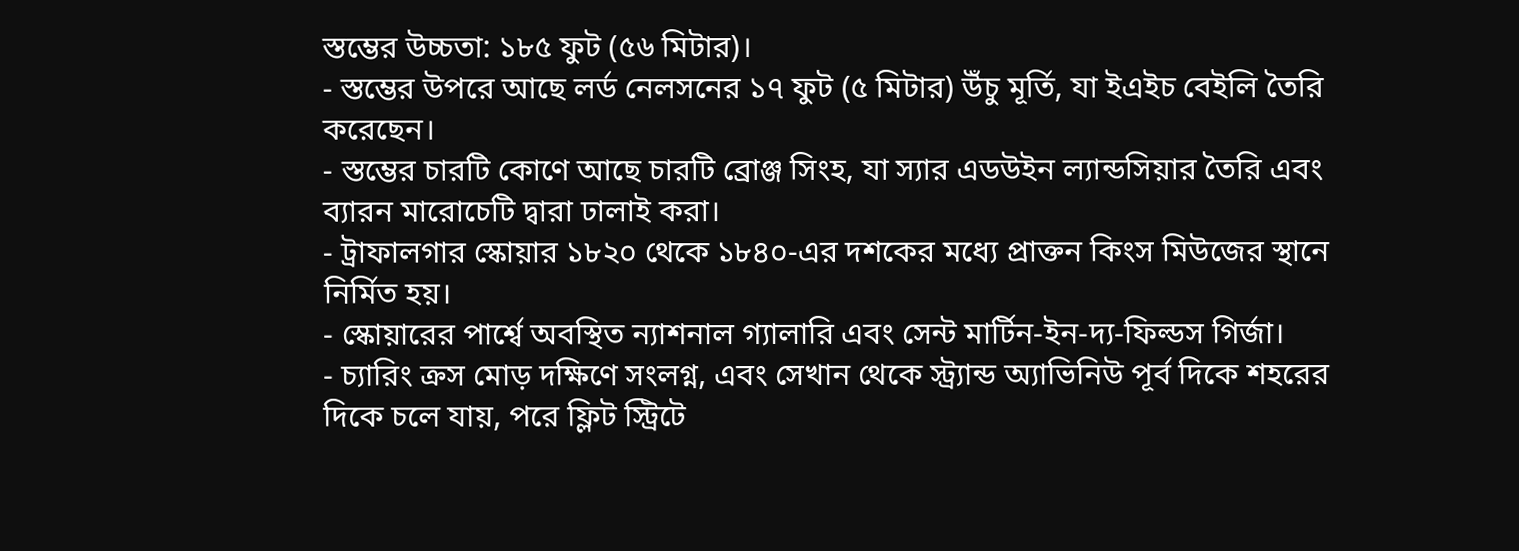স্তম্ভের উচ্চতা: ১৮৫ ফুট (৫৬ মিটার)।
- স্তম্ভের উপরে আছে লর্ড নেলসনের ১৭ ফুট (৫ মিটার) উঁচু মূর্তি, যা ইএইচ বেইলি তৈরি করেছেন।
- স্তম্ভের চারটি কোণে আছে চারটি ব্রোঞ্জ সিংহ, যা স্যার এডউইন ল্যান্ডসিয়ার তৈরি এবং ব্যারন মারোচেটি দ্বারা ঢালাই করা।
- ট্রাফালগার স্কোয়ার ১৮২০ থেকে ১৮৪০-এর দশকের মধ্যে প্রাক্তন কিংস মিউজের স্থানে নির্মিত হয়।
- স্কোয়ারের পার্শ্বে অবস্থিত ন্যাশনাল গ্যালারি এবং সেন্ট মার্টিন-ইন-দ্য-ফিল্ডস গির্জা।
- চ্যারিং ক্রস মোড় দক্ষিণে সংলগ্ন, এবং সেখান থেকে স্ট্র্যান্ড অ্যাভিনিউ পূর্ব দিকে শহরের দিকে চলে যায়, পরে ফ্লিট স্ট্রিটে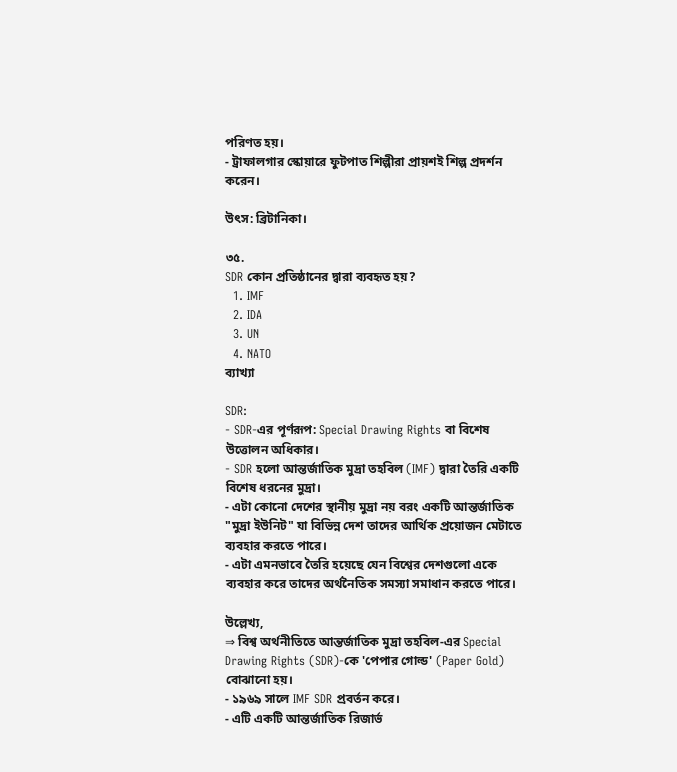পরিণত হয়।
- ট্রাফালগার স্কোয়ারে ফুটপাত শিল্পীরা প্রায়শই শিল্প প্রদর্শন করেন।

উৎস: ব্রিটানিকা।

৩৫.
SDR কোন প্রতিষ্ঠানের দ্বারা ব্যবহৃত হয়?
  1. IMF
  2. IDA
  3. UN
  4. NATO
ব্যাখ্যা

SDR:
- SDR-এর পূর্ণরূপ: Special Drawing Rights বা বিশেষ উত্তোলন অধিকার।
- SDR হলো আন্তর্জাতিক মুদ্রা তহবিল (IMF) দ্বারা তৈরি একটি বিশেষ ধরনের মুদ্রা।
- এটা কোনো দেশের স্থানীয় মুদ্রা নয় বরং একটি আন্তর্জাতিক "মুদ্রা ইউনিট" যা বিভিন্ন দেশ তাদের আর্থিক প্রয়োজন মেটাতে ব্যবহার করতে পারে।
- এটা এমনভাবে তৈরি হয়েছে যেন বিশ্বের দেশগুলো একে ব্যবহার করে তাদের অর্থনৈতিক সমস্যা সমাধান করতে পারে।

উল্লেখ্য,
⇒ বিশ্ব অর্থনীতিতে আন্তর্জাতিক মুদ্রা তহবিল-এর Special Drawing Rights (SDR)-কে 'পেপার গোল্ড' (Paper Gold) বোঝানো হয়।
- ১৯৬৯ সালে IMF SDR প্রবর্তন করে।
- এটি একটি আন্তর্জাতিক রিজার্ভ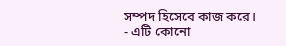সম্পদ হিসেবে কাজ করে।
- এটি কোনো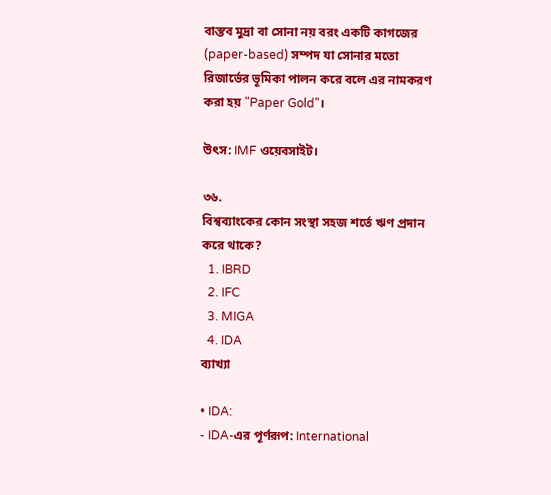বাস্তব মুদ্রা বা সোনা নয় বরং একটি কাগজের (paper-based) সম্পদ যা সোনার মতো রিজার্ভের ভূমিকা পালন করে বলে এর নামকরণ করা হয় "Paper Gold"।

উৎস: IMF ওয়েবসাইট।

৩৬.
বিশ্বব্যাংকের কোন সংস্থা সহজ শর্তে ঋণ প্রদান করে থাকে?
  1. IBRD
  2. IFC
  3. MIGA
  4. IDA
ব্যাখ্যা

• IDA:
- IDA-এর পূর্ণরূপ: International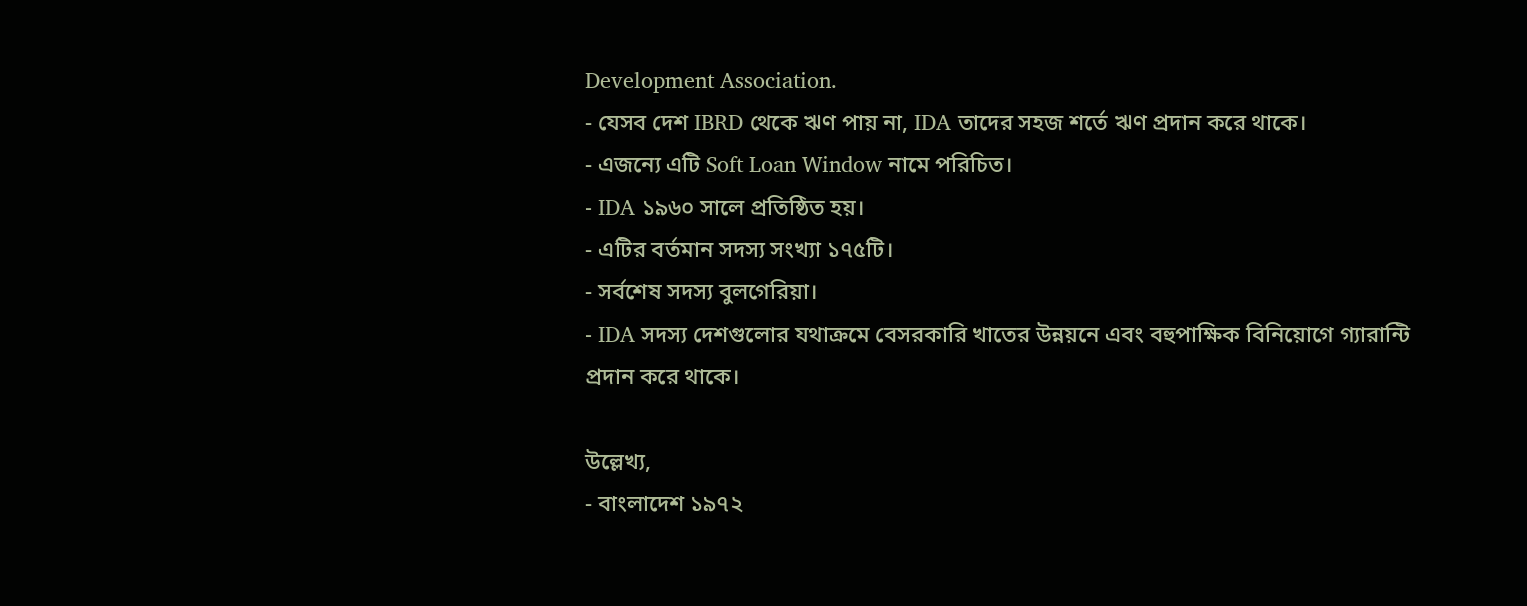Development Association.
- যেসব দেশ IBRD থেকে ঋণ পায় না, IDA তাদের সহজ শর্তে ঋণ প্রদান করে থাকে।
- এজন্যে এটি Soft Loan Window নামে পরিচিত।
- IDA ১৯৬০ সালে প্রতিষ্ঠিত হয়।
- এটির বর্তমান সদস্য সংখ্যা ১৭৫টি।
- সর্বশেষ সদস্য বুলগেরিয়া।
- IDA সদস্য দেশগুলোর যথাক্রমে বেসরকারি খাতের উন্নয়নে এবং বহুপাক্ষিক বিনিয়োগে গ্যারান্টি প্রদান করে থাকে।

উল্লেখ্য,
- বাংলাদেশ ১৯৭২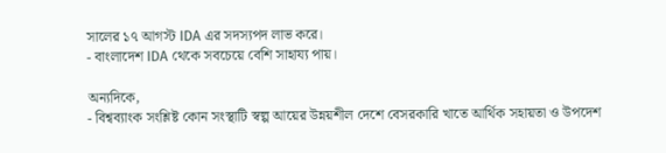সালের ১৭ আগস্ট IDA এর সদস্যপদ লাভ করে।
- বাংলাদেশ IDA থেকে সবচেয়ে বেশি সাহায্য পায়।

অন্যদিকে,
- বিশ্বব্যাংক সংশ্লিষ্ট কোন সংস্থাটি স্বল্প আয়ের উন্নয়শীল দেশে বেসরকারি খাতে আর্থিক সহায়তা ও উপদেশ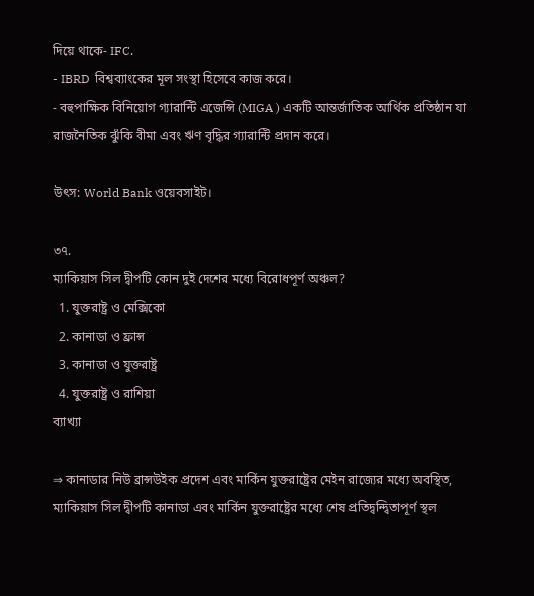দিয়ে থাকে- IFC.
- IBRD  বিশ্বব্যাংকের মূল সংস্থা হিসেবে কাজ করে।
- বহুপাক্ষিক বিনিয়োগ গ্যারান্টি এজেন্সি (MIGA ) একটি আন্তর্জাতিক আর্থিক প্রতিষ্ঠান যা রাজনৈতিক ঝুঁকি বীমা এবং ঋণ বৃদ্ধির গ্যারান্টি প্রদান করে।

উৎস: World Bank ওয়েবসাইট।

৩৭.
ম্যাকিয়াস সিল দ্বীপটি কোন দুই দেশের মধ্যে বিরোধপূর্ণ অঞ্চল?
  1. যুক্তরাষ্ট্র ও মেক্সিকো
  2. কানাডা ও ফ্রান্স
  3. কানাডা ও যুক্তরাষ্ট্র
  4. যুক্তরাষ্ট্র ও রাশিয়া
ব্যাখ্যা

⇒ কানাডার নিউ ব্রান্সউইক প্রদেশ এবং মার্কিন যুক্তরাষ্ট্রের মেইন রাজ্যের মধ্যে অবস্থিত, ম্যাকিয়াস সিল দ্বীপটি কানাডা এবং মার্কিন যুক্তরাষ্ট্রের মধ্যে শেষ প্রতিদ্বন্দ্বিতাপূর্ণ স্থল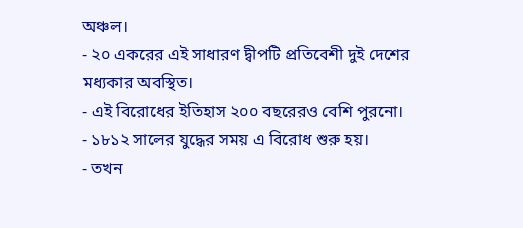অঞ্চল।
- ২০ একরের এই সাধারণ দ্বীপটি প্রতিবেশী দুই দেশের মধ্যকার অবস্থিত।
- এই বিরোধের ইতিহাস ২০০ বছরেরও বেশি পুরনো।
- ১৮১২ সালের যুদ্ধের সময় এ বিরোধ শুরু হয়।
- তখন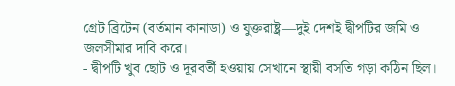গ্রেট ব্রিটেন (বর্তমান কানাডা) ও যুক্তরাষ্ট্র—দুই দেশই দ্বীপটির জমি ও জলসীমার দাবি করে।
- দ্বীপটি খুব ছোট ও দূরবর্তী হওয়ায় সেখানে স্থায়ী বসতি গড়া কঠিন ছিল।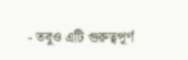- তবুও এটি গুরুত্বপূর্ণ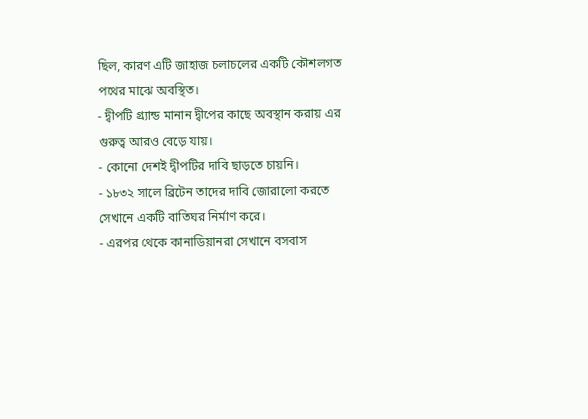ছিল, কারণ এটি জাহাজ চলাচলের একটি কৌশলগত পথের মাঝে অবস্থিত।
- দ্বীপটি গ্র্যান্ড মানান দ্বীপের কাছে অবস্থান করায় এর গুরুত্ব আরও বেড়ে যায়।
- কোনো দেশই দ্বীপটির দাবি ছাড়তে চায়নি।
- ১৮৩২ সালে ব্রিটেন তাদের দাবি জোরালো করতে সেখানে একটি বাতিঘর নির্মাণ করে।
- এরপর থেকে কানাডিয়ানরা সেখানে বসবাস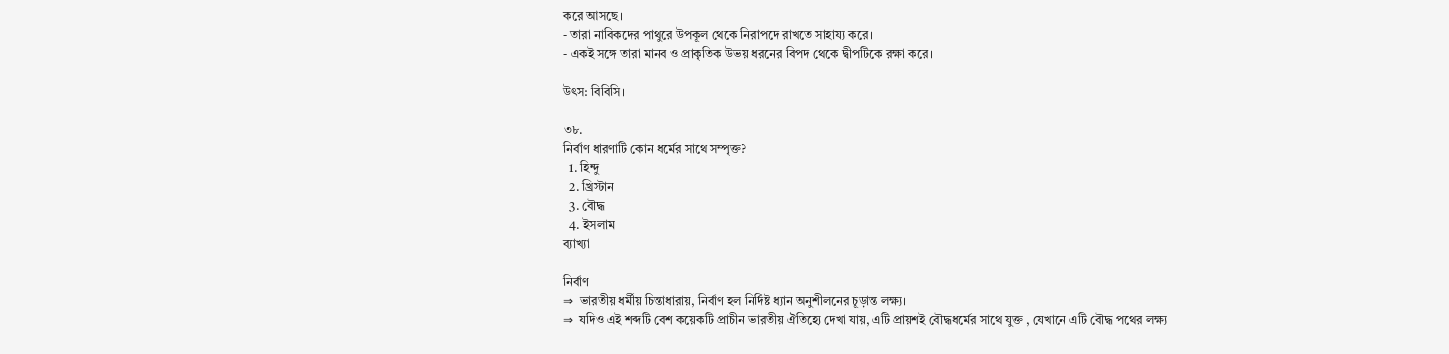করে আসছে।
- তারা নাবিকদের পাথুরে উপকূল থেকে নিরাপদে রাখতে সাহায্য করে।
- একই সঙ্গে তারা মানব ও প্রাকৃতিক উভয় ধরনের বিপদ থেকে দ্বীপটিকে রক্ষা করে।

উৎস: বিবিসি।

৩৮.
নির্বাণ ধারণাটি কোন ধর্মের সাথে সম্পৃক্ত?
  1. হিন্দু
  2. খ্রিস্টান
  3. বৌদ্ধ
  4. ইসলাম
ব্যাখ্যা

নির্বাণ
⇒  ভারতীয় ধর্মীয় চিন্তাধারায়, নির্বাণ হল নির্দিষ্ট ধ্যান অনুশীলনের চূড়ান্ত লক্ষ্য।
⇒  যদিও এই শব্দটি বেশ কয়েকটি প্রাচীন ভারতীয় ঐতিহ্যে দেখা যায়, এটি প্রায়শই বৌদ্ধধর্মের সাথে যুক্ত , যেখানে এটি বৌদ্ধ পথের লক্ষ্য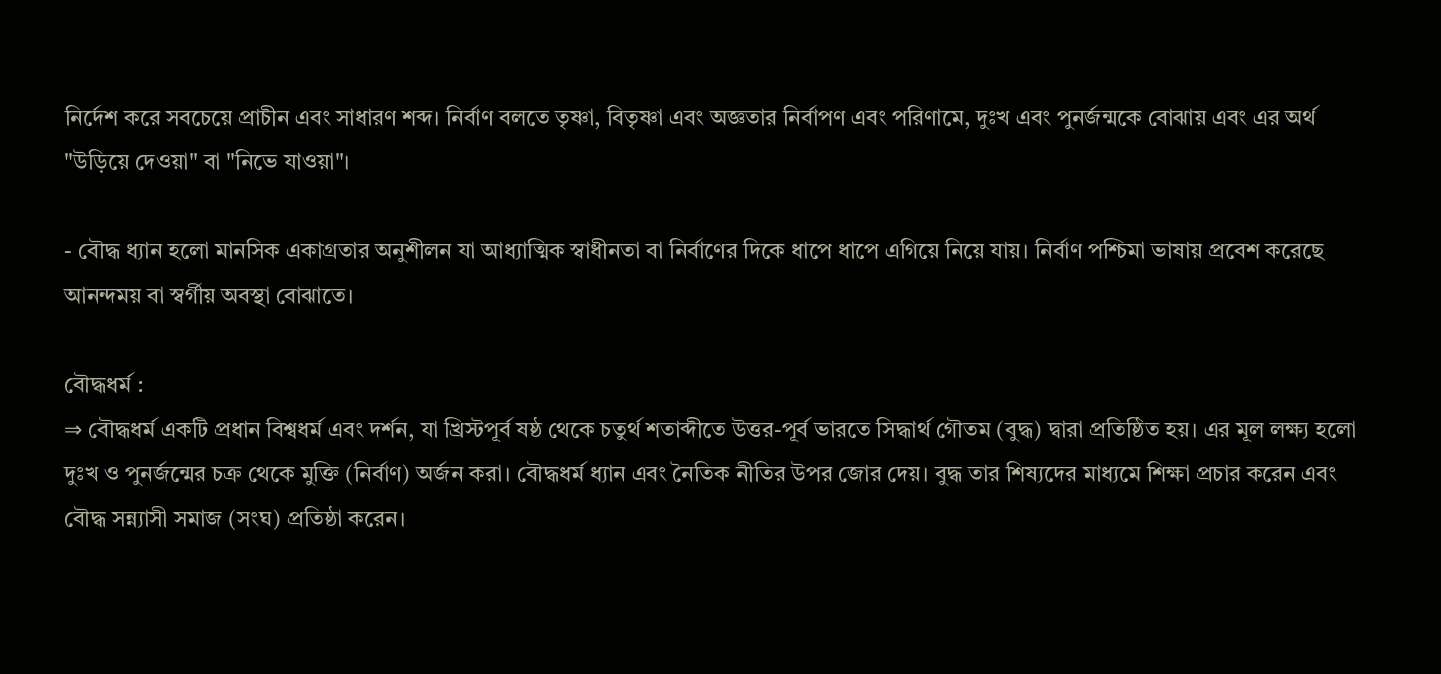নির্দেশ করে সবচেয়ে প্রাচীন এবং সাধারণ শব্দ। নির্বাণ বলতে তৃষ্ণা, বিতৃষ্ণা এবং অজ্ঞতার নির্বাপণ এবং পরিণামে, দুঃখ এবং পুনর্জন্মকে বোঝায় এবং এর অর্থ "উড়িয়ে দেওয়া" বা "নিভে যাওয়া"।

- বৌদ্ধ ধ্যান হলো মানসিক একাগ্রতার অনুশীলন যা আধ্যাত্মিক স্বাধীনতা বা নির্বাণের দিকে ধাপে ধাপে এগিয়ে নিয়ে যায়। নির্বাণ পশ্চিমা ভাষায় প্রবেশ করেছে আনন্দময় বা স্বর্গীয় অবস্থা বোঝাতে।

বৌদ্ধধর্ম :
⇒ বৌদ্ধধর্ম একটি প্রধান বিশ্বধর্ম এবং দর্শন, যা খ্রিস্টপূর্ব ষষ্ঠ থেকে চতুর্থ শতাব্দীতে উত্তর-পূর্ব ভারতে সিদ্ধার্থ গৌতম (বুদ্ধ) দ্বারা প্রতিষ্ঠিত হয়। এর মূল লক্ষ্য হলো দুঃখ ও পুনর্জন্মের চক্র থেকে মুক্তি (নির্বাণ) অর্জন করা। বৌদ্ধধর্ম ধ্যান এবং নৈতিক নীতির উপর জোর দেয়। বুদ্ধ তার শিষ্যদের মাধ্যমে শিক্ষা প্রচার করেন এবং বৌদ্ধ সন্ন্যাসী সমাজ (সংঘ) প্রতিষ্ঠা করেন।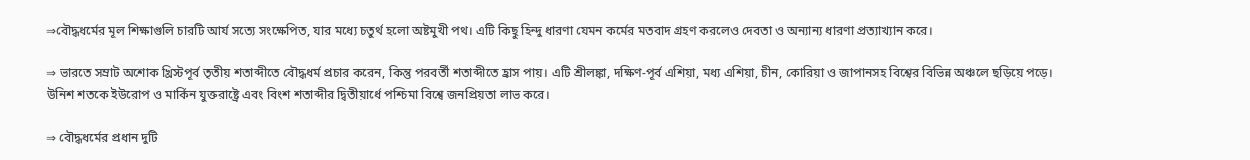⇒বৌদ্ধধর্মের মূল শিক্ষাগুলি চারটি আর্য সত্যে সংক্ষেপিত, যার মধ্যে চতুর্থ হলো অষ্টমুখী পথ। এটি কিছু হিন্দু ধারণা যেমন কর্মের মতবাদ গ্রহণ করলেও দেবতা ও অন্যান্য ধারণা প্রত্যাখ্যান করে।

⇒ ভারতে সম্রাট অশোক খ্রিস্টপূর্ব তৃতীয় শতাব্দীতে বৌদ্ধধর্ম প্রচার করেন, কিন্তু পরবর্তী শতাব্দীতে হ্রাস পায়। এটি শ্রীলঙ্কা, দক্ষিণ-পূর্ব এশিয়া, মধ্য এশিয়া, চীন, কোরিয়া ও জাপানসহ বিশ্বের বিভিন্ন অঞ্চলে ছড়িয়ে পড়ে। উনিশ শতকে ইউরোপ ও মার্কিন যুক্তরাষ্ট্রে এবং বিংশ শতাব্দীর দ্বিতীয়ার্ধে পশ্চিমা বিশ্বে জনপ্রিয়তা লাভ করে।

⇒ বৌদ্ধধর্মের প্রধান দুটি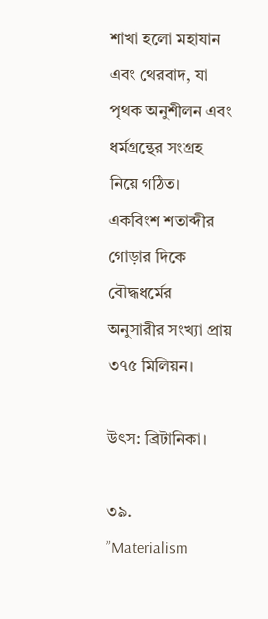শাখা হলো মহাযান এবং থেরবাদ, যা পৃথক অনুশীলন এবং ধর্মগ্রন্থের সংগ্রহ নিয়ে গঠিত। একবিংশ শতাব্দীর গোড়ার দিকে বৌদ্ধধর্মের অনুসারীর সংখ্যা প্রায় ৩৭৫ মিলিয়ন।

উৎস: ব্রিটানিকা।

৩৯.
”Materialism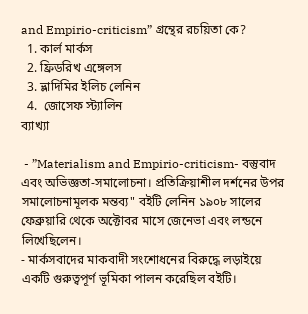and Empirio-criticism” গ্রন্থের রচয়িতা কে?
  1. কার্ল মার্কস
  2. ফ্রিডরিখ এঙ্গেলস
  3. ভ্লাদিমির ইলিচ লেনিন
  4.  জোসেফ স্ট্যালিন
ব্যাখ্যা

 - ”Materialism and Empirio-criticism- বস্তুবাদ এবং অভিজ্ঞতা-সমালোচনা। প্রতিক্রিয়াশীল দর্শনের উপর সমালোচনামূলক মন্তব্য" বইটি লেনিন ১৯০৮ সালের ফেব্রুয়ারি থেকে অক্টোবর মাসে জেনেভা এবং লন্ডনে লিখেছিলেন।
- মার্কসবাদের মাকবাদী সংশোধনের বিরুদ্ধে লড়াইয়ে একটি গুরুত্বপূর্ণ ভূমিকা পালন করেছিল বইটি।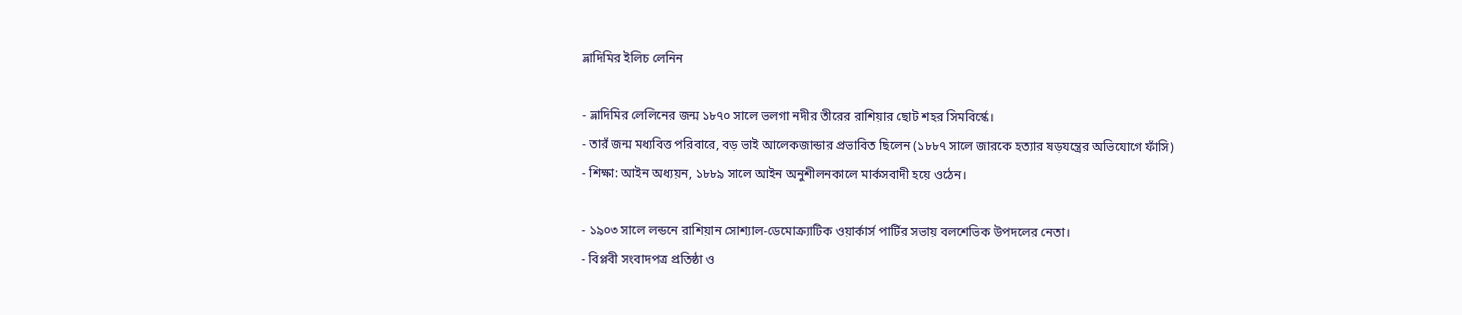ভ্লাদিমির ইলিচ লেনিন

- ভ্লাদিমির লেলিনের জন্ম ১৮৭০ সালে ভলগা নদীর তীরের রাশিয়ার ছোট শহর সিমবির্স্কে।
- তারঁ জন্ম মধ্যবিত্ত পরিবারে, বড় ভাই আলেকজান্ডার প্রভাবিত ছিলেন (১৮৮৭ সালে জারকে হত্যার ষড়যন্ত্রের অভিযোগে ফাঁসি)
- শিক্ষা: আইন অধ্যয়ন, ১৮৮৯ সালে আইন অনুশীলনকালে মার্কসবাদী হয়ে ওঠেন।

- ১৯০৩ সালে লন্ডনে রাশিয়ান সোশ্যাল-ডেমোক্র্যাটিক ওয়ার্কার্স পার্টির সভায় বলশেভিক উপদলের নেতা।
- বিপ্লবী সংবাদপত্র প্রতিষ্ঠা ও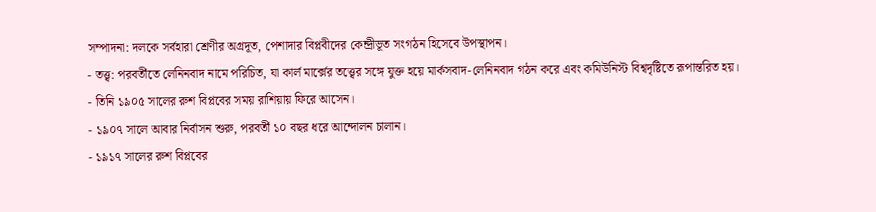সম্পাদনা: দলকে সর্বহারা শ্রেণীর অগ্রদূত, পেশাদার বিপ্লবীদের কেন্দ্রীভূত সংগঠন হিসেবে উপস্থাপন।
- তত্ত্ব: পরবর্তীতে লেনিনবাদ নামে পরিচিত, যা কার্ল মার্ক্সের তত্ত্বের সঙ্গে যুক্ত হয়ে মার্কসবাদ-লেনিনবাদ গঠন করে এবং কমিউনিস্ট বিশ্বদৃষ্টিতে রূপান্তরিত হয়।
- তিনি ১৯০৫ সালের রুশ বিপ্লবের সময় রাশিয়ায় ফিরে আসেন।
- ১৯০৭ সালে আবার নির্বাসন শুরু, পরবর্তী ১০ বছর ধরে আন্দোলন চালান।
- ১৯১৭ সালের রুশ বিপ্লবের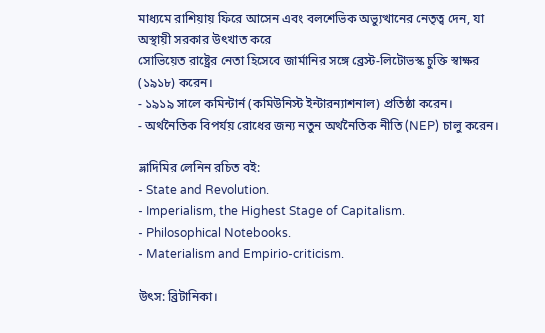মাধ্যমে রাশিয়ায় ফিরে আসেন এবং বলশেভিক অভ্যুত্থানের নেতৃত্ব দেন, যা অস্থায়ী সরকার উৎখাত করে
সোভিয়েত রাষ্ট্রের নেতা হিসেবে জার্মানির সঙ্গে ব্রেস্ট-লিটোভস্ক চুক্তি স্বাক্ষর (১৯১৮) করেন।
- ১৯১৯ সালে কমিন্টার্ন (কমিউনিস্ট ইন্টারন্যাশনাল) প্রতিষ্ঠা করেন।
- অর্থনৈতিক বিপর্যয় রোধের জন্য নতুন অর্থনৈতিক নীতি (NEP) চালু করেন।

ভ্লাদিমির লেনিন রচিত বই:
- State and Revolution.
- Imperialism, the Highest Stage of Capitalism.
- Philosophical Notebooks.
- Materialism and Empirio-criticism.

উৎস: ব্রিটানিকা।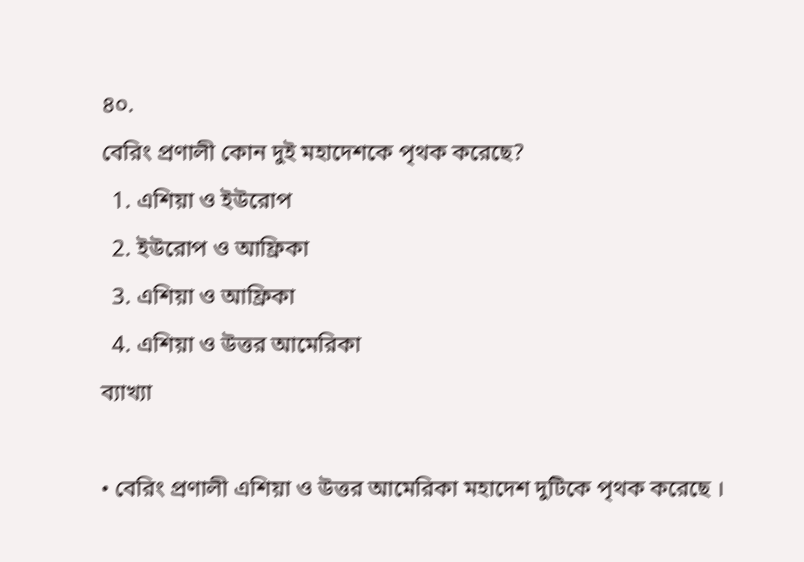৪০.
বেরিং প্রণালী কোন দুই মহাদেশকে পৃথক করেছে?
  1. এশিয়া ও ইউরোপ
  2. ইউরোপ ও আফ্রিকা
  3. এশিয়া ও আফ্রিকা
  4. এশিয়া ও উত্তর আমেরিকা
ব্যাখ্যা

• বেরিং প্রণালী এশিয়া ও উত্তর আমেরিকা মহাদেশ দুটিকে পৃথক করেছে ।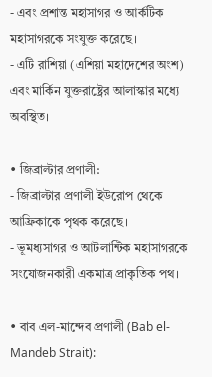- এবং প্রশান্ত মহাসাগর ও আর্কটিক মহাসাগরকে সংযুক্ত করেছে।
- এটি রাশিয়া (এশিয়া মহাদেশের অংশ) এবং মার্কিন যুক্তরাষ্ট্রের আলাস্কার মধ্যে অবস্থিত।

• জিব্রাল্টার প্রণালী:
- জিব্রাল্টার প্রণালী ইউরোপ থেকে আফ্রিকাকে পৃথক করেছে।
- ভূমধ্যসাগর ও আটলান্টিক মহাসাগরকে সংযোজনকারী একমাত্র প্রাকৃতিক পথ।

• বাব এল-মান্দেব প্রণালী (Bab el-Mandeb Strait):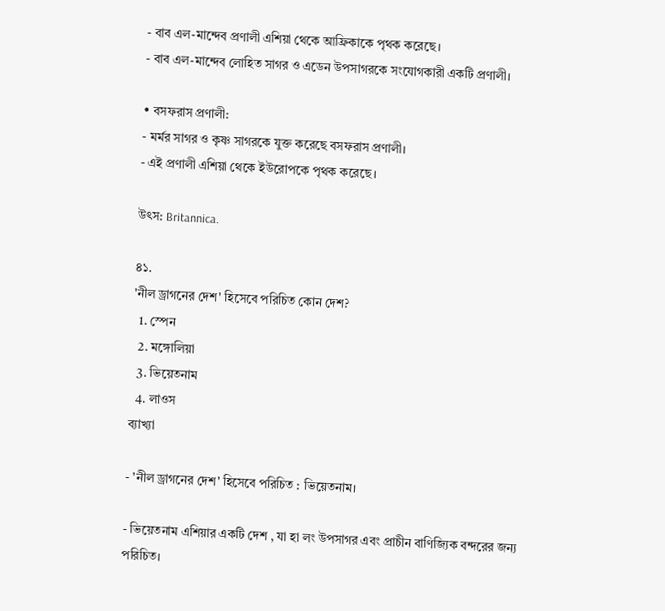- বাব এল-মান্দেব প্রণালী এশিয়া থেকে আফ্রিকাকে পৃথক করেছে।
- বাব এল-মান্দেব লোহিত সাগর ও এডেন উপসাগরকে সংযোগকারী একটি প্রণালী।

• বসফরাস প্রণালী:
- মর্মর সাগর ও কৃষ্ণ সাগরকে যুক্ত করেছে বসফরাস প্রণালী।
- এই প্রণালী এশিয়া থেকে ইউরোপকে পৃথক করেছে।

উৎস: Britannica.

৪১.
'নীল ড্রাগনের দেশ' হিসেবে পরিচিত কোন দেশ?
  1. স্পেন
  2. মঙ্গোলিয়া
  3. ভিয়েতনাম
  4. লাওস
ব্যাখ্যা

- 'নীল ড্রাগনের দেশ' হিসেবে পরিচিত : ভিয়েতনাম।

- ভিয়েতনাম এশিয়ার একটি দেশ , যা হা লং উপসাগর এবং প্রাচীন বাণিজ্যিক বন্দরের জন্য পরিচিত।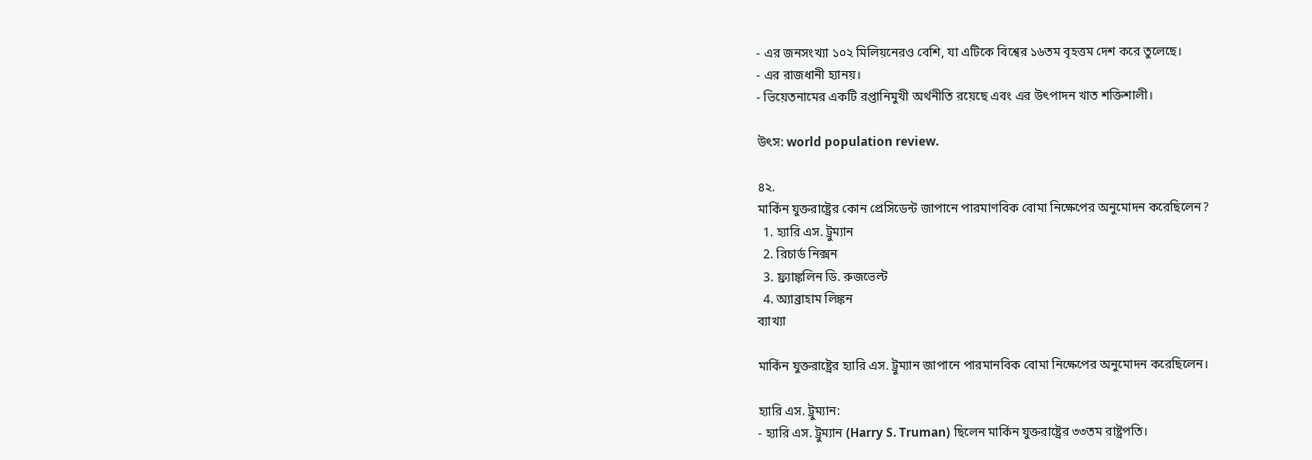- এর জনসংখ্যা ১০২ মিলিয়নেরও বেশি, যা এটিকে বিশ্বের ১৬তম বৃহত্তম দেশ করে তুলেছে।
- এর রাজধানী হ্যানয়।
- ভিয়েতনামের একটি রপ্তানিমুখী অর্থনীতি রয়েছে এবং এর উৎপাদন খাত শক্তিশালী।

উৎস: world population review.

৪২.
মার্কিন যুক্তরাষ্ট্রের কোন প্রেসিডেন্ট জাপানে পারমাণবিক বোমা নিক্ষেপের অনুমোদন করেছিলেন?
  1. হ্যারি এস. ট্রুম্যান
  2. রিচার্ড নিক্সন
  3. ফ্র্যাঙ্কলিন ডি. রুজভেল্ট
  4. অ্যাব্রাহাম লিঙ্কন
ব্যাখ্যা

মার্কিন যুক্তরাষ্ট্রের হ্যারি এস. ট্রুম্যান জাপানে পারমানবিক বোমা নিক্ষেপের অনুমোদন করেছিলেন।

হ্যারি এস. ট্রুম্যান:
- হ্যারি এস. ট্রুম্যান (Harry S. Truman) ছিলেন মার্কিন যুক্তরাষ্ট্রের ৩৩তম রাষ্ট্রপতি।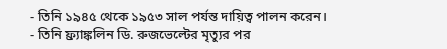- তিনি ১৯৪৫ থেকে ১৯৫৩ সাল পর্যন্ত দায়িত্ব পালন করেন।
- তিনি ফ্র্যাঙ্কলিন ডি. রুজভেল্টের মৃত্যুর পর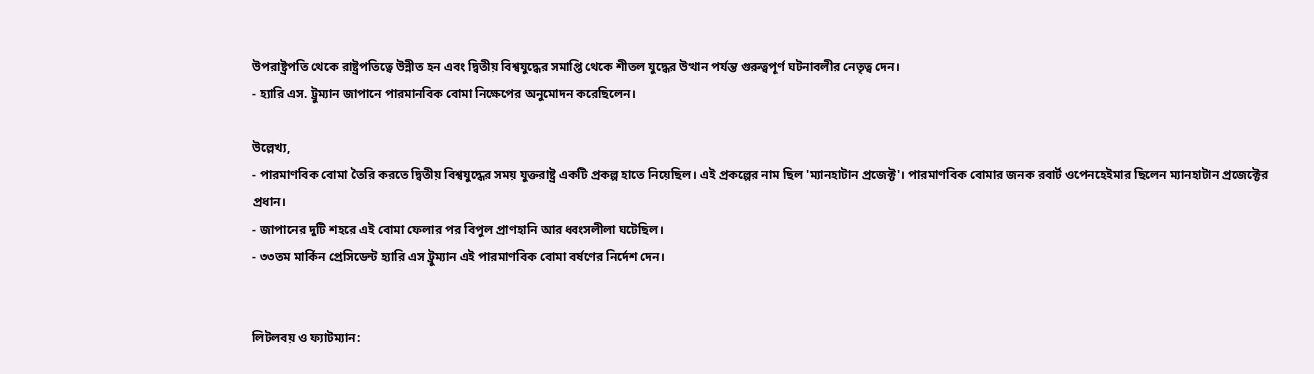উপরাষ্ট্রপতি থেকে রাষ্ট্রপতিত্বে উন্নীত হন এবং দ্বিতীয় বিশ্বযুদ্ধের সমাপ্তি থেকে শীতল যুদ্ধের উত্থান পর্যন্ত গুরুত্বপূর্ণ ঘটনাবলীর নেতৃত্ব দেন।
- হ্যারি এস. ট্রুম্যান জাপানে পারমানবিক বোমা নিক্ষেপের অনুমোদন করেছিলেন।

উল্লেখ্য,
- পারমাণবিক বোমা তৈরি করতে দ্বিতীয় বিশ্বযুদ্ধের সময় যুক্তরাষ্ট্র একটি প্রকল্প হাতে নিয়েছিল। এই প্রকল্পের নাম ছিল 'ম্যানহাটান প্রজেক্ট'। পারমাণবিক বোমার জনক রবার্ট ওপেনহেইমার ছিলেন ম্যানহাটান প্রজেক্টের প্রধান।
- জাপানের দুটি শহরে এই বোমা ফেলার পর বিপুল প্রাণহানি আর ধ্বংসলীলা ঘটেছিল।
- ৩৩তম মার্কিন প্রেসিডেন্ট হ্যারি এস ট্রুম্যান এই পারমাণবিক বোমা বর্ষণের নির্দেশ দেন।


লিটলবয় ও ফ্যাটম্যান: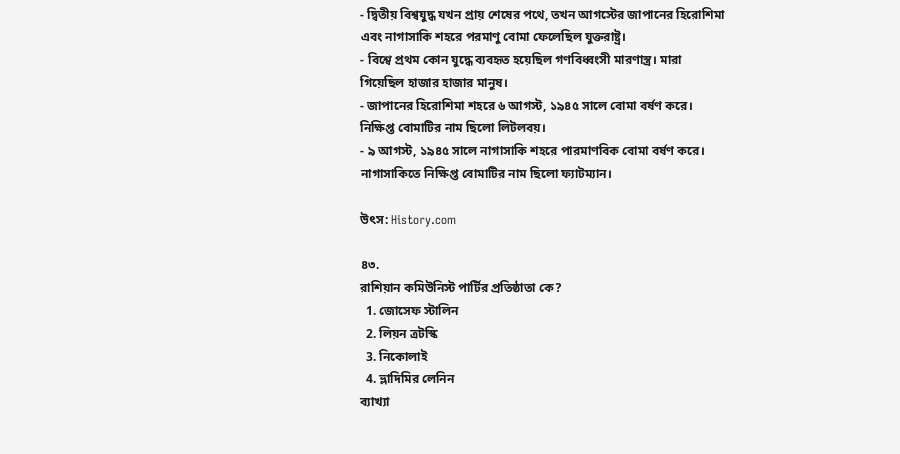- দ্বিতীয় বিশ্বযুদ্ধ যখন প্রায় শেষের পথে, তখন আগস্টের জাপানের হিরোশিমা এবং নাগাসাকি শহরে পরমাণু বোমা ফেলেছিল যুক্তরাষ্ট্র।
- বিশ্বে প্রথম কোন যুদ্ধে ব্যবহৃত হয়েছিল গণবিধ্বংসী মারণাস্ত্র। মারা গিয়েছিল হাজার হাজার মানুষ।
- জাপানের হিরোশিমা শহরে ৬ আগস্ট, ১৯৪৫ সালে বোমা বর্ষণ করে। নিক্ষিপ্ত বোমাটির নাম ছিলো লিটলবয়।
- ৯ আগস্ট, ১৯৪৫ সালে নাগাসাকি শহরে পারমাণবিক বোমা বর্ষণ করে। নাগাসাকিতে নিক্ষিপ্ত বোমাটির নাম ছিলো ফ্যাটম্যান।

উৎস: History.com

৪৩.
রাশিয়ান কমিউনিস্ট পার্টির প্রতিষ্ঠাতা কে?
  1. জোসেফ স্টালিন
  2. লিয়ন ত্রটস্কি
  3. নিকোলাই
  4. ভ্লাদিমির লেনিন
ব্যাখ্যা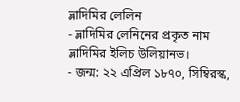ভ্লাদিমির লেলিন
- ভ্লাদিমির লেনিনের প্রকৃত নাম ভ্লাদিমির ইলিচ উলিয়ানভ।
- জন্ম: ২২ এপ্রিল ১৮৭০, সিম্বিরস্ক,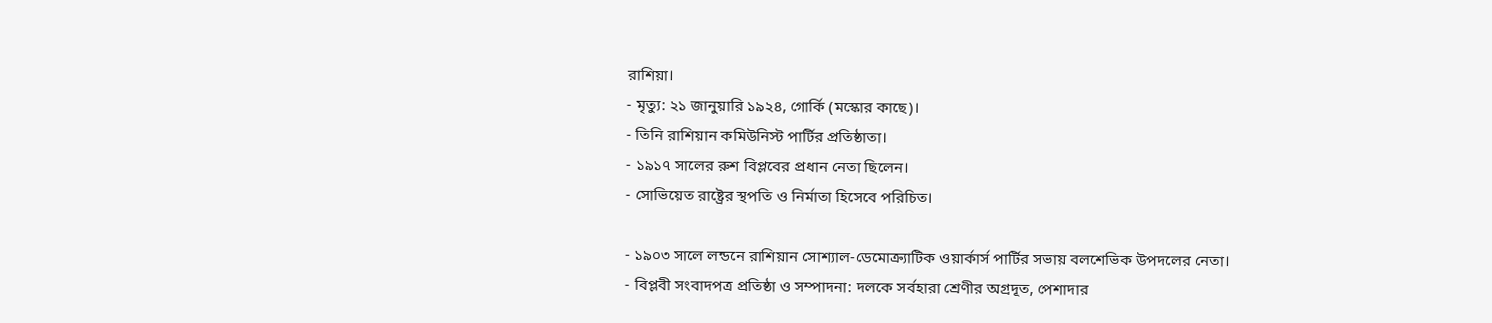রাশিয়া।
- মৃত্যু: ২১ জানুয়ারি ১৯২৪, গোর্কি (মস্কোর কাছে)।
- তিনি রাশিয়ান কমিউনিস্ট পার্টির প্রতিষ্ঠাতা।
- ১৯১৭ সালের রুশ বিপ্লবের প্রধান নেতা ছিলেন।
- সোভিয়েত রাষ্ট্রের স্থপতি ও নির্মাতা হিসেবে পরিচিত।

- ১৯০৩ সালে লন্ডনে রাশিয়ান সোশ্যাল-ডেমোক্র্যাটিক ওয়ার্কার্স পার্টির সভায় বলশেভিক উপদলের নেতা।
- বিপ্লবী সংবাদপত্র প্রতিষ্ঠা ও সম্পাদনা: দলকে সর্বহারা শ্রেণীর অগ্রদূত, পেশাদার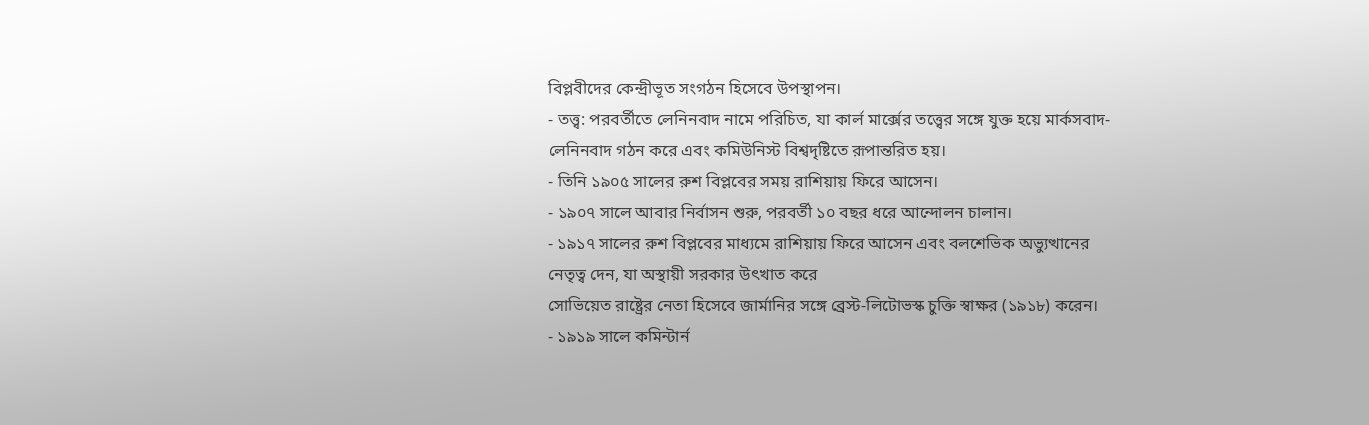বিপ্লবীদের কেন্দ্রীভূত সংগঠন হিসেবে উপস্থাপন।
- তত্ত্ব: পরবর্তীতে লেনিনবাদ নামে পরিচিত, যা কার্ল মার্ক্সের তত্ত্বের সঙ্গে যুক্ত হয়ে মার্কসবাদ-লেনিনবাদ গঠন করে এবং কমিউনিস্ট বিশ্বদৃষ্টিতে রূপান্তরিত হয়।
- তিনি ১৯০৫ সালের রুশ বিপ্লবের সময় রাশিয়ায় ফিরে আসেন।
- ১৯০৭ সালে আবার নির্বাসন শুরু, পরবর্তী ১০ বছর ধরে আন্দোলন চালান।
- ১৯১৭ সালের রুশ বিপ্লবের মাধ্যমে রাশিয়ায় ফিরে আসেন এবং বলশেভিক অভ্যুত্থানের নেতৃত্ব দেন, যা অস্থায়ী সরকার উৎখাত করে
সোভিয়েত রাষ্ট্রের নেতা হিসেবে জার্মানির সঙ্গে ব্রেস্ট-লিটোভস্ক চুক্তি স্বাক্ষর (১৯১৮) করেন।
- ১৯১৯ সালে কমিন্টার্ন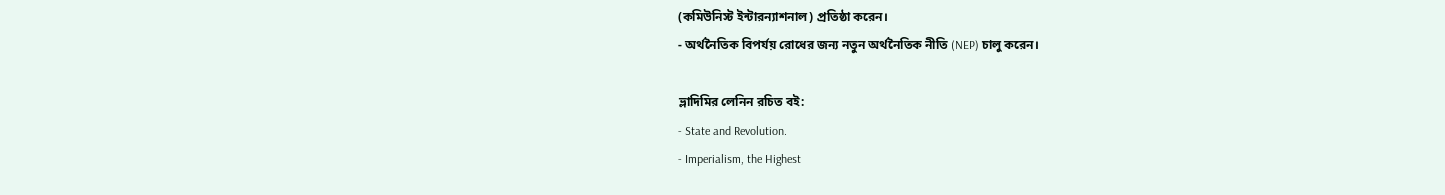(কমিউনিস্ট ইন্টারন্যাশনাল) প্রতিষ্ঠা করেন।
- অর্থনৈতিক বিপর্যয় রোধের জন্য নতুন অর্থনৈতিক নীতি (NEP) চালু করেন।

ভ্লাদিমির লেনিন রচিত বই:
- State and Revolution.
- Imperialism, the Highest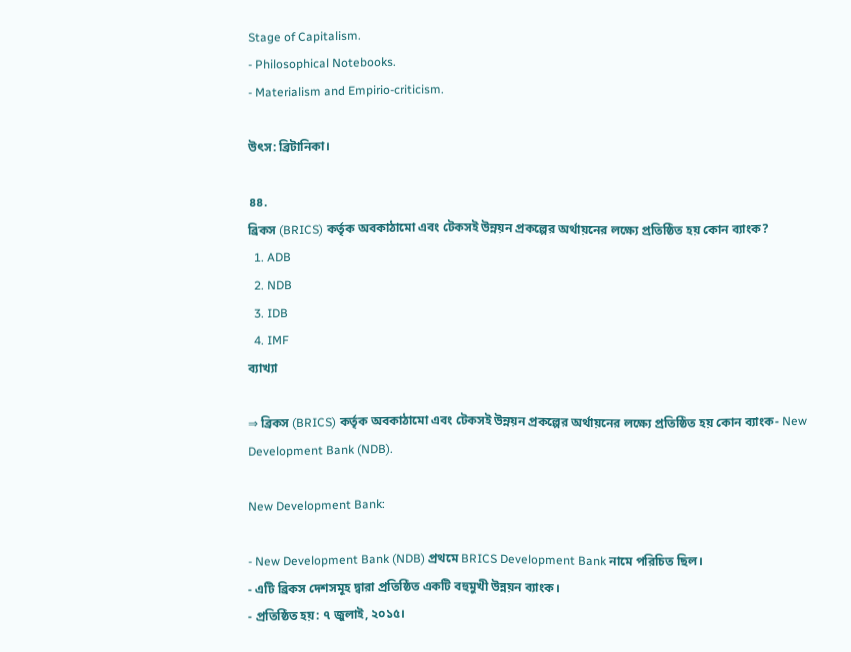Stage of Capitalism.
- Philosophical Notebooks.
- Materialism and Empirio-criticism.

উৎস: ব্রিটানিকা।

৪৪.
ব্রিকস (BRICS) কর্তৃক অবকাঠামো এবং টেকসই উন্নয়ন প্রকল্পের অর্থায়নের লক্ষ্যে প্রতিষ্ঠিত হয় কোন ব্যাংক?
  1. ADB
  2. NDB
  3. IDB
  4. IMF
ব্যাখ্যা

⇒ ব্রিকস (BRICS) কর্তৃক অবকাঠামো এবং টেকসই উন্নয়ন প্রকল্পের অর্থায়নের লক্ষ্যে প্রতিষ্ঠিত হয় কোন ব্যাংক- New Development Bank (NDB).

New Development Bank:

- New Development Bank (NDB) প্রথমে BRICS Development Bank নামে পরিচিত ছিল।
- এটি ব্রিকস দেশসমূহ দ্বারা প্রতিষ্ঠিত একটি বহুমুখী উন্নয়ন ব্যাংক।
- প্রতিষ্ঠিত হয়: ৭ জুলাই, ২০১৫।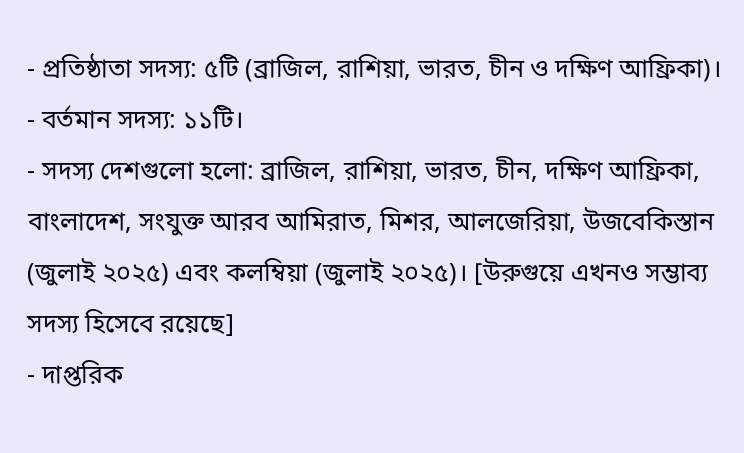- প্রতিষ্ঠাতা সদস্য: ৫টি (ব্রাজিল, রাশিয়া, ভারত, চীন ও দক্ষিণ আফ্রিকা)।
- বর্তমান সদস্য: ১১টি।
- সদস্য দেশগুলো হলো: ব্রাজিল, রাশিয়া, ভারত, চীন, দক্ষিণ আফ্রিকা, বাংলাদেশ, সংযুক্ত আরব আমিরাত, মিশর, আলজেরিয়া, উজবেকিস্তান (জুলাই ২০২৫) এবং কলম্বিয়া (জুলাই ২০২৫)। [উরুগুয়ে এখনও সম্ভাব্য সদস্য হিসেবে রয়েছে]
- দাপ্তরিক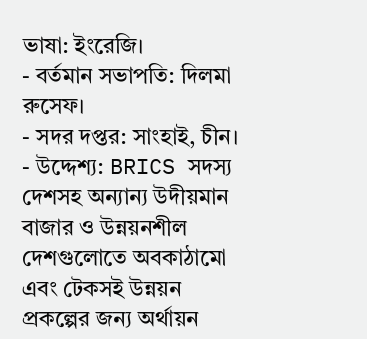ভাষা: ইংরেজি।
- বর্তমান সভাপতি: দিলমা রুসেফ।
- সদর দপ্তর: সাংহাই, চীন।
- উদ্দেশ্য: BRICS সদস্য দেশসহ অন্যান্য উদীয়মান বাজার ও উন্নয়নশীল দেশগুলোতে অবকাঠামো এবং টেকসই উন্নয়ন প্রকল্পের জন্য অর্থায়ন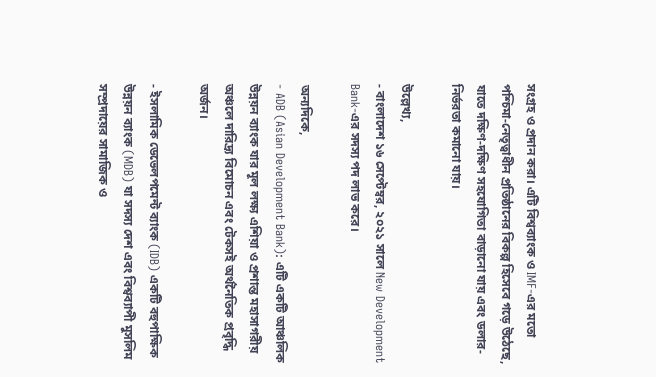সংগ্রহ ও প্রদান করা। এটি বিশ্বব্যাংক ও IMF-এর মতো পশ্চিমা-নেতৃত্বাধীন প্রতিষ্ঠানের বিকল্প হিসেবে গড়ে উঠেছে, যাতে দক্ষিণ-দক্ষিণ সহযোগিতা বাড়ানো যায় এবং ডলার-নির্ভরতা কমানো যায়।

উল্লেখ্য,
- বাংলাদেশ ১৬ সেপ্টেম্বর, ২০২১ সালে New Development Bank-এর সদস্য পদ লাভ করে।

অন্যদিকে,
- ADB (Asian Development Bank): এটি একটি আঞ্চলিক উন্নয়ন ব্যাংক যার মূল লক্ষ্য এশিয়া ও প্রশান্ত মহাসাগরীয় অঞ্চলে দারিদ্র্য বিমোচন এবং টেকসই অর্থনৈতিক প্রবৃদ্ধি অর্জন।

- ইসলামিক ডেভেলপমেন্ট ব্যাংক (IDB) একটি বহুপাক্ষিক উন্নয়ন ব্যাংক (MDB) যা সদস্য দেশ এবং বিশ্বব্যাপী মুসলিম সম্প্রদায়ের সামাজিক ও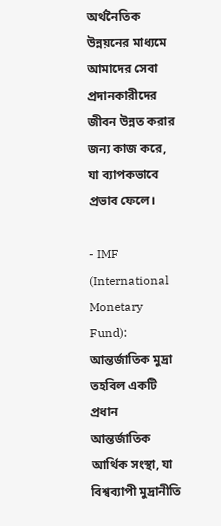অর্থনৈতিক উন্নয়নের মাধ্যমে আমাদের সেবা প্রদানকারীদের জীবন উন্নত করার জন্য কাজ করে, যা ব্যাপকভাবে প্রভাব ফেলে।

- IMF (International Monetary Fund): আন্তর্জাতিক মুদ্রা তহবিল একটি প্রধান আন্তর্জাতিক আর্থিক সংস্থা, যা বিশ্বব্যাপী মুদ্রানীতি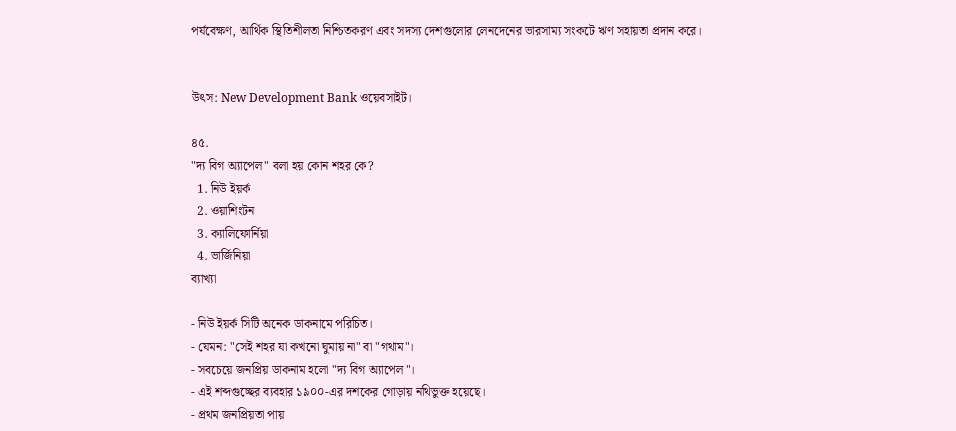পর্যবেক্ষণ, আর্থিক স্থিতিশীলতা নিশ্চিতকরণ এবং সদস্য দেশগুলোর লেনদেনের ভারসাম্য সংকটে ঋণ সহায়তা প্রদান করে।


উৎস: New Development Bank ওয়েবসাইট।

৪৫.
"দ্য বিগ অ্যাপেল" বলা হয় কোন শহর কে?
  1. নিউ ইয়র্ক
  2. ওয়াশিংটন
  3. ক্যালিফোর্নিয়া
  4. ভার্জিনিয়া
ব্যাখ্যা

- নিউ ইয়র্ক সিটি অনেক ডাকনামে পরিচিত।
- যেমন: "সেই শহর যা কখনো ঘুমায় না" বা "গথাম"।
- সবচেয়ে জনপ্রিয় ডাকনাম হলো "দ্য বিগ অ্যাপেল"।
- এই শব্দগুচ্ছের ব্যবহার ১৯০০-এর দশকের গোড়ায় নথিভুক্ত হয়েছে।
- প্রথম জনপ্রিয়তা পায়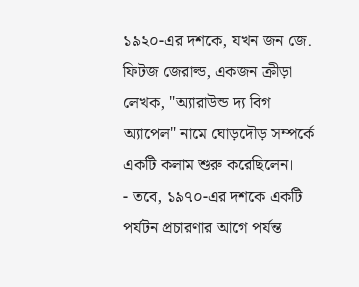১৯২০-এর দশকে, যখন জন জে. ফিটজ জেরাল্ড, একজন ক্রীড়া লেখক, "অ্যারাউন্ড দ্য বিগ অ্যাপেল" নামে ঘোড়দৌড় সম্পর্কে একটি কলাম শুরু করেছিলেন।
- তবে, ১৯৭০-এর দশকে একটি পর্যটন প্রচারণার আগে পর্যন্ত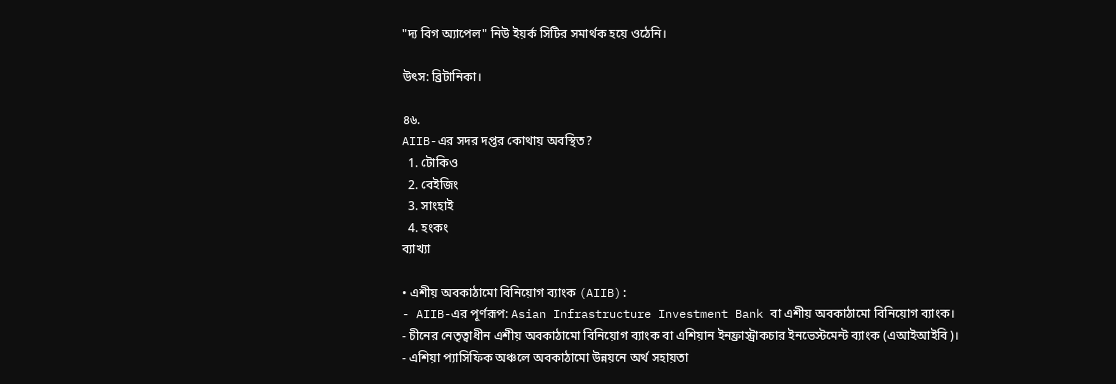"দ্য বিগ অ্যাপেল" নিউ ইয়র্ক সিটির সমার্থক হয়ে ওঠেনি।

উৎস: ব্রিটানিকা।

৪৬.
AIIB-এর সদর দপ্তর কোথায় অবস্থিত?
  1. টোকিও
  2. বেইজিং
  3. সাংহাই
  4. হংকং
ব্যাখ্যা

• এশীয় অবকাঠামো বিনিয়োগ ব্যাংক (AIIB):
- AIIB-এর পূর্ণরূপ: Asian Infrastructure Investment Bank বা এশীয় অবকাঠামো বিনিয়োগ ব্যাংক।
- চীনের নেতৃত্বাধীন এশীয় অবকাঠামো বিনিয়োগ ব্যাংক বা এশিয়ান ইনফ্রাস্ট্রাকচার ইনভেস্টমেন্ট ব্যাংক (এআইআইবি)।
- এশিয়া প্যাসিফিক অঞ্চলে অবকাঠামো উন্নয়নে অর্থ সহায়তা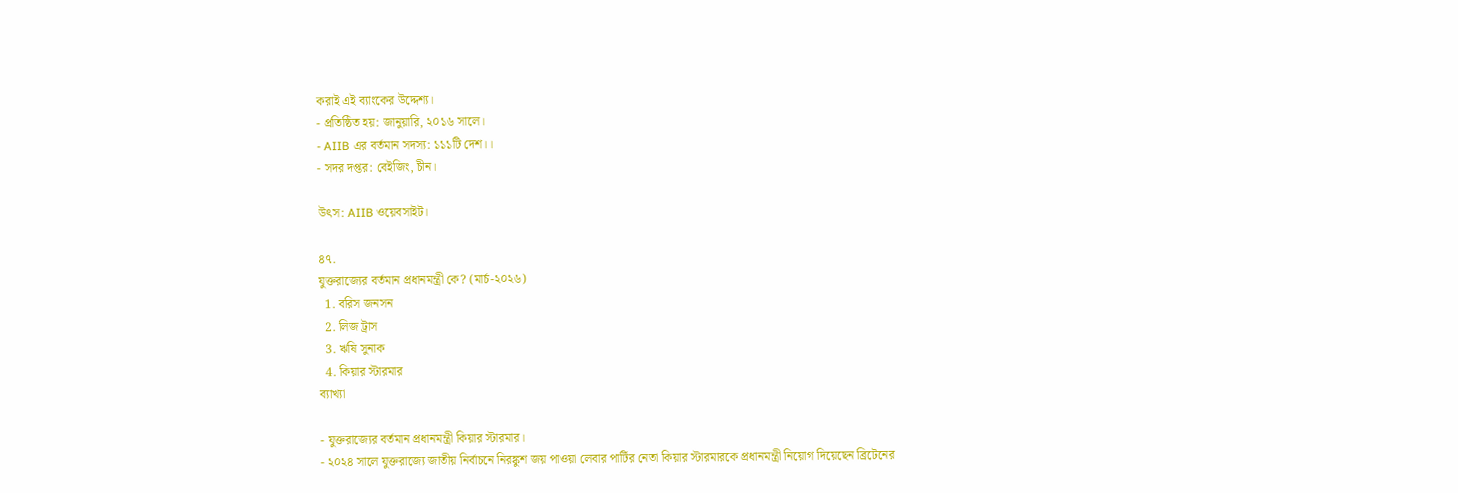করাই এই ব্যাংকের উদ্দেশ্য।
- প্রতিষ্ঠিত হয়: জানুয়ারি, ২০১৬ সালে।
- AIIB এর বর্তমান সদস্য: ১১১টি দেশ।।
- সদর দপ্তর: বেইজিং, চীন।

উৎস: AIIB ওয়েবসাইট।

৪৭.
যুক্তরাজ্যের বর্তমান প্রধানমন্ত্রী কে? (মার্চ-২০২৬)
  1. বরিস জনসন
  2. লিজ ট্রাস
  3. ঋষি সুনাক
  4. কিয়ার স্টারমার
ব্যাখ্যা

- যুক্তরাজ্যের বর্তমান প্রধানমন্ত্রী কিয়ার স্টারমার।
- ২০২৪ সালে যুক্তরাজ্যে জাতীয় নির্বাচনে নিরঙ্কুশ জয় পাওয়া লেবার পার্টির নেতা কিয়ার স্টারমারকে প্রধানমন্ত্রী নিয়োগ দিয়েছেন ব্রিটেনের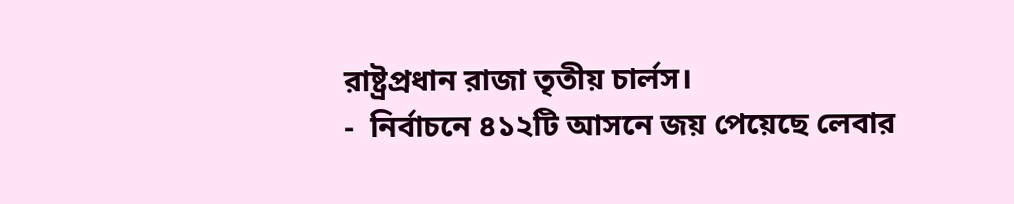রাষ্ট্রপ্রধান রাজা তৃতীয় চার্লস।
-  নির্বাচনে ৪১২টি আসনে জয় পেয়েছে লেবার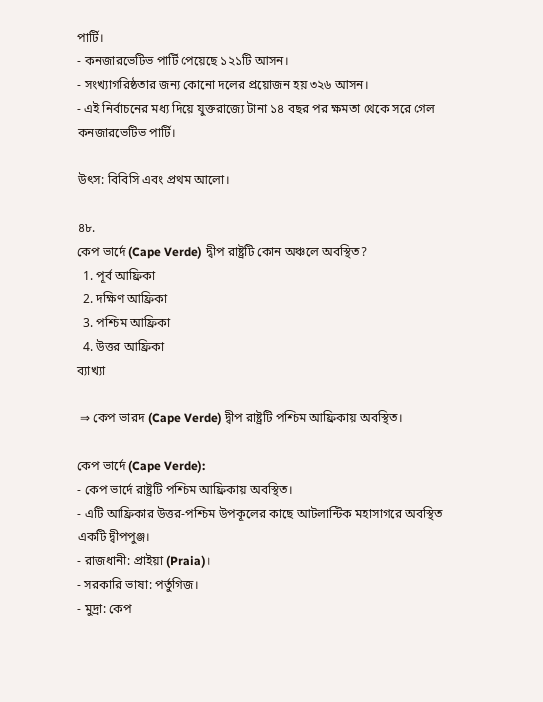পার্টি।
- কনজারভেটিভ পার্টি পেয়েছে ১২১টি আসন।
- সংখ্যাগরিষ্ঠতার জন্য কোনো দলের প্রয়োজন হয় ৩২৬ আসন।
- এই নির্বাচনের মধ্য দিয়ে যুক্তরাজ্যে টানা ১৪ বছর পর ক্ষমতা থেকে সরে গেল কনজারভেটিভ পার্টি।

উৎস: বিবিসি এবং প্রথম আলো।

৪৮.
কেপ ভার্দে (Cape Verde) দ্বীপ রাষ্ট্রটি কোন অঞ্চলে অবস্থিত?
  1. পূর্ব আফ্রিকা
  2. দক্ষিণ আফ্রিকা
  3. পশ্চিম আফ্রিকা
  4. উত্তর আফ্রিকা
ব্যাখ্যা

 ⇒ কেপ ভারদ (Cape Verde) দ্বীপ রাষ্ট্রটি পশ্চিম আফ্রিকায় অবস্থিত।

কেপ ভার্দে (Cape Verde):
- কেপ ভার্দে রাষ্ট্রটি পশ্চিম আফ্রিকায় অবস্থিত।
- এটি আফ্রিকার উত্তর-পশ্চিম উপকূলের কাছে আটলান্টিক মহাসাগরে অবস্থিত একটি দ্বীপপুঞ্জ।
- রাজধানী: প্রাইয়া (Praia)।
- সরকারি ভাষা: পর্তুগিজ।
- মুদ্রা: কেপ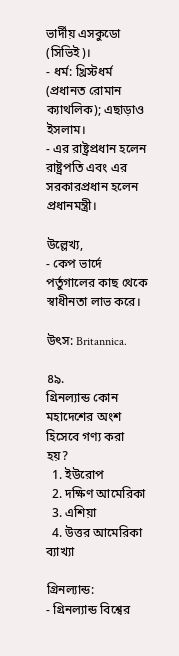ভার্দীয় এসকুডো (সিভিই)।
- ধর্ম: খ্রিস্টধর্ম (প্রধানত রোমান ক্যাথলিক); এছাড়াও ইসলাম।
- এর রাষ্ট্রপ্রধান হলেন রাষ্ট্রপতি এবং এর সরকারপ্রধান হলেন প্রধানমন্ত্রী।

উল্লেখ্য,
- কেপ ভার্দে পর্তুগালের কাছ থেকে স্বাধীনতা লাভ করে।

উৎস: Britannica.

৪৯.
গ্রিনল্যান্ড কোন মহাদেশের অংশ হিসেবে গণ্য করা হয়?
  1. ইউরোপ
  2. দক্ষিণ আমেরিকা
  3. এশিয়া
  4. উত্তর আমেরিকা
ব্যাখ্যা

গ্রিনল্যান্ড:
- গ্রিনল্যান্ড বিশ্বের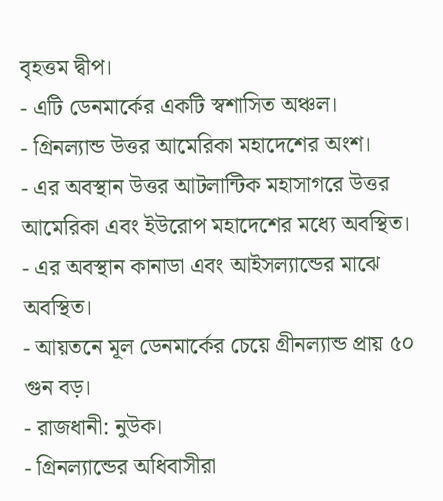বৃহত্তম দ্বীপ।
- এটি ডেনমার্কের একটি স্বশাসিত অঞ্চল।
- গ্রিনল্যান্ড উত্তর আমেরিকা মহাদেশের অংশ।
- এর অবস্থান উত্তর আটলান্টিক মহাসাগরে উত্তর আমেরিকা এবং ইউরোপ মহাদেশের মধ্যে অবস্থিত।
- এর অবস্থান কানাডা এবং আইসল্যান্ডের মাঝে অবস্থিত।
- আয়তনে মূল ডেনমার্কের চেয়ে গ্রীনল্যান্ড প্রায় ৫০ গুন বড়।
- রাজধানী: নুউক।
- গ্রিনল্যান্ডের অধিবাসীরা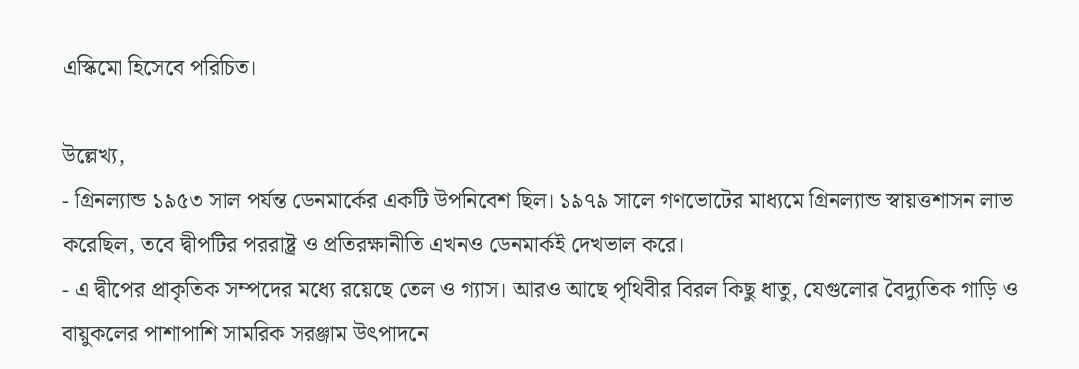এস্কিমো হিসেবে পরিচিত।

উল্লেখ্য,
- গ্রিনল্যান্ড ১৯৫৩ সাল পর্যন্ত ডেনমার্কের একটি উপনিবেশ ছিল। ১৯৭৯ সালে গণভোটের মাধ্যমে গ্রিনল্যান্ড স্বায়ত্তশাসন লাভ করেছিল, তবে দ্বীপটির পররাষ্ট্র ও প্রতিরক্ষানীতি এখনও ডেনমার্কই দেখভাল করে।
- এ দ্বীপের প্রাকৃতিক সম্পদের মধ্যে রয়েছে তেল ও গ্যাস। আরও আছে পৃথিবীর বিরল কিছু ধাতু, যেগুলোর বৈদ্যুতিক গাড়ি ও বায়ুকলের পাশাপাশি সামরিক সরঞ্জাম উৎপাদনে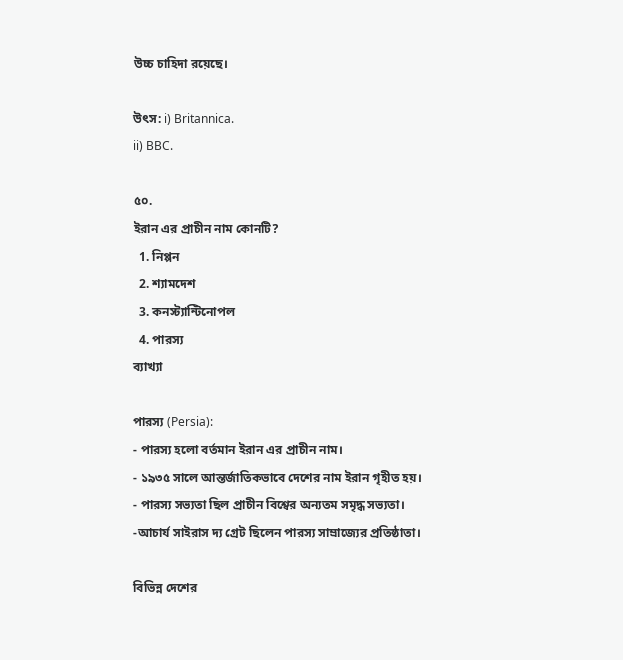উচ্চ চাহিদা রয়েছে।

উৎস: i) Britannica.
ii) BBC.

৫০.
ইরান এর প্রাচীন নাম কোনটি?
  1. নিপ্পন
  2. শ্যামদেশ
  3. কনস্ট্যান্টিনোপল
  4. পারস্য
ব্যাখ্যা

পারস্য (Persia):
- পারস্য হলো বর্তমান ইরান এর প্রাচীন নাম।
- ১৯৩৫ সালে আন্তর্জাতিকভাবে দেশের নাম ইরান গৃহীত হয়।
- পারস্য সভ্যতা ছিল প্রাচীন বিশ্বের অন্যতম সমৃদ্ধ সভ্যতা।
-আচার্য সাইরাস দ্য গ্রেট ছিলেন পারস্য সাম্রাজ্যের প্রতিষ্ঠাতা।

বিভিন্ন দেশের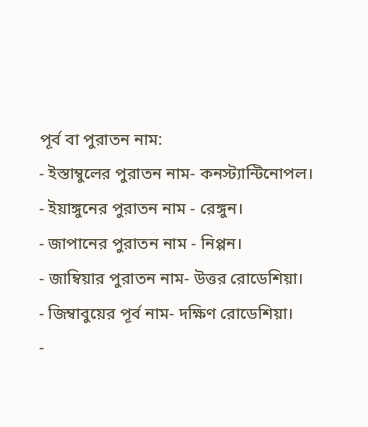পূর্ব বা পুরাতন নাম:
- ইস্তাম্বুলের পুরাতন নাম- কনস্ট্যান্টিনোপল।
- ইয়াঙ্গুনের পুরাতন নাম - রেঙ্গুন।
- জাপানের পুরাতন নাম - নিপ্পন।
- জাম্বিয়ার পুরাতন নাম- উত্তর রোডেশিয়া।
- জিম্বাবুয়ের পূর্ব নাম- দক্ষিণ রোডেশিয়া।
-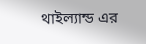থাইল্যান্ড এর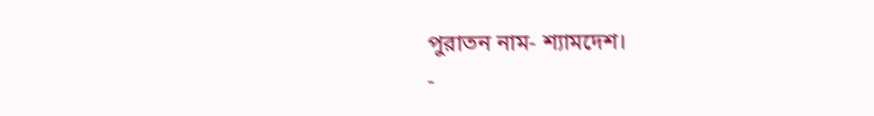পুরাতন নাম- শ্যামদেশ।
-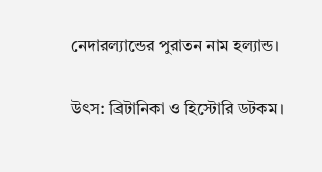নেদারল্যান্ডের পুরাতন নাম হল্যান্ড।

উৎস: ব্রিটানিকা ও হিস্টোরি ডটকম।